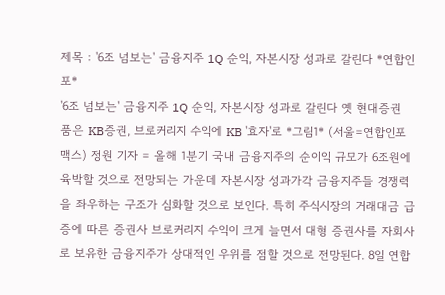제목 : '6조 넘보는' 금융지주 1Q 순익, 자본시장 성과로 갈린다 *연합인포*
'6조 넘보는' 금융지주 1Q 순익, 자본시장 성과로 갈린다 옛 현대증권 품은 KB증권, 브로커리지 수익에 KB '효자'로 *그림1* (서울=연합인포맥스) 정원 기자 = 올해 1분기 국내 금융지주의 순이익 규모가 6조원에 육박할 것으로 전망되는 가운데 자본시장 성과가각 금융지주들 경쟁력을 좌우하는 구조가 심화할 것으로 보인다. 특히 주식시장의 거래대금 급증에 따른 증권사 브로커리지 수익이 크게 늘면서 대형 증권사를 자회사로 보유한 금융지주가 상대적인 우위를 점할 것으로 전망된다. 8일 연합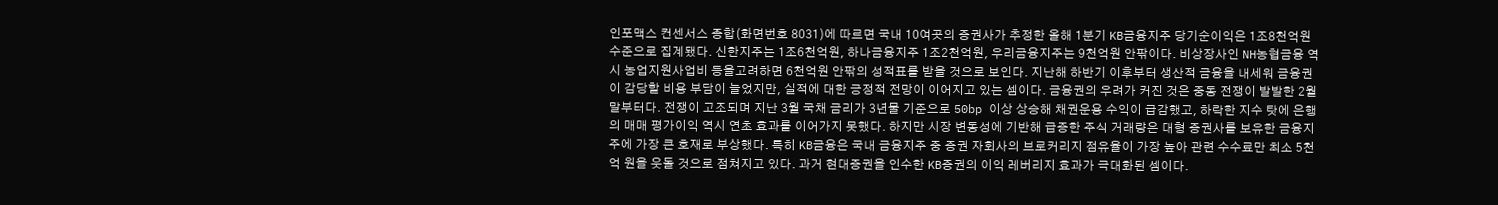인포맥스 컨센서스 종합(화면번호 8031)에 따르면 국내 10여곳의 증권사가 추정한 올해 1분기 KB금융지주 당기순이익은 1조8천억원 수준으로 집계됐다. 신한지주는 1조6천억원, 하나금융지주 1조2천억원, 우리금융지주는 9천억원 안팎이다. 비상장사인 NH농협금융 역시 농업지원사업비 등을고려하면 6천억원 안팎의 성적표를 받을 것으로 보인다. 지난해 하반기 이후부터 생산적 금융을 내세워 금융권이 감당할 비용 부담이 늘었지만, 실적에 대한 긍정적 전망이 이어지고 있는 셈이다. 금융권의 우려가 커진 것은 중동 전쟁이 발발한 2월 말부터다. 전쟁이 고조되며 지난 3월 국채 금리가 3년물 기준으로 50bp 이상 상승해 채권운용 수익이 급감했고, 하락한 지수 탓에 은행의 매매 평가이익 역시 연초 효과를 이어가지 못했다. 하지만 시장 변동성에 기반해 급증한 주식 거래량은 대형 증권사를 보유한 금융지주에 가장 큰 호재로 부상했다. 특히 KB금융은 국내 금융지주 중 증권 자회사의 브로커리지 점유율이 가장 높아 관련 수수료만 최소 5천억 원을 웃돌 것으로 점쳐지고 있다. 과거 현대증권을 인수한 KB증권의 이익 레버리지 효과가 극대화된 셈이다.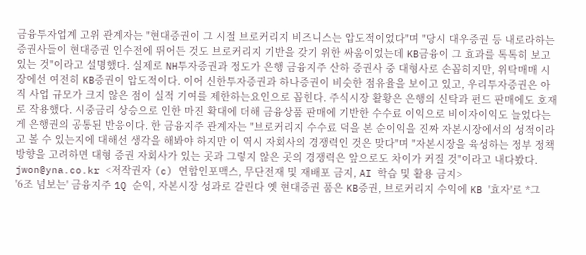금융투자업계 고위 관계자는 "현대증권이 그 시절 브로커리지 비즈니스는 압도적이었다"며 "당시 대우증권 등 내로라하는 증권사들이 현대증권 인수전에 뛰어든 것도 브로커리지 기반을 갖기 위한 싸움이었는데 KB금융이 그 효과를 톡톡히 보고 있는 것"이라고 설명했다. 실제로 NH투자증권과 정도가 은행 금융지주 산하 증권사 중 대형사로 손꼽히지만, 위탁매매 시장에선 여전히 KB증권이 압도적이다. 이어 신한투자증권과 하나증권이 비슷한 점유율을 보이고 있고, 우리투자증권은 아직 사업 규모가 크지 않은 점이 실적 기여를 제한하는요인으로 꼽힌다. 주식시장 활황은 은행의 신탁과 펀드 판매에도 호재로 작용했다. 시중금리 상승으로 인한 마진 확대에 더해 금융상품 판매에 기반한 수수료 이익으로 비이자이익도 늘었다는 게 은행권의 공통된 반응이다. 한 금융지주 관계자는 "브로커리지 수수료 덕을 본 순이익을 진짜 자본시장에서의 성적이라고 볼 수 있는지에 대해선 생각을 해봐야 하지만 이 역시 자회사의 경쟁력인 것은 맞다"며 "자본시장을 육성하는 정부 정책 방향을 고려하면 대형 증권 자회사가 있는 곳과 그렇지 않은 곳의 경쟁력은 앞으로도 차이가 커질 것"이라고 내다봤다. jwon@yna.co.kr <저작권자 (c) 연합인포맥스, 무단전재 및 재배포 금지, AI 학습 및 활용 금지>
'6조 넘보는' 금융지주 1Q 순익, 자본시장 성과로 갈린다 옛 현대증권 품은 KB증권, 브로커리지 수익에 KB '효자'로 *그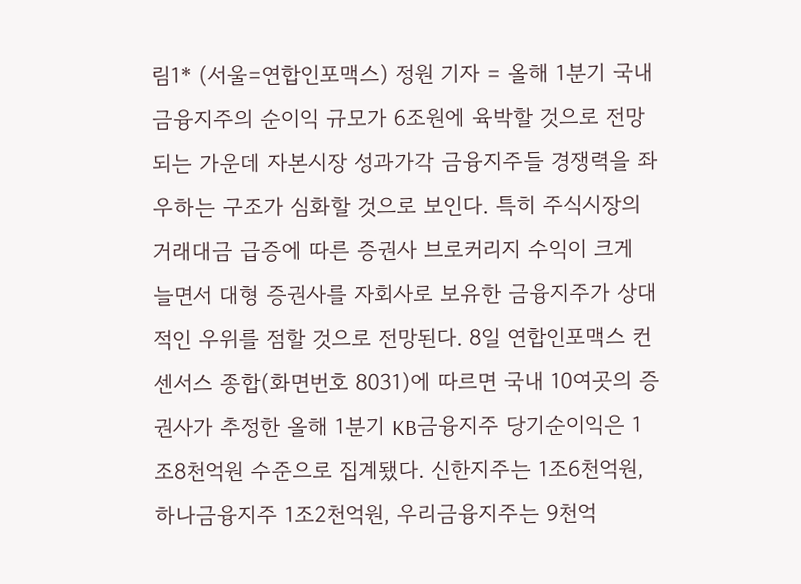림1* (서울=연합인포맥스) 정원 기자 = 올해 1분기 국내 금융지주의 순이익 규모가 6조원에 육박할 것으로 전망되는 가운데 자본시장 성과가각 금융지주들 경쟁력을 좌우하는 구조가 심화할 것으로 보인다. 특히 주식시장의 거래대금 급증에 따른 증권사 브로커리지 수익이 크게 늘면서 대형 증권사를 자회사로 보유한 금융지주가 상대적인 우위를 점할 것으로 전망된다. 8일 연합인포맥스 컨센서스 종합(화면번호 8031)에 따르면 국내 10여곳의 증권사가 추정한 올해 1분기 KB금융지주 당기순이익은 1조8천억원 수준으로 집계됐다. 신한지주는 1조6천억원, 하나금융지주 1조2천억원, 우리금융지주는 9천억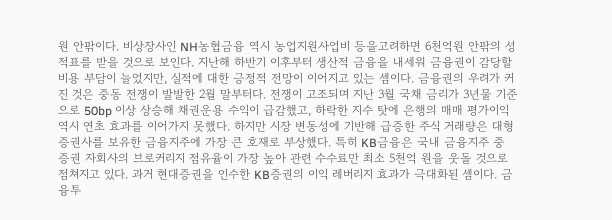원 안팎이다. 비상장사인 NH농협금융 역시 농업지원사업비 등을고려하면 6천억원 안팎의 성적표를 받을 것으로 보인다. 지난해 하반기 이후부터 생산적 금융을 내세워 금융권이 감당할 비용 부담이 늘었지만, 실적에 대한 긍정적 전망이 이어지고 있는 셈이다. 금융권의 우려가 커진 것은 중동 전쟁이 발발한 2월 말부터다. 전쟁이 고조되며 지난 3월 국채 금리가 3년물 기준으로 50bp 이상 상승해 채권운용 수익이 급감했고, 하락한 지수 탓에 은행의 매매 평가이익 역시 연초 효과를 이어가지 못했다. 하지만 시장 변동성에 기반해 급증한 주식 거래량은 대형 증권사를 보유한 금융지주에 가장 큰 호재로 부상했다. 특히 KB금융은 국내 금융지주 중 증권 자회사의 브로커리지 점유율이 가장 높아 관련 수수료만 최소 5천억 원을 웃돌 것으로 점쳐지고 있다. 과거 현대증권을 인수한 KB증권의 이익 레버리지 효과가 극대화된 셈이다. 금융투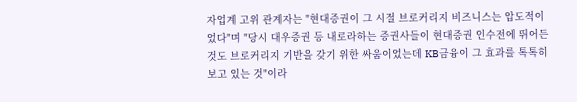자업계 고위 관계자는 "현대증권이 그 시절 브로커리지 비즈니스는 압도적이었다"며 "당시 대우증권 등 내로라하는 증권사들이 현대증권 인수전에 뛰어든 것도 브로커리지 기반을 갖기 위한 싸움이었는데 KB금융이 그 효과를 톡톡히 보고 있는 것"이라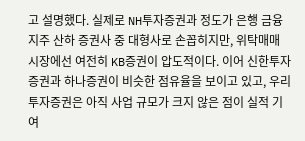고 설명했다. 실제로 NH투자증권과 정도가 은행 금융지주 산하 증권사 중 대형사로 손꼽히지만, 위탁매매 시장에선 여전히 KB증권이 압도적이다. 이어 신한투자증권과 하나증권이 비슷한 점유율을 보이고 있고, 우리투자증권은 아직 사업 규모가 크지 않은 점이 실적 기여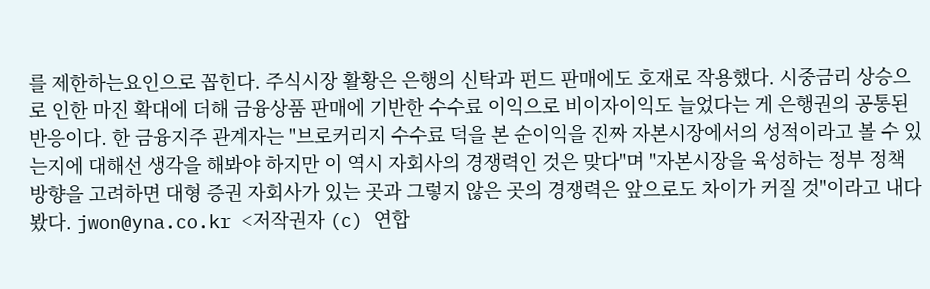를 제한하는요인으로 꼽힌다. 주식시장 활황은 은행의 신탁과 펀드 판매에도 호재로 작용했다. 시중금리 상승으로 인한 마진 확대에 더해 금융상품 판매에 기반한 수수료 이익으로 비이자이익도 늘었다는 게 은행권의 공통된 반응이다. 한 금융지주 관계자는 "브로커리지 수수료 덕을 본 순이익을 진짜 자본시장에서의 성적이라고 볼 수 있는지에 대해선 생각을 해봐야 하지만 이 역시 자회사의 경쟁력인 것은 맞다"며 "자본시장을 육성하는 정부 정책 방향을 고려하면 대형 증권 자회사가 있는 곳과 그렇지 않은 곳의 경쟁력은 앞으로도 차이가 커질 것"이라고 내다봤다. jwon@yna.co.kr <저작권자 (c) 연합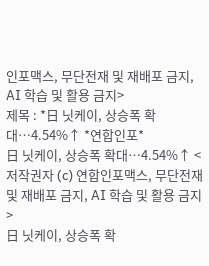인포맥스, 무단전재 및 재배포 금지, AI 학습 및 활용 금지>
제목 : *日 닛케이, 상승폭 확대…4.54%↑ *연합인포*
日 닛케이, 상승폭 확대…4.54%↑ <저작권자 (c) 연합인포맥스, 무단전재 및 재배포 금지, AI 학습 및 활용 금지>
日 닛케이, 상승폭 확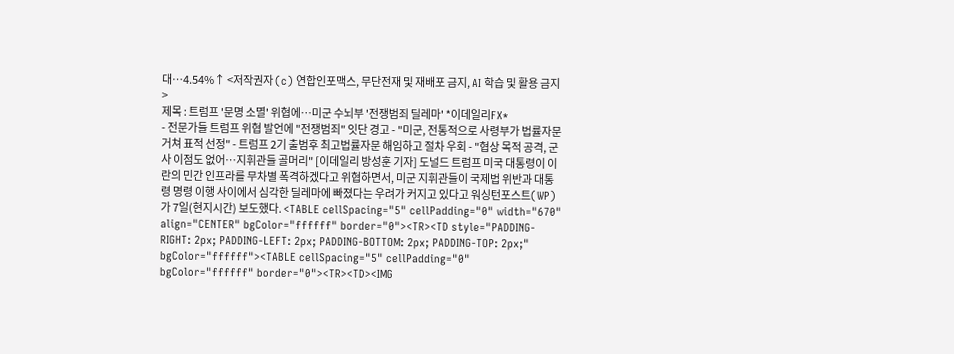대…4.54%↑ <저작권자 (c) 연합인포맥스, 무단전재 및 재배포 금지, AI 학습 및 활용 금지>
제목 : 트럼프 '문명 소멸' 위협에…미군 수뇌부 '전쟁범죄 딜레마' *이데일리FX*
- 전문가들 트럼프 위협 발언에 "전쟁범죄" 잇단 경고 - "미군, 전통적으로 사령부가 법률자문 거쳐 표적 선정" - 트럼프 2기 출범후 최고법률자문 해임하고 절차 우회 - "협상 목적 공격, 군사 이점도 없어…지휘관들 골머리" [이데일리 방성훈 기자] 도널드 트럼프 미국 대통령이 이란의 민간 인프라를 무차별 폭격하겠다고 위협하면서, 미군 지휘관들이 국제법 위반과 대통령 명령 이행 사이에서 심각한 딜레마에 빠졌다는 우려가 커지고 있다고 워싱턴포스트(WP)가 7일(현지시간) 보도했다. <TABLE cellSpacing="5" cellPadding="0" width="670" align="CENTER" bgColor="ffffff" border="0"><TR><TD style="PADDING-RIGHT: 2px; PADDING-LEFT: 2px; PADDING-BOTTOM: 2px; PADDING-TOP: 2px;" bgColor="ffffff"><TABLE cellSpacing="5" cellPadding="0" bgColor="ffffff" border="0"><TR><TD><IMG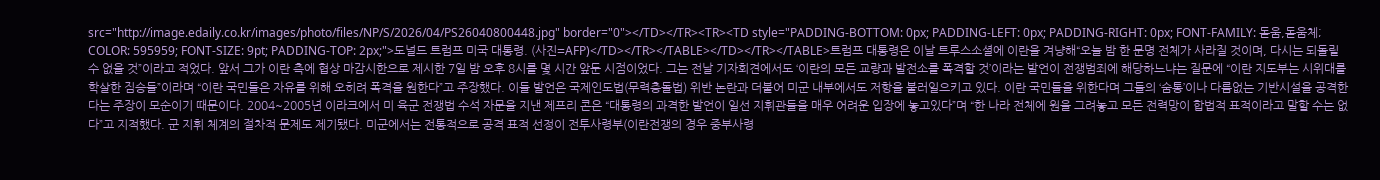src="http://image.edaily.co.kr/images/photo/files/NP/S/2026/04/PS26040800448.jpg" border="0"></TD></TR><TR><TD style="PADDING-BOTTOM: 0px; PADDING-LEFT: 0px; PADDING-RIGHT: 0px; FONT-FAMILY: 돋움,돋움체; COLOR: 595959; FONT-SIZE: 9pt; PADDING-TOP: 2px;">도널드 트럼프 미국 대통령. (사진=AFP)</TD></TR></TABLE></TD></TR></TABLE>트럼프 대통령은 이날 트루스소셜에 이란을 겨냥해“오늘 밤 한 문명 전체가 사라질 것이며, 다시는 되돌릴 수 없을 것”이라고 적었다. 앞서 그가 이란 측에 협상 마감시한으로 제시한 7일 밤 오후 8시를 몇 시간 앞둔 시점이었다. 그는 전날 기자회견에서도 ‘이란의 모든 교량과 발전소를 폭격할 것’이라는 발언이 전쟁범죄에 해당하느냐는 질문에 “이란 지도부는 시위대를 학살한 짐승들”이라며 “이란 국민들은 자유를 위해 오히려 폭격을 원한다”고 주장했다. 이들 발언은 국제인도법(무력충돌법) 위반 논란과 더불어 미군 내부에서도 저항을 불러일으키고 있다. 이란 국민들을 위한다며 그들의 ‘숨통’이나 다름없는 기반시설을 공격한다는 주장이 모순이기 때문이다. 2004~2005년 이라크에서 미 육군 전쟁법 수석 자문을 지낸 제프리 콘은 “대통령의 과격한 발언이 일선 지휘관들을 매우 어려운 입장에 놓고있다”며 “한 나라 전체에 원을 그려놓고 모든 전력망이 합법적 표적이라고 말할 수는 없다”고 지적했다. 군 지휘 체계의 절차적 문제도 제기됐다. 미군에서는 전통적으로 공격 표적 선정이 전투사령부(이란전쟁의 경우 중부사령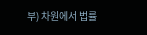부) 차원에서 법률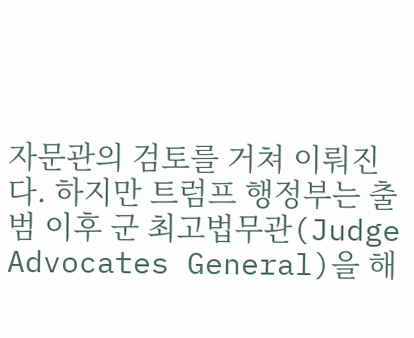자문관의 검토를 거쳐 이뤄진다. 하지만 트럼프 행정부는 출범 이후 군 최고법무관(Judge Advocates General)을 해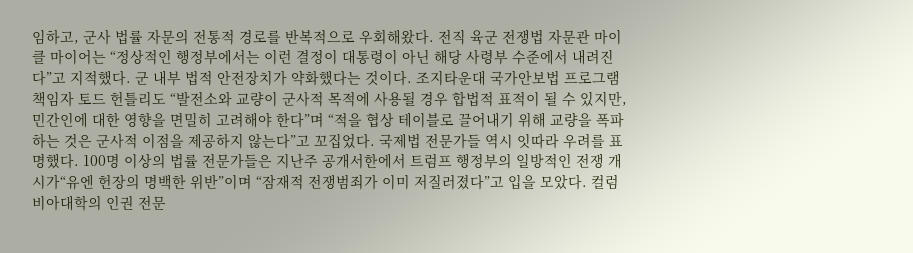임하고, 군사 법률 자문의 전통적 경로를 반복적으로 우회해왔다. 전직 육군 전쟁법 자문관 마이클 마이어는 “정상적인 행정부에서는 이런 결정이 대통령이 아닌 해당 사령부 수준에서 내려진다”고 지적했다. 군 내부 법적 안전장치가 약화했다는 것이다. 조지타운대 국가안보법 프로그램 책임자 토드 헌틀리도 “발전소와 교량이 군사적 목적에 사용될 경우 합법적 표적이 될 수 있지만, 민간인에 대한 영향을 면밀히 고려해야 한다”며 “적을 협상 테이블로 끌어내기 위해 교량을 폭파하는 것은 군사적 이점을 제공하지 않는다”고 꼬집었다. 국제법 전문가들 역시 잇따라 우려를 표명했다. 100명 이상의 법률 전문가들은 지난주 공개서한에서 트럼프 행정부의 일방적인 전쟁 개시가“유엔 헌장의 명백한 위반”이며 “잠재적 전쟁범죄가 이미 저질러졌다”고 입을 모았다. 컬럼비아대학의 인권 전문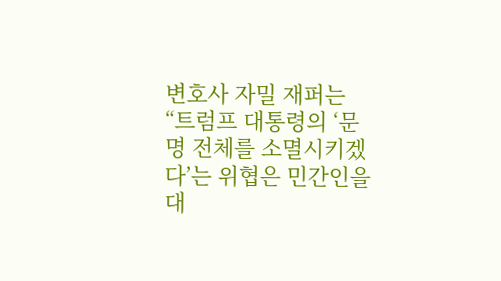변호사 자밀 재퍼는 “트럼프 대통령의 ‘문명 전체를 소멸시키겠다’는 위협은 민간인을 대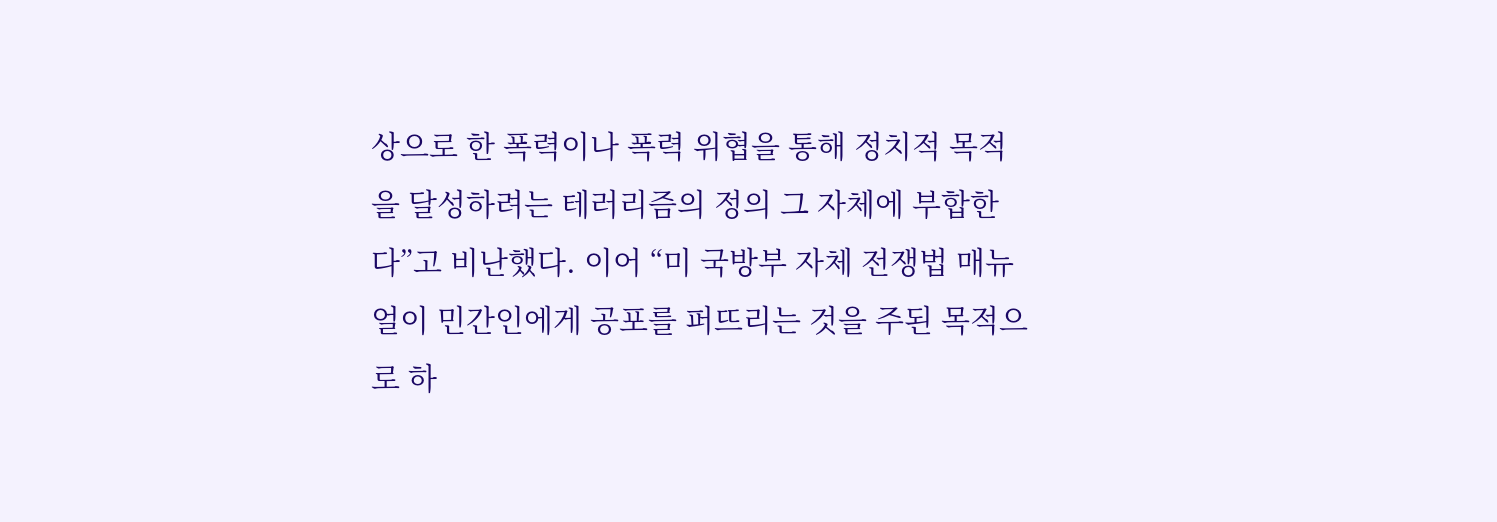상으로 한 폭력이나 폭력 위협을 통해 정치적 목적을 달성하려는 테러리즘의 정의 그 자체에 부합한다”고 비난했다. 이어 “미 국방부 자체 전쟁법 매뉴얼이 민간인에게 공포를 퍼뜨리는 것을 주된 목적으로 하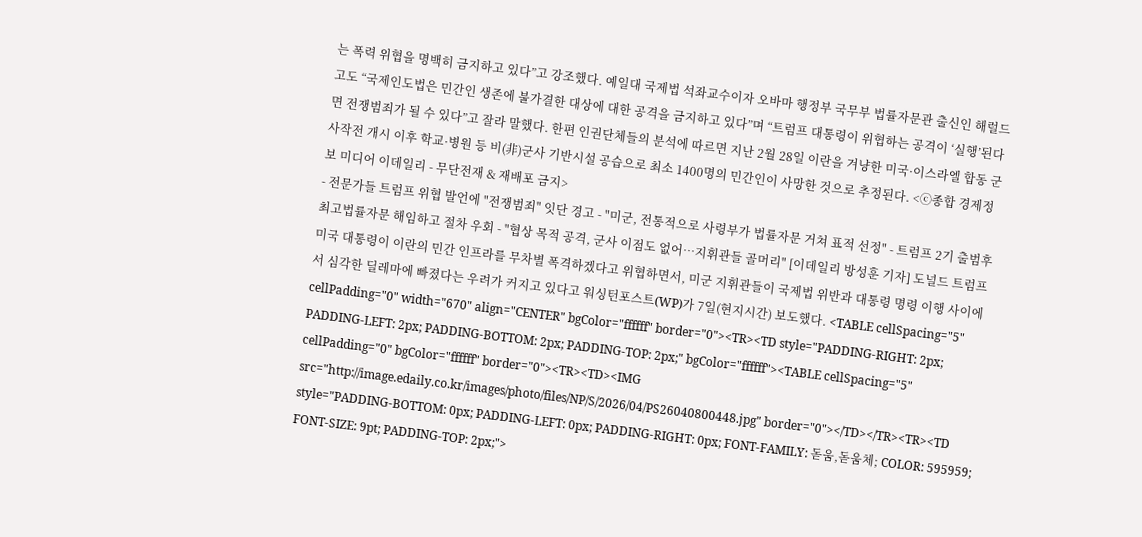는 폭력 위협을 명백히 금지하고 있다”고 강조했다. 예일대 국제법 석좌교수이자 오바마 행정부 국무부 법률자문관 출신인 해럴드 고도 “국제인도법은 민간인 생존에 불가결한 대상에 대한 공격을 금지하고 있다”며 “트럼프 대통령이 위협하는 공격이 ‘실행’된다면 전쟁범죄가 될 수 있다”고 잘라 말했다. 한편 인권단체들의 분석에 따르면 지난 2월 28일 이란을 겨냥한 미국·이스라엘 합동 군사작전 개시 이후 학교·병원 등 비(非)군사 기반시설 공습으로 최소 1400명의 민간인이 사망한 것으로 추정된다. <ⓒ종합 경제정보 미디어 이데일리 - 무단전재 & 재배포 금지>
- 전문가들 트럼프 위협 발언에 "전쟁범죄" 잇단 경고 - "미군, 전통적으로 사령부가 법률자문 거쳐 표적 선정" - 트럼프 2기 출범후 최고법률자문 해임하고 절차 우회 - "협상 목적 공격, 군사 이점도 없어…지휘관들 골머리" [이데일리 방성훈 기자] 도널드 트럼프 미국 대통령이 이란의 민간 인프라를 무차별 폭격하겠다고 위협하면서, 미군 지휘관들이 국제법 위반과 대통령 명령 이행 사이에서 심각한 딜레마에 빠졌다는 우려가 커지고 있다고 워싱턴포스트(WP)가 7일(현지시간) 보도했다. <TABLE cellSpacing="5" cellPadding="0" width="670" align="CENTER" bgColor="ffffff" border="0"><TR><TD style="PADDING-RIGHT: 2px; PADDING-LEFT: 2px; PADDING-BOTTOM: 2px; PADDING-TOP: 2px;" bgColor="ffffff"><TABLE cellSpacing="5" cellPadding="0" bgColor="ffffff" border="0"><TR><TD><IMG src="http://image.edaily.co.kr/images/photo/files/NP/S/2026/04/PS26040800448.jpg" border="0"></TD></TR><TR><TD style="PADDING-BOTTOM: 0px; PADDING-LEFT: 0px; PADDING-RIGHT: 0px; FONT-FAMILY: 돋움,돋움체; COLOR: 595959; FONT-SIZE: 9pt; PADDING-TOP: 2px;">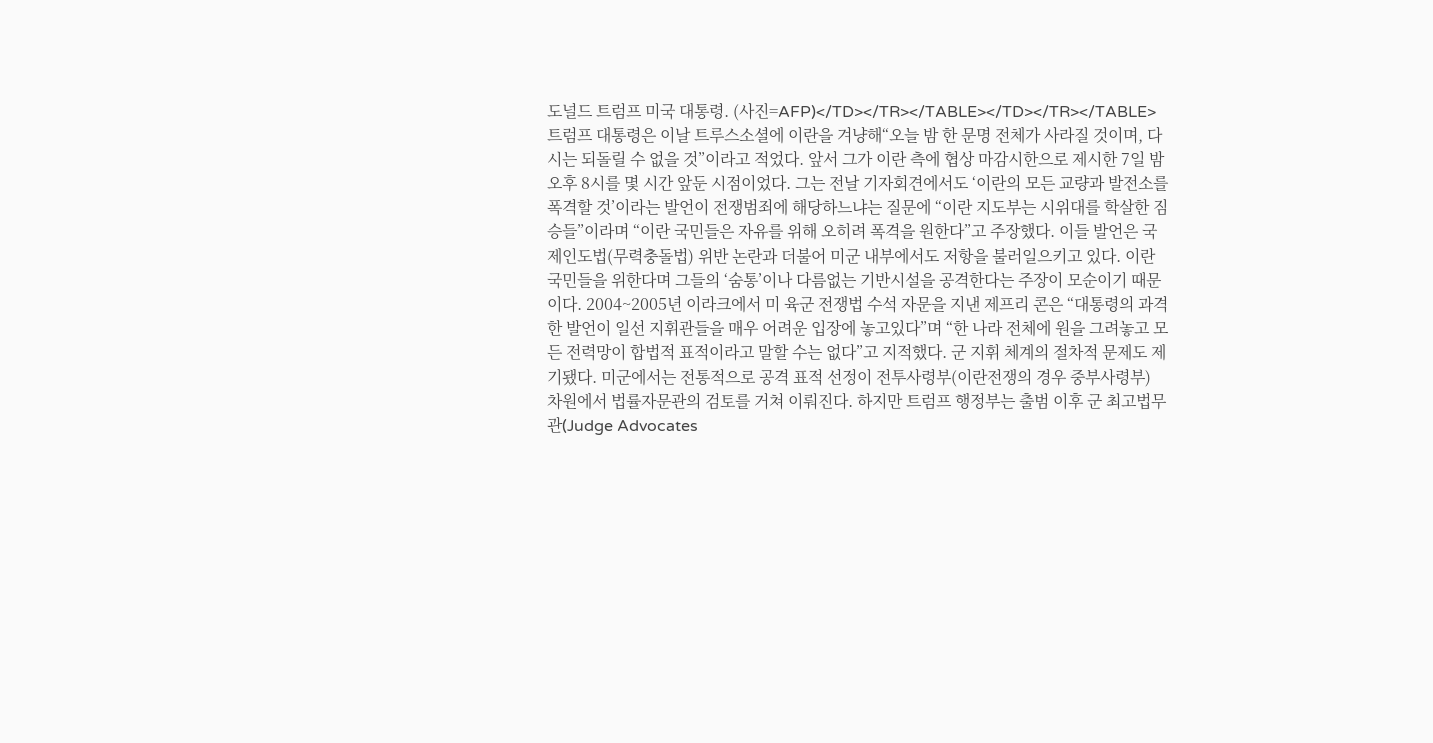도널드 트럼프 미국 대통령. (사진=AFP)</TD></TR></TABLE></TD></TR></TABLE>트럼프 대통령은 이날 트루스소셜에 이란을 겨냥해“오늘 밤 한 문명 전체가 사라질 것이며, 다시는 되돌릴 수 없을 것”이라고 적었다. 앞서 그가 이란 측에 협상 마감시한으로 제시한 7일 밤 오후 8시를 몇 시간 앞둔 시점이었다. 그는 전날 기자회견에서도 ‘이란의 모든 교량과 발전소를 폭격할 것’이라는 발언이 전쟁범죄에 해당하느냐는 질문에 “이란 지도부는 시위대를 학살한 짐승들”이라며 “이란 국민들은 자유를 위해 오히려 폭격을 원한다”고 주장했다. 이들 발언은 국제인도법(무력충돌법) 위반 논란과 더불어 미군 내부에서도 저항을 불러일으키고 있다. 이란 국민들을 위한다며 그들의 ‘숨통’이나 다름없는 기반시설을 공격한다는 주장이 모순이기 때문이다. 2004~2005년 이라크에서 미 육군 전쟁법 수석 자문을 지낸 제프리 콘은 “대통령의 과격한 발언이 일선 지휘관들을 매우 어려운 입장에 놓고있다”며 “한 나라 전체에 원을 그려놓고 모든 전력망이 합법적 표적이라고 말할 수는 없다”고 지적했다. 군 지휘 체계의 절차적 문제도 제기됐다. 미군에서는 전통적으로 공격 표적 선정이 전투사령부(이란전쟁의 경우 중부사령부) 차원에서 법률자문관의 검토를 거쳐 이뤄진다. 하지만 트럼프 행정부는 출범 이후 군 최고법무관(Judge Advocates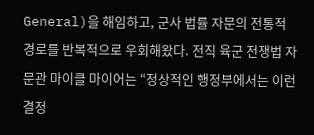General)을 해임하고, 군사 법률 자문의 전통적 경로를 반복적으로 우회해왔다. 전직 육군 전쟁법 자문관 마이클 마이어는 “정상적인 행정부에서는 이런 결정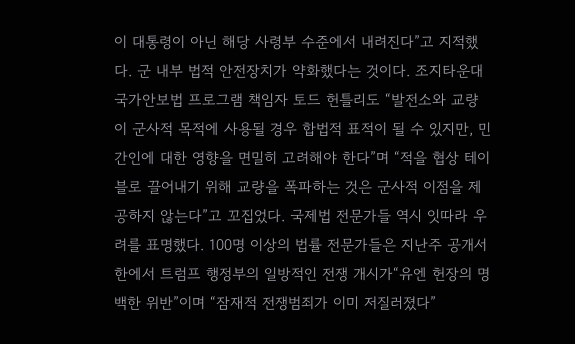이 대통령이 아닌 해당 사령부 수준에서 내려진다”고 지적했다. 군 내부 법적 안전장치가 약화했다는 것이다. 조지타운대 국가안보법 프로그램 책임자 토드 헌틀리도 “발전소와 교량이 군사적 목적에 사용될 경우 합법적 표적이 될 수 있지만, 민간인에 대한 영향을 면밀히 고려해야 한다”며 “적을 협상 테이블로 끌어내기 위해 교량을 폭파하는 것은 군사적 이점을 제공하지 않는다”고 꼬집었다. 국제법 전문가들 역시 잇따라 우려를 표명했다. 100명 이상의 법률 전문가들은 지난주 공개서한에서 트럼프 행정부의 일방적인 전쟁 개시가“유엔 헌장의 명백한 위반”이며 “잠재적 전쟁범죄가 이미 저질러졌다”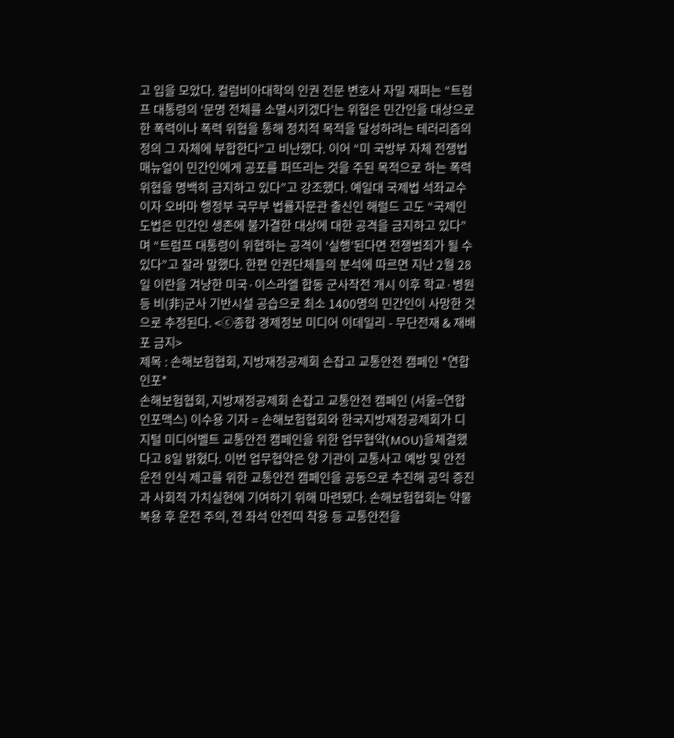고 입을 모았다. 컬럼비아대학의 인권 전문 변호사 자밀 재퍼는 “트럼프 대통령의 ‘문명 전체를 소멸시키겠다’는 위협은 민간인을 대상으로 한 폭력이나 폭력 위협을 통해 정치적 목적을 달성하려는 테러리즘의 정의 그 자체에 부합한다”고 비난했다. 이어 “미 국방부 자체 전쟁법 매뉴얼이 민간인에게 공포를 퍼뜨리는 것을 주된 목적으로 하는 폭력 위협을 명백히 금지하고 있다”고 강조했다. 예일대 국제법 석좌교수이자 오바마 행정부 국무부 법률자문관 출신인 해럴드 고도 “국제인도법은 민간인 생존에 불가결한 대상에 대한 공격을 금지하고 있다”며 “트럼프 대통령이 위협하는 공격이 ‘실행’된다면 전쟁범죄가 될 수 있다”고 잘라 말했다. 한편 인권단체들의 분석에 따르면 지난 2월 28일 이란을 겨냥한 미국·이스라엘 합동 군사작전 개시 이후 학교·병원 등 비(非)군사 기반시설 공습으로 최소 1400명의 민간인이 사망한 것으로 추정된다. <ⓒ종합 경제정보 미디어 이데일리 - 무단전재 & 재배포 금지>
제목 : 손해보험협회, 지방재정공제회 손잡고 교통안전 캠페인 *연합인포*
손해보험협회, 지방재정공제회 손잡고 교통안전 캠페인 (서울=연합인포맥스) 이수용 기자 = 손해보험협회와 한국지방재정공제회가 디지털 미디어벨트 교통안전 캠페인을 위한 업무협약(MOU)을체결했다고 8일 밝혔다. 이번 업무협약은 양 기관이 교통사고 예방 및 안전운전 인식 제고를 위한 교통안전 캠페인을 공동으로 추진해 공익 증진과 사회적 가치실현에 기여하기 위해 마련됐다. 손해보험협회는 약물복용 후 운전 주의, 전 좌석 안전띠 착용 등 교통안전을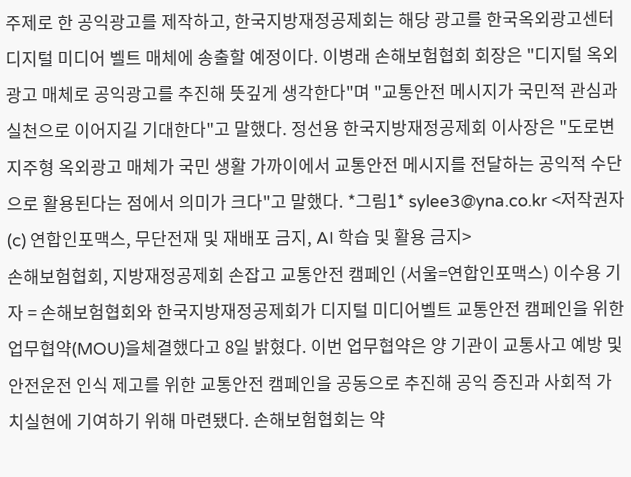주제로 한 공익광고를 제작하고, 한국지방재정공제회는 해당 광고를 한국옥외광고센터 디지털 미디어 벨트 매체에 송출할 예정이다. 이병래 손해보험협회 회장은 "디지털 옥외 광고 매체로 공익광고를 추진해 뜻깊게 생각한다"며 "교통안전 메시지가 국민적 관심과 실천으로 이어지길 기대한다"고 말했다. 정선용 한국지방재정공제회 이사장은 "도로변 지주형 옥외광고 매체가 국민 생활 가까이에서 교통안전 메시지를 전달하는 공익적 수단으로 활용된다는 점에서 의미가 크다"고 말했다. *그림1* sylee3@yna.co.kr <저작권자 (c) 연합인포맥스, 무단전재 및 재배포 금지, AI 학습 및 활용 금지>
손해보험협회, 지방재정공제회 손잡고 교통안전 캠페인 (서울=연합인포맥스) 이수용 기자 = 손해보험협회와 한국지방재정공제회가 디지털 미디어벨트 교통안전 캠페인을 위한 업무협약(MOU)을체결했다고 8일 밝혔다. 이번 업무협약은 양 기관이 교통사고 예방 및 안전운전 인식 제고를 위한 교통안전 캠페인을 공동으로 추진해 공익 증진과 사회적 가치실현에 기여하기 위해 마련됐다. 손해보험협회는 약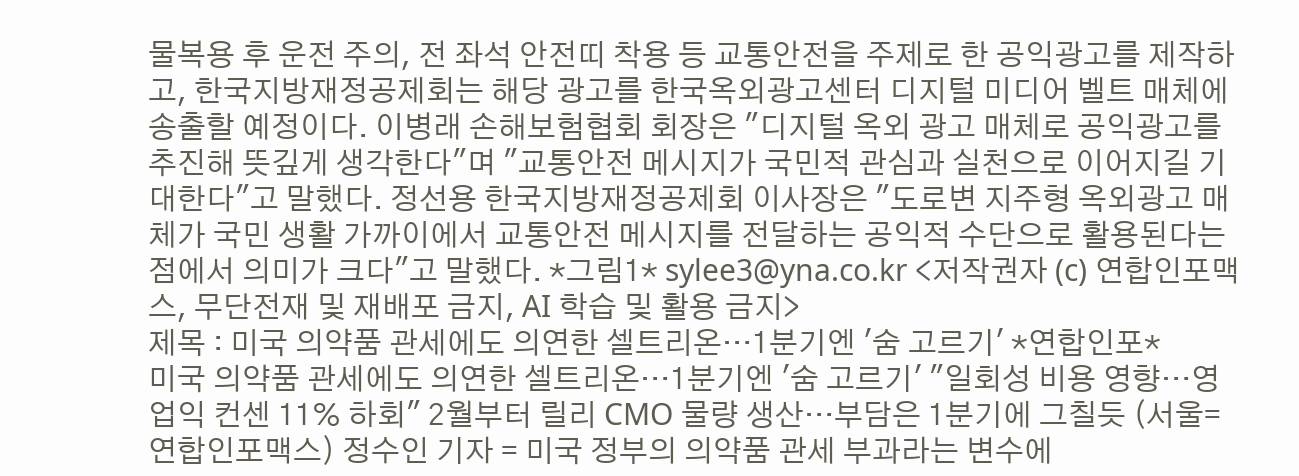물복용 후 운전 주의, 전 좌석 안전띠 착용 등 교통안전을 주제로 한 공익광고를 제작하고, 한국지방재정공제회는 해당 광고를 한국옥외광고센터 디지털 미디어 벨트 매체에 송출할 예정이다. 이병래 손해보험협회 회장은 "디지털 옥외 광고 매체로 공익광고를 추진해 뜻깊게 생각한다"며 "교통안전 메시지가 국민적 관심과 실천으로 이어지길 기대한다"고 말했다. 정선용 한국지방재정공제회 이사장은 "도로변 지주형 옥외광고 매체가 국민 생활 가까이에서 교통안전 메시지를 전달하는 공익적 수단으로 활용된다는 점에서 의미가 크다"고 말했다. *그림1* sylee3@yna.co.kr <저작권자 (c) 연합인포맥스, 무단전재 및 재배포 금지, AI 학습 및 활용 금지>
제목 : 미국 의약품 관세에도 의연한 셀트리온…1분기엔 '숨 고르기' *연합인포*
미국 의약품 관세에도 의연한 셀트리온…1분기엔 '숨 고르기' "일회성 비용 영향…영업익 컨센 11% 하회" 2월부터 릴리 CMO 물량 생산…부담은 1분기에 그칠듯 (서울=연합인포맥스) 정수인 기자 = 미국 정부의 의약품 관세 부과라는 변수에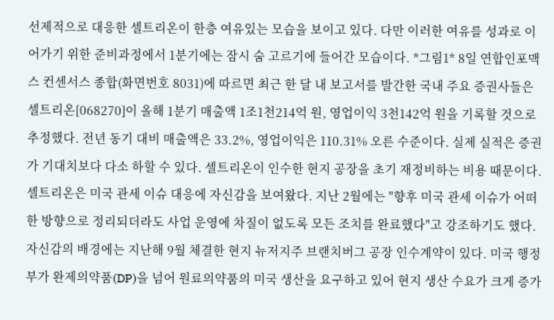선제적으로 대응한 셀트리온이 한층 여유있는 모습을 보이고 있다. 다만 이러한 여유를 성과로 이어가기 위한 준비과정에서 1분기에는 잠시 숨 고르기에 들어간 모습이다. *그림1* 8일 연합인포맥스 컨센서스 종합(화면번호 8031)에 따르면 최근 한 달 내 보고서를 발간한 국내 주요 증권사들은 셀트리온[068270]이 올해 1분기 매출액 1조1천214억 원, 영업이익 3천142억 원을 기록할 것으로 추정했다. 전년 동기 대비 매출액은 33.2%, 영업이익은 110.31% 오른 수준이다. 실제 실적은 증권가 기대치보다 다소 하할 수 있다. 셀트리온이 인수한 현지 공장을 초기 재정비하는 비용 때문이다. 셀트리온은 미국 관세 이슈 대응에 자신감을 보여왔다. 지난 2월에는 "향후 미국 관세 이슈가 어떠한 방향으로 정리되더라도 사업 운영에 차질이 없도록 모든 조치를 완료했다"고 강조하기도 했다. 자신감의 배경에는 지난해 9월 체결한 현지 뉴저지주 브랜치버그 공장 인수계약이 있다. 미국 행정부가 완제의약품(DP)을 넘어 원료의약품의 미국 생산을 요구하고 있어 현지 생산 수요가 크게 증가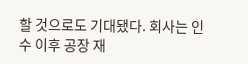할 것으로도 기대됐다. 회사는 인수 이후 공장 재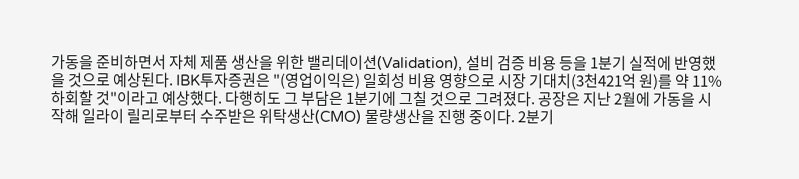가동을 준비하면서 자체 제품 생산을 위한 밸리데이션(Validation), 설비 검증 비용 등을 1분기 실적에 반영했을 것으로 예상된다. IBK투자증권은 "(영업이익은) 일회성 비용 영향으로 시장 기대치(3천421억 원)를 약 11% 하회할 것"이라고 예상했다. 다행히도 그 부담은 1분기에 그칠 것으로 그려졌다. 공장은 지난 2월에 가동을 시작해 일라이 릴리로부터 수주받은 위탁생산(CMO) 물량생산을 진행 중이다. 2분기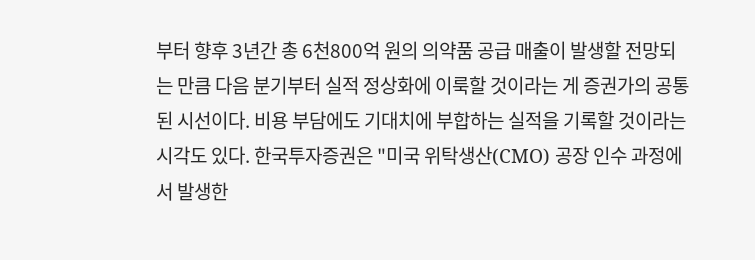부터 향후 3년간 총 6천800억 원의 의약품 공급 매출이 발생할 전망되는 만큼 다음 분기부터 실적 정상화에 이룩할 것이라는 게 증권가의 공통된 시선이다. 비용 부담에도 기대치에 부합하는 실적을 기록할 것이라는 시각도 있다. 한국투자증권은 "미국 위탁생산(CMO) 공장 인수 과정에서 발생한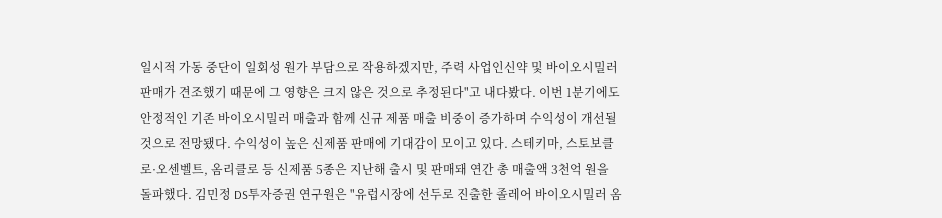일시적 가동 중단이 일회성 원가 부담으로 작용하겠지만, 주력 사업인신약 및 바이오시밀러 판매가 견조했기 때문에 그 영향은 크지 않은 것으로 추정된다"고 내다봤다. 이번 1분기에도 안정적인 기존 바이오시밀러 매출과 함께 신규 제품 매출 비중이 증가하며 수익성이 개선될 것으로 전망됐다. 수익성이 높은 신제품 판매에 기대감이 모이고 있다. 스테키마, 스토보클로·오센벨트, 옴리클로 등 신제품 5종은 지난해 출시 및 판매돼 연간 총 매출액 3천억 원을 돌파했다. 김민정 DS투자증권 연구원은 "유럽시장에 선두로 진출한 졸레어 바이오시밀러 옴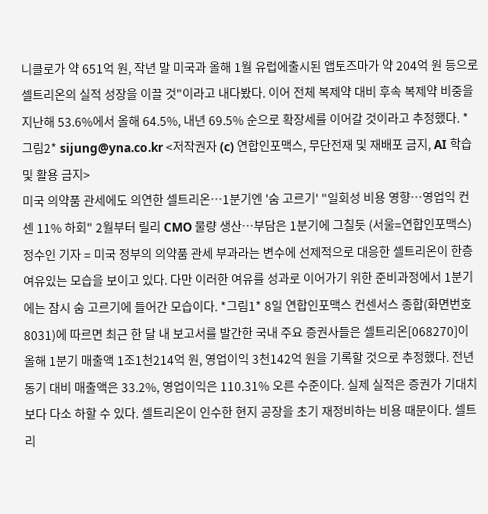니클로가 약 651억 원, 작년 말 미국과 올해 1월 유럽에출시된 앱토즈마가 약 204억 원 등으로 셀트리온의 실적 성장을 이끌 것"이라고 내다봤다. 이어 전체 복제약 대비 후속 복제약 비중을 지난해 53.6%에서 올해 64.5%, 내년 69.5% 순으로 확장세를 이어갈 것이라고 추정했다. *그림2* sijung@yna.co.kr <저작권자 (c) 연합인포맥스, 무단전재 및 재배포 금지, AI 학습 및 활용 금지>
미국 의약품 관세에도 의연한 셀트리온…1분기엔 '숨 고르기' "일회성 비용 영향…영업익 컨센 11% 하회" 2월부터 릴리 CMO 물량 생산…부담은 1분기에 그칠듯 (서울=연합인포맥스) 정수인 기자 = 미국 정부의 의약품 관세 부과라는 변수에 선제적으로 대응한 셀트리온이 한층 여유있는 모습을 보이고 있다. 다만 이러한 여유를 성과로 이어가기 위한 준비과정에서 1분기에는 잠시 숨 고르기에 들어간 모습이다. *그림1* 8일 연합인포맥스 컨센서스 종합(화면번호 8031)에 따르면 최근 한 달 내 보고서를 발간한 국내 주요 증권사들은 셀트리온[068270]이 올해 1분기 매출액 1조1천214억 원, 영업이익 3천142억 원을 기록할 것으로 추정했다. 전년 동기 대비 매출액은 33.2%, 영업이익은 110.31% 오른 수준이다. 실제 실적은 증권가 기대치보다 다소 하할 수 있다. 셀트리온이 인수한 현지 공장을 초기 재정비하는 비용 때문이다. 셀트리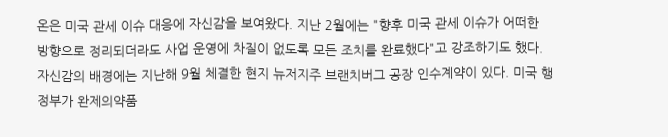온은 미국 관세 이슈 대응에 자신감을 보여왔다. 지난 2월에는 "향후 미국 관세 이슈가 어떠한 방향으로 정리되더라도 사업 운영에 차질이 없도록 모든 조치를 완료했다"고 강조하기도 했다. 자신감의 배경에는 지난해 9월 체결한 현지 뉴저지주 브랜치버그 공장 인수계약이 있다. 미국 행정부가 완제의약품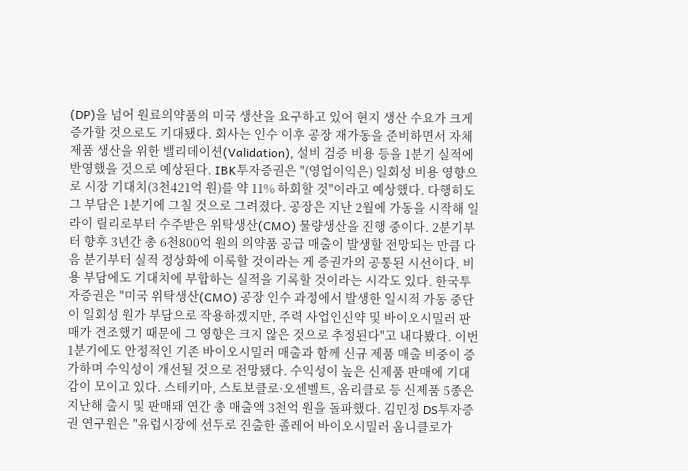(DP)을 넘어 원료의약품의 미국 생산을 요구하고 있어 현지 생산 수요가 크게 증가할 것으로도 기대됐다. 회사는 인수 이후 공장 재가동을 준비하면서 자체 제품 생산을 위한 밸리데이션(Validation), 설비 검증 비용 등을 1분기 실적에 반영했을 것으로 예상된다. IBK투자증권은 "(영업이익은) 일회성 비용 영향으로 시장 기대치(3천421억 원)를 약 11% 하회할 것"이라고 예상했다. 다행히도 그 부담은 1분기에 그칠 것으로 그려졌다. 공장은 지난 2월에 가동을 시작해 일라이 릴리로부터 수주받은 위탁생산(CMO) 물량생산을 진행 중이다. 2분기부터 향후 3년간 총 6천800억 원의 의약품 공급 매출이 발생할 전망되는 만큼 다음 분기부터 실적 정상화에 이룩할 것이라는 게 증권가의 공통된 시선이다. 비용 부담에도 기대치에 부합하는 실적을 기록할 것이라는 시각도 있다. 한국투자증권은 "미국 위탁생산(CMO) 공장 인수 과정에서 발생한 일시적 가동 중단이 일회성 원가 부담으로 작용하겠지만, 주력 사업인신약 및 바이오시밀러 판매가 견조했기 때문에 그 영향은 크지 않은 것으로 추정된다"고 내다봤다. 이번 1분기에도 안정적인 기존 바이오시밀러 매출과 함께 신규 제품 매출 비중이 증가하며 수익성이 개선될 것으로 전망됐다. 수익성이 높은 신제품 판매에 기대감이 모이고 있다. 스테키마, 스토보클로·오센벨트, 옴리클로 등 신제품 5종은 지난해 출시 및 판매돼 연간 총 매출액 3천억 원을 돌파했다. 김민정 DS투자증권 연구원은 "유럽시장에 선두로 진출한 졸레어 바이오시밀러 옴니클로가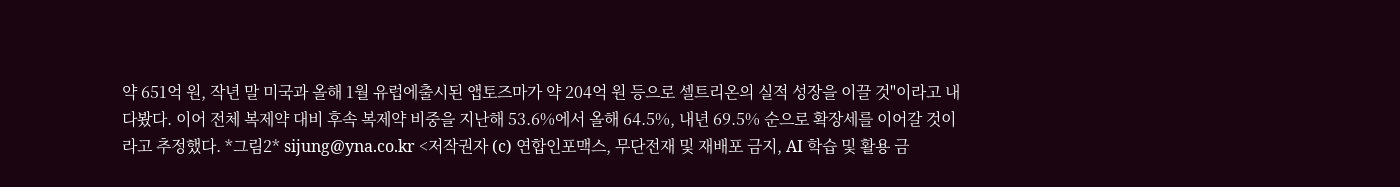약 651억 원, 작년 말 미국과 올해 1월 유럽에출시된 앱토즈마가 약 204억 원 등으로 셀트리온의 실적 성장을 이끌 것"이라고 내다봤다. 이어 전체 복제약 대비 후속 복제약 비중을 지난해 53.6%에서 올해 64.5%, 내년 69.5% 순으로 확장세를 이어갈 것이라고 추정했다. *그림2* sijung@yna.co.kr <저작권자 (c) 연합인포맥스, 무단전재 및 재배포 금지, AI 학습 및 활용 금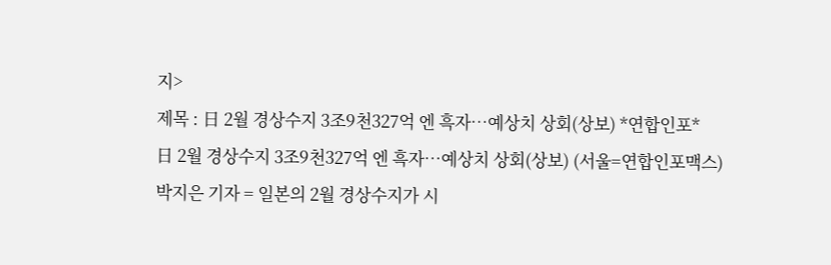지>
제목 : 日 2월 경상수지 3조9천327억 엔 흑자…예상치 상회(상보) *연합인포*
日 2월 경상수지 3조9천327억 엔 흑자…예상치 상회(상보) (서울=연합인포맥스) 박지은 기자 = 일본의 2월 경상수지가 시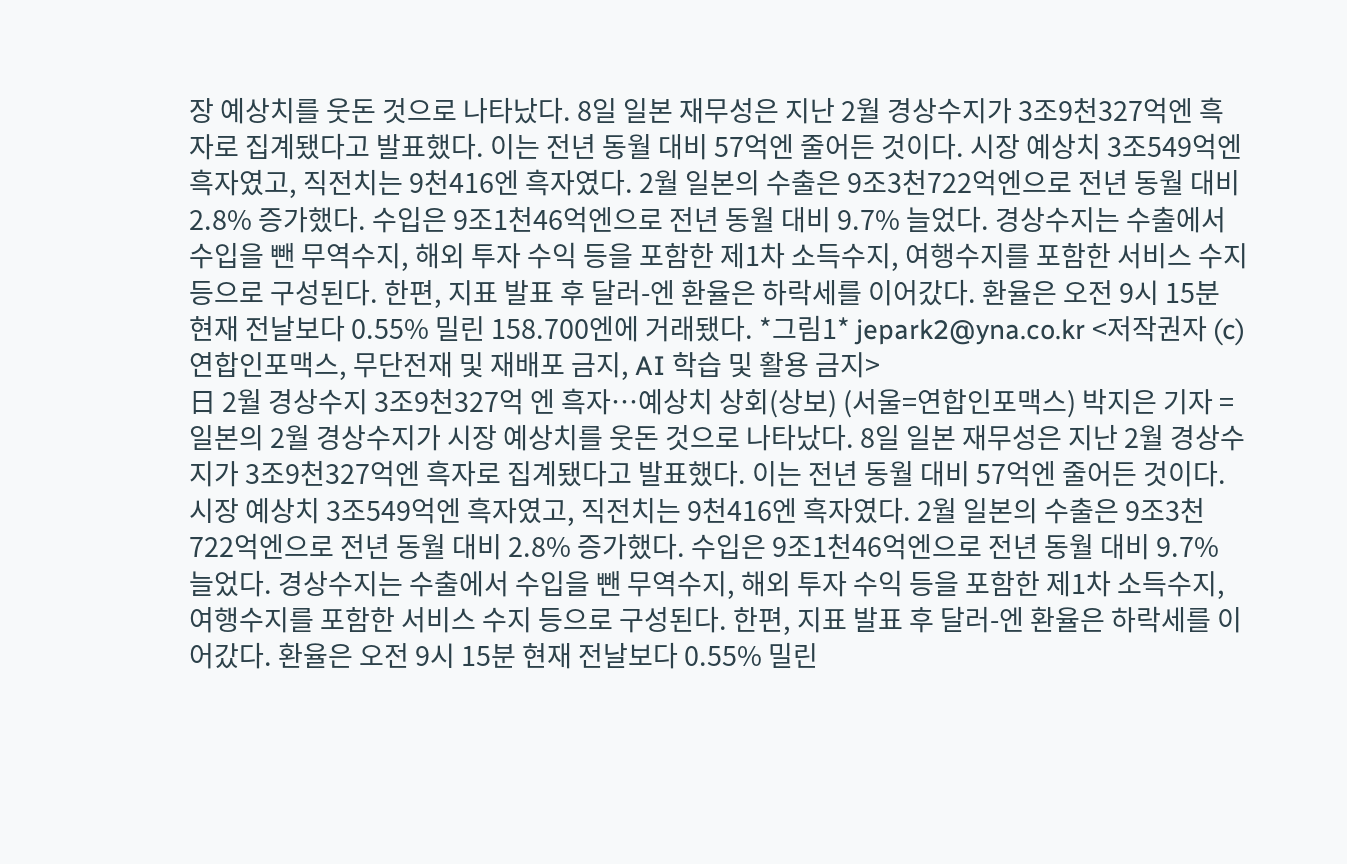장 예상치를 웃돈 것으로 나타났다. 8일 일본 재무성은 지난 2월 경상수지가 3조9천327억엔 흑자로 집계됐다고 발표했다. 이는 전년 동월 대비 57억엔 줄어든 것이다. 시장 예상치 3조549억엔 흑자였고, 직전치는 9천416엔 흑자였다. 2월 일본의 수출은 9조3천722억엔으로 전년 동월 대비 2.8% 증가했다. 수입은 9조1천46억엔으로 전년 동월 대비 9.7% 늘었다. 경상수지는 수출에서 수입을 뺀 무역수지, 해외 투자 수익 등을 포함한 제1차 소득수지, 여행수지를 포함한 서비스 수지 등으로 구성된다. 한편, 지표 발표 후 달러-엔 환율은 하락세를 이어갔다. 환율은 오전 9시 15분 현재 전날보다 0.55% 밀린 158.700엔에 거래됐다. *그림1* jepark2@yna.co.kr <저작권자 (c) 연합인포맥스, 무단전재 및 재배포 금지, AI 학습 및 활용 금지>
日 2월 경상수지 3조9천327억 엔 흑자…예상치 상회(상보) (서울=연합인포맥스) 박지은 기자 = 일본의 2월 경상수지가 시장 예상치를 웃돈 것으로 나타났다. 8일 일본 재무성은 지난 2월 경상수지가 3조9천327억엔 흑자로 집계됐다고 발표했다. 이는 전년 동월 대비 57억엔 줄어든 것이다. 시장 예상치 3조549억엔 흑자였고, 직전치는 9천416엔 흑자였다. 2월 일본의 수출은 9조3천722억엔으로 전년 동월 대비 2.8% 증가했다. 수입은 9조1천46억엔으로 전년 동월 대비 9.7% 늘었다. 경상수지는 수출에서 수입을 뺀 무역수지, 해외 투자 수익 등을 포함한 제1차 소득수지, 여행수지를 포함한 서비스 수지 등으로 구성된다. 한편, 지표 발표 후 달러-엔 환율은 하락세를 이어갔다. 환율은 오전 9시 15분 현재 전날보다 0.55% 밀린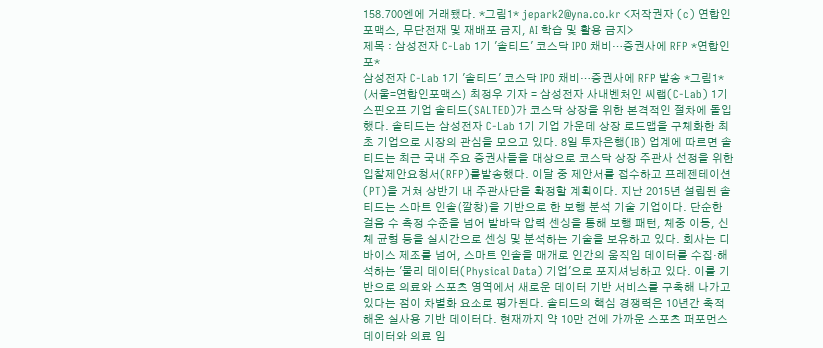158.700엔에 거래됐다. *그림1* jepark2@yna.co.kr <저작권자 (c) 연합인포맥스, 무단전재 및 재배포 금지, AI 학습 및 활용 금지>
제목 : 삼성전자 C-Lab 1기 '솔티드' 코스닥 IPO 채비…증권사에 RFP *연합인포*
삼성전자 C-Lab 1기 '솔티드' 코스닥 IPO 채비…증권사에 RFP 발송 *그림1* (서울=연합인포맥스) 최정우 기자 = 삼성전자 사내벤처인 씨랩(C-Lab) 1기 스핀오프 기업 솔티드(SALTED)가 코스닥 상장을 위한 본격적인 절차에 돌입했다. 솔티드는 삼성전자 C-Lab 1기 기업 가운데 상장 로드맵을 구체화한 최초 기업으로 시장의 관심을 모으고 있다. 8일 투자은행(IB) 업계에 따르면 솔티드는 최근 국내 주요 증권사들을 대상으로 코스닥 상장 주관사 선정을 위한 입찰제안요청서(RFP)를발송했다. 이달 중 제안서를 접수하고 프레젠테이션(PT)을 거쳐 상반기 내 주관사단을 확정할 계획이다. 지난 2015년 설립된 솔티드는 스마트 인솔(깔창)을 기반으로 한 보행 분석 기술 기업이다. 단순한 걸음 수 측정 수준을 넘어 발바닥 압력 센싱을 통해 보행 패턴, 체중 이동, 신체 균형 등을 실시간으로 센싱 및 분석하는 기술을 보유하고 있다. 회사는 디바이스 제조를 넘어, 스마트 인솔을 매개로 인간의 움직임 데이터를 수집·해석하는 '물리 데이터(Physical Data) 기업'으로 포지셔닝하고 있다. 이를 기반으로 의료와 스포츠 영역에서 새로운 데이터 기반 서비스를 구축해 나가고 있다는 점이 차별화 요소로 평가된다. 솔티드의 핵심 경쟁력은 10년간 축적해온 실사용 기반 데이터다. 현재까지 약 10만 건에 가까운 스포츠 퍼포먼스 데이터와 의료 임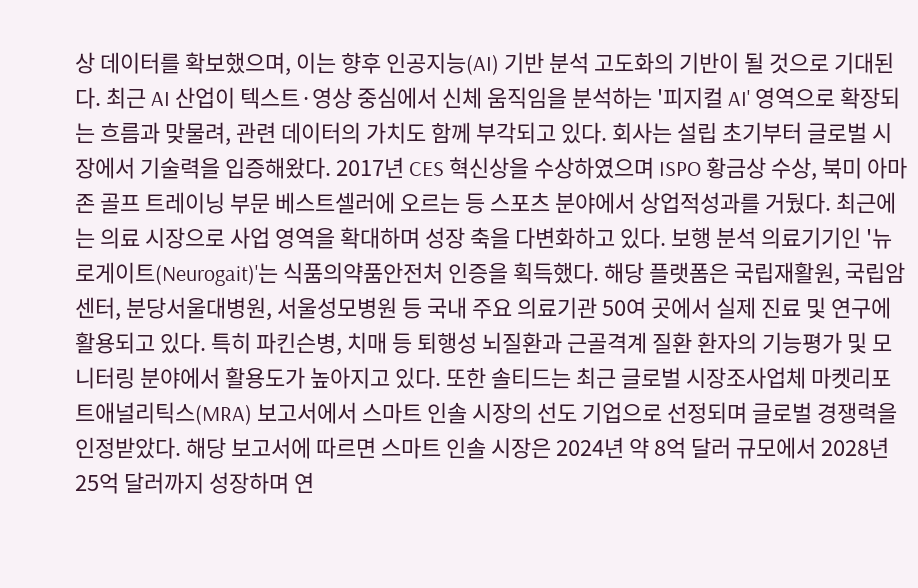상 데이터를 확보했으며, 이는 향후 인공지능(AI) 기반 분석 고도화의 기반이 될 것으로 기대된다. 최근 AI 산업이 텍스트·영상 중심에서 신체 움직임을 분석하는 '피지컬 AI' 영역으로 확장되는 흐름과 맞물려, 관련 데이터의 가치도 함께 부각되고 있다. 회사는 설립 초기부터 글로벌 시장에서 기술력을 입증해왔다. 2017년 CES 혁신상을 수상하였으며 ISPO 황금상 수상, 북미 아마존 골프 트레이닝 부문 베스트셀러에 오르는 등 스포츠 분야에서 상업적성과를 거뒀다. 최근에는 의료 시장으로 사업 영역을 확대하며 성장 축을 다변화하고 있다. 보행 분석 의료기기인 '뉴로게이트(Neurogait)'는 식품의약품안전처 인증을 획득했다. 해당 플랫폼은 국립재활원, 국립암센터, 분당서울대병원, 서울성모병원 등 국내 주요 의료기관 50여 곳에서 실제 진료 및 연구에 활용되고 있다. 특히 파킨슨병, 치매 등 퇴행성 뇌질환과 근골격계 질환 환자의 기능평가 및 모니터링 분야에서 활용도가 높아지고 있다. 또한 솔티드는 최근 글로벌 시장조사업체 마켓리포트애널리틱스(MRA) 보고서에서 스마트 인솔 시장의 선도 기업으로 선정되며 글로벌 경쟁력을 인정받았다. 해당 보고서에 따르면 스마트 인솔 시장은 2024년 약 8억 달러 규모에서 2028년 25억 달러까지 성장하며 연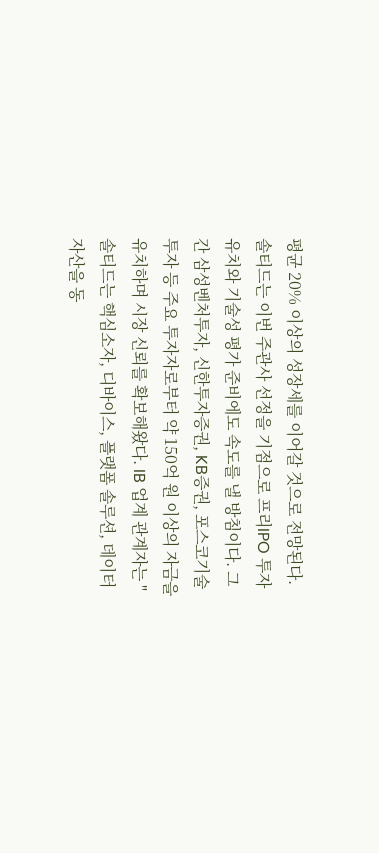평균 20% 이상의 성장세를 이어갈 것으로 전망된다. 솔티드는 이번 주관사 선정을 기점으로 프리IPO 투자 유치와 기술성 평가 준비에도 속도를 낼 방침이다. 그간 삼성벤처투자, 신한투자증권, KB증권, 포스코기술투자 등 주요 투자자로부터 약 150억 원 이상의 자금을 유치하며 시장 신뢰를 확보해왔다. IB 업계 관계자는 "솔티드는 핵심소자, 디바이스, 플랫폼 솔루션, 데이터 자산을 동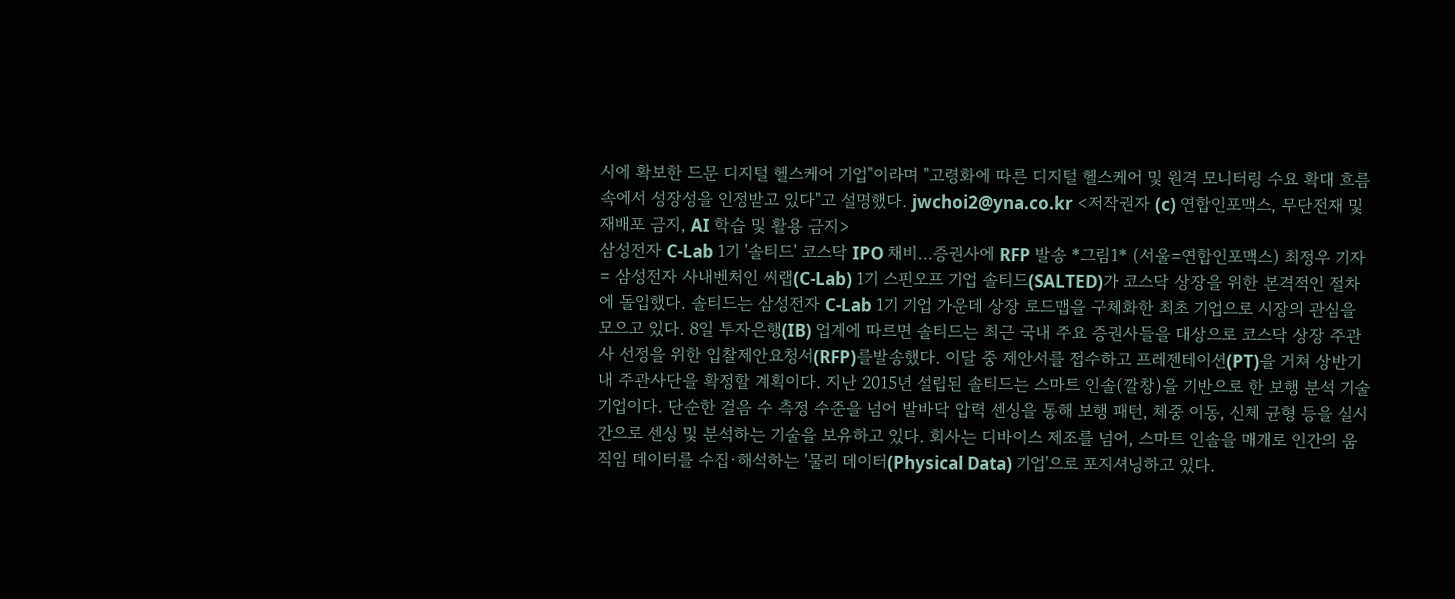시에 확보한 드문 디지털 헬스케어 기업"이라며 "고령화에 따른 디지털 헬스케어 및 원격 모니터링 수요 확대 흐름 속에서 성장성을 인정받고 있다"고 설명했다. jwchoi2@yna.co.kr <저작권자 (c) 연합인포맥스, 무단전재 및 재배포 금지, AI 학습 및 활용 금지>
삼성전자 C-Lab 1기 '솔티드' 코스닥 IPO 채비…증권사에 RFP 발송 *그림1* (서울=연합인포맥스) 최정우 기자 = 삼성전자 사내벤처인 씨랩(C-Lab) 1기 스핀오프 기업 솔티드(SALTED)가 코스닥 상장을 위한 본격적인 절차에 돌입했다. 솔티드는 삼성전자 C-Lab 1기 기업 가운데 상장 로드맵을 구체화한 최초 기업으로 시장의 관심을 모으고 있다. 8일 투자은행(IB) 업계에 따르면 솔티드는 최근 국내 주요 증권사들을 대상으로 코스닥 상장 주관사 선정을 위한 입찰제안요청서(RFP)를발송했다. 이달 중 제안서를 접수하고 프레젠테이션(PT)을 거쳐 상반기 내 주관사단을 확정할 계획이다. 지난 2015년 설립된 솔티드는 스마트 인솔(깔창)을 기반으로 한 보행 분석 기술 기업이다. 단순한 걸음 수 측정 수준을 넘어 발바닥 압력 센싱을 통해 보행 패턴, 체중 이동, 신체 균형 등을 실시간으로 센싱 및 분석하는 기술을 보유하고 있다. 회사는 디바이스 제조를 넘어, 스마트 인솔을 매개로 인간의 움직임 데이터를 수집·해석하는 '물리 데이터(Physical Data) 기업'으로 포지셔닝하고 있다.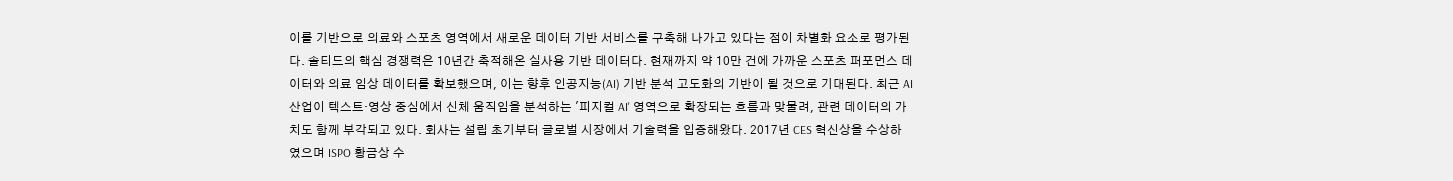이를 기반으로 의료와 스포츠 영역에서 새로운 데이터 기반 서비스를 구축해 나가고 있다는 점이 차별화 요소로 평가된다. 솔티드의 핵심 경쟁력은 10년간 축적해온 실사용 기반 데이터다. 현재까지 약 10만 건에 가까운 스포츠 퍼포먼스 데이터와 의료 임상 데이터를 확보했으며, 이는 향후 인공지능(AI) 기반 분석 고도화의 기반이 될 것으로 기대된다. 최근 AI 산업이 텍스트·영상 중심에서 신체 움직임을 분석하는 '피지컬 AI' 영역으로 확장되는 흐름과 맞물려, 관련 데이터의 가치도 함께 부각되고 있다. 회사는 설립 초기부터 글로벌 시장에서 기술력을 입증해왔다. 2017년 CES 혁신상을 수상하였으며 ISPO 황금상 수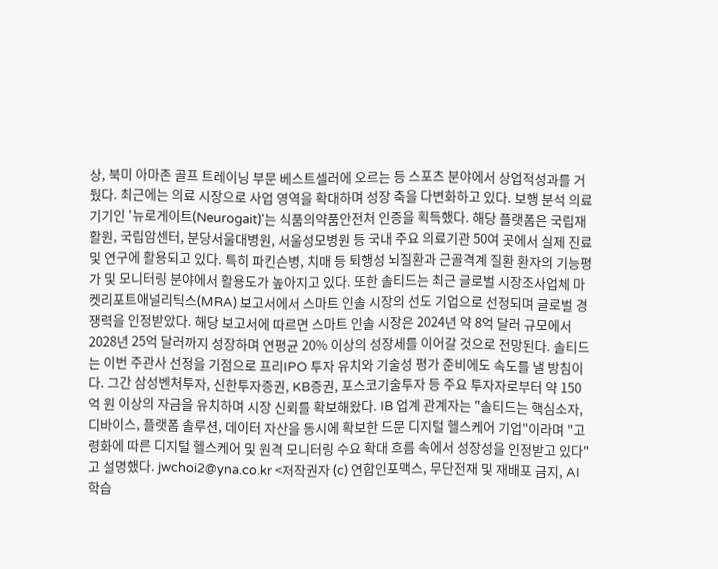상, 북미 아마존 골프 트레이닝 부문 베스트셀러에 오르는 등 스포츠 분야에서 상업적성과를 거뒀다. 최근에는 의료 시장으로 사업 영역을 확대하며 성장 축을 다변화하고 있다. 보행 분석 의료기기인 '뉴로게이트(Neurogait)'는 식품의약품안전처 인증을 획득했다. 해당 플랫폼은 국립재활원, 국립암센터, 분당서울대병원, 서울성모병원 등 국내 주요 의료기관 50여 곳에서 실제 진료 및 연구에 활용되고 있다. 특히 파킨슨병, 치매 등 퇴행성 뇌질환과 근골격계 질환 환자의 기능평가 및 모니터링 분야에서 활용도가 높아지고 있다. 또한 솔티드는 최근 글로벌 시장조사업체 마켓리포트애널리틱스(MRA) 보고서에서 스마트 인솔 시장의 선도 기업으로 선정되며 글로벌 경쟁력을 인정받았다. 해당 보고서에 따르면 스마트 인솔 시장은 2024년 약 8억 달러 규모에서 2028년 25억 달러까지 성장하며 연평균 20% 이상의 성장세를 이어갈 것으로 전망된다. 솔티드는 이번 주관사 선정을 기점으로 프리IPO 투자 유치와 기술성 평가 준비에도 속도를 낼 방침이다. 그간 삼성벤처투자, 신한투자증권, KB증권, 포스코기술투자 등 주요 투자자로부터 약 150억 원 이상의 자금을 유치하며 시장 신뢰를 확보해왔다. IB 업계 관계자는 "솔티드는 핵심소자, 디바이스, 플랫폼 솔루션, 데이터 자산을 동시에 확보한 드문 디지털 헬스케어 기업"이라며 "고령화에 따른 디지털 헬스케어 및 원격 모니터링 수요 확대 흐름 속에서 성장성을 인정받고 있다"고 설명했다. jwchoi2@yna.co.kr <저작권자 (c) 연합인포맥스, 무단전재 및 재배포 금지, AI 학습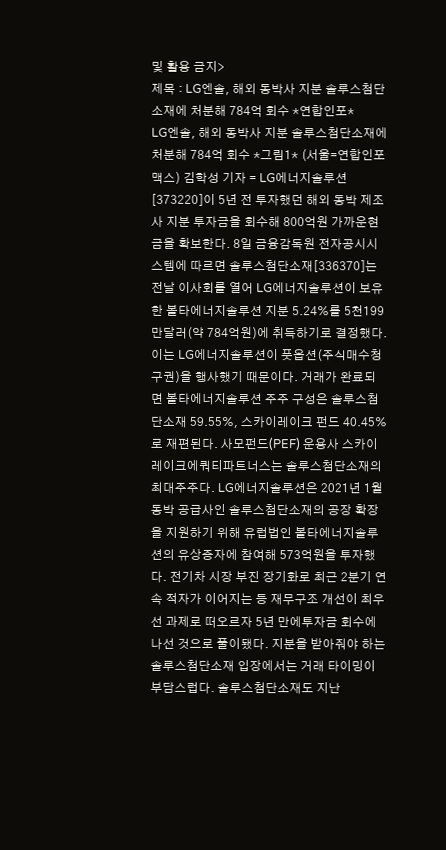및 활용 금지>
제목 : LG엔솔, 해외 동박사 지분 솔루스첨단소재에 처분해 784억 회수 *연합인포*
LG엔솔, 해외 동박사 지분 솔루스첨단소재에 처분해 784억 회수 *그림1* (서울=연합인포맥스) 김학성 기자 = LG에너지솔루션[373220]이 5년 전 투자했던 해외 동박 제조사 지분 투자금을 회수해 800억원 가까운현금을 확보한다. 8일 금융감독원 전자공시시스템에 따르면 솔루스첨단소재[336370]는 전날 이사회를 열어 LG에너지솔루션이 보유한 볼타에너지솔루션 지분 5.24%를 5천199만달러(약 784억원)에 취득하기로 결정했다. 이는 LG에너지솔루션이 풋옵션(주식매수청구권)을 행사했기 때문이다. 거래가 완료되면 볼타에너지솔루션 주주 구성은 솔루스첨단소재 59.55%, 스카이레이크 펀드 40.45%로 재편된다. 사모펀드(PEF) 운용사 스카이레이크에쿼티파트너스는 솔루스첨단소재의 최대주주다. LG에너지솔루션은 2021년 1월 동박 공급사인 솔루스첨단소재의 공장 확장을 지원하기 위해 유럽법인 볼타에너지솔루션의 유상증자에 참여해 573억원을 투자했다. 전기차 시장 부진 장기화로 최근 2분기 연속 적자가 이어지는 등 재무구조 개선이 최우선 과제로 떠오르자 5년 만에투자금 회수에 나선 것으로 풀이됐다. 지분을 받아줘야 하는 솔루스첨단소재 입장에서는 거래 타이밍이 부담스럽다. 솔루스첨단소재도 지난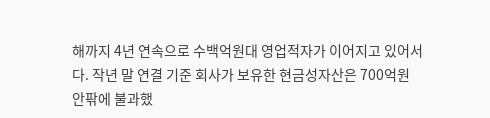해까지 4년 연속으로 수백억원대 영업적자가 이어지고 있어서다. 작년 말 연결 기준 회사가 보유한 현금성자산은 700억원 안팎에 불과했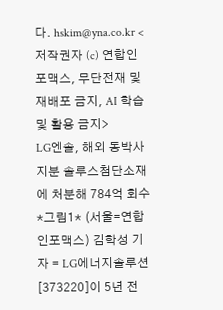다. hskim@yna.co.kr <저작권자 (c) 연합인포맥스, 무단전재 및 재배포 금지, AI 학습 및 활용 금지>
LG엔솔, 해외 동박사 지분 솔루스첨단소재에 처분해 784억 회수 *그림1* (서울=연합인포맥스) 김학성 기자 = LG에너지솔루션[373220]이 5년 전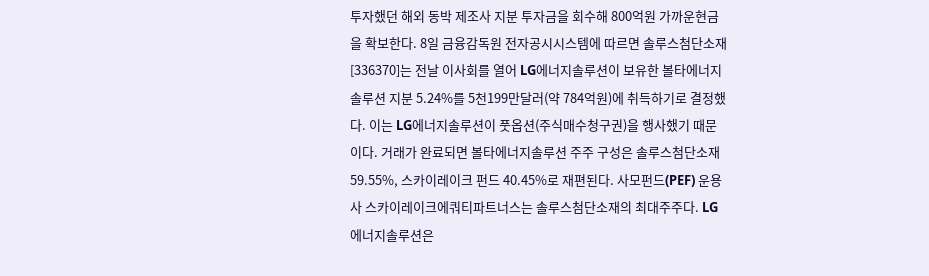투자했던 해외 동박 제조사 지분 투자금을 회수해 800억원 가까운현금을 확보한다. 8일 금융감독원 전자공시시스템에 따르면 솔루스첨단소재[336370]는 전날 이사회를 열어 LG에너지솔루션이 보유한 볼타에너지솔루션 지분 5.24%를 5천199만달러(약 784억원)에 취득하기로 결정했다. 이는 LG에너지솔루션이 풋옵션(주식매수청구권)을 행사했기 때문이다. 거래가 완료되면 볼타에너지솔루션 주주 구성은 솔루스첨단소재 59.55%, 스카이레이크 펀드 40.45%로 재편된다. 사모펀드(PEF) 운용사 스카이레이크에쿼티파트너스는 솔루스첨단소재의 최대주주다. LG에너지솔루션은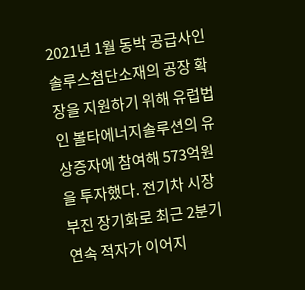2021년 1월 동박 공급사인 솔루스첨단소재의 공장 확장을 지원하기 위해 유럽법인 볼타에너지솔루션의 유상증자에 참여해 573억원을 투자했다. 전기차 시장 부진 장기화로 최근 2분기 연속 적자가 이어지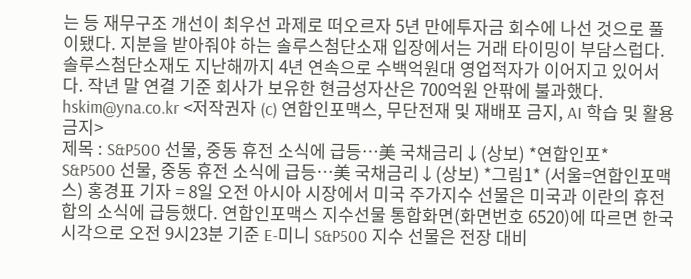는 등 재무구조 개선이 최우선 과제로 떠오르자 5년 만에투자금 회수에 나선 것으로 풀이됐다. 지분을 받아줘야 하는 솔루스첨단소재 입장에서는 거래 타이밍이 부담스럽다. 솔루스첨단소재도 지난해까지 4년 연속으로 수백억원대 영업적자가 이어지고 있어서다. 작년 말 연결 기준 회사가 보유한 현금성자산은 700억원 안팎에 불과했다. hskim@yna.co.kr <저작권자 (c) 연합인포맥스, 무단전재 및 재배포 금지, AI 학습 및 활용 금지>
제목 : S&P500 선물, 중동 휴전 소식에 급등…美 국채금리↓(상보) *연합인포*
S&P500 선물, 중동 휴전 소식에 급등…美 국채금리↓(상보) *그림1* (서울=연합인포맥스) 홍경표 기자 = 8일 오전 아시아 시장에서 미국 주가지수 선물은 미국과 이란의 휴전 합의 소식에 급등했다. 연합인포맥스 지수선물 통합화면(화면번호 6520)에 따르면 한국 시각으로 오전 9시23분 기준 E-미니 S&P500 지수 선물은 전장 대비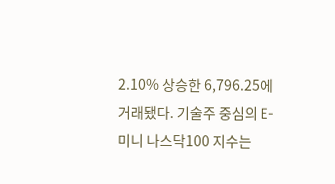2.10% 상승한 6,796.25에 거래됐다. 기술주 중심의 E-미니 나스닥100 지수는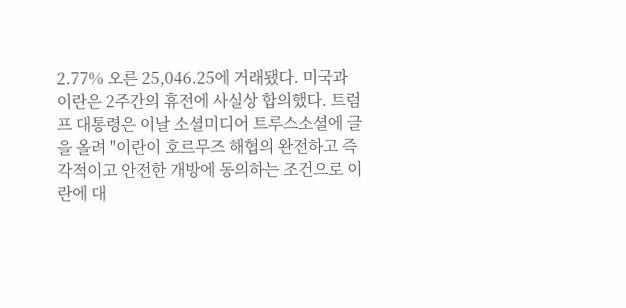2.77% 오른 25,046.25에 거래됐다. 미국과 이란은 2주간의 휴전에 사실상 합의했다. 트럼프 대통령은 이날 소셜미디어 트루스소셜에 글을 올려 "이란이 호르무즈 해협의 완전하고 즉각적이고 안전한 개방에 동의하는 조건으로 이란에 대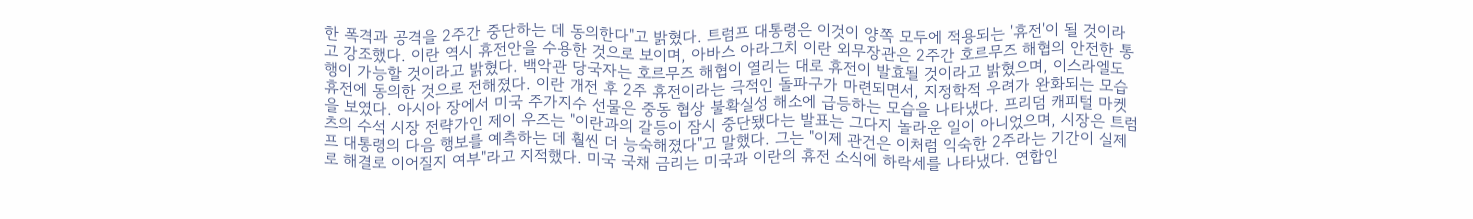한 폭격과 공격을 2주간 중단하는 데 동의한다"고 밝혔다. 트럼프 대통령은 이것이 양쪽 모두에 적용되는 '휴전'이 될 것이라고 강조했다. 이란 역시 휴전안을 수용한 것으로 보이며, 아바스 아라그치 이란 외무장관은 2주간 호르무즈 해협의 안전한 통행이 가능할 것이라고 밝혔다. 백악관 당국자는 호르무즈 해협이 열리는 대로 휴전이 발효될 것이라고 밝혔으며, 이스라엘도 휴전에 동의한 것으로 전해졌다. 이란 개전 후 2주 휴전이라는 극적인 돌파구가 마련되면서, 지정학적 우려가 완화되는 모습을 보였다. 아시아 장에서 미국 주가지수 선물은 중동 협상 불확실성 해소에 급등하는 모습을 나타냈다. 프리덤 캐피털 마켓츠의 수석 시장 전략가인 제이 우즈는 "이란과의 갈등이 잠시 중단됐다는 발표는 그다지 놀라운 일이 아니었으며, 시장은 트럼프 대통령의 다음 행보를 예측하는 데 훨씬 더 능숙해졌다"고 말했다. 그는 "이제 관건은 이처럼 익숙한 2주라는 기간이 실제로 해결로 이어질지 여부"라고 지적했다. 미국 국채 금리는 미국과 이란의 휴전 소식에 하락세를 나타냈다. 연합인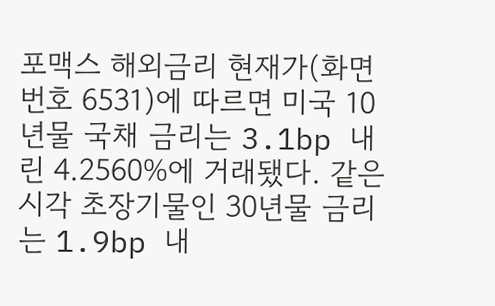포맥스 해외금리 현재가(화면번호 6531)에 따르면 미국 10년물 국채 금리는 3.1bp 내린 4.2560%에 거래됐다. 같은 시각 초장기물인 30년물 금리는 1.9bp 내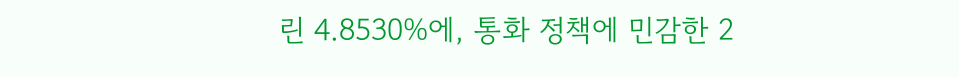린 4.8530%에, 통화 정책에 민감한 2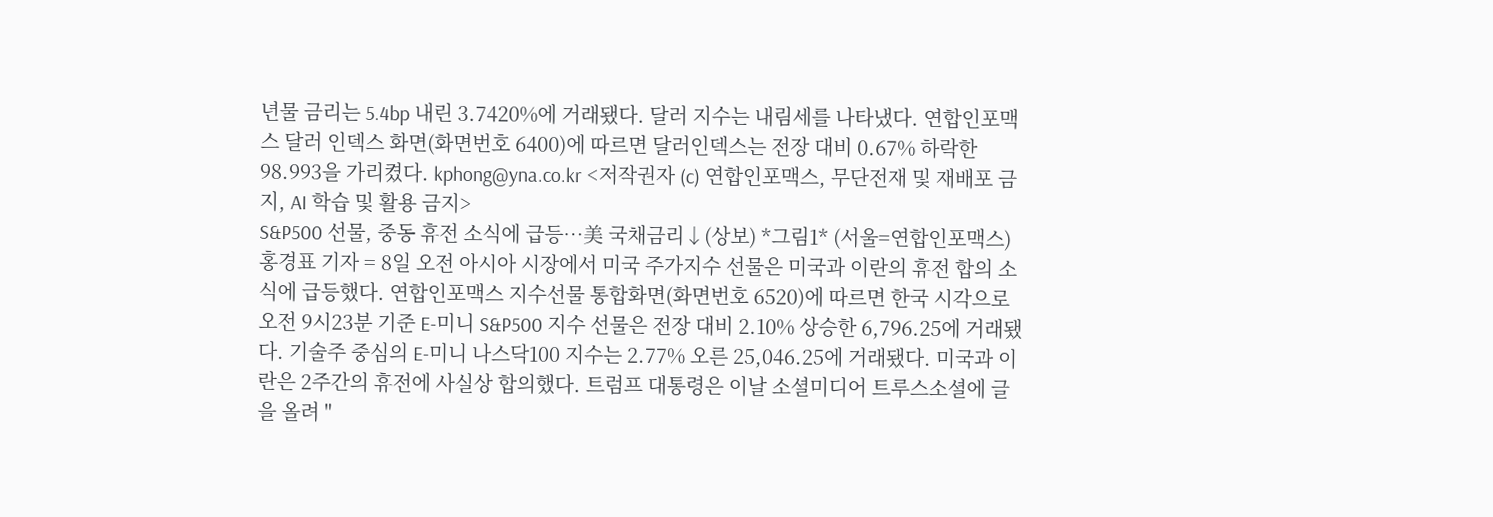년물 금리는 5.4bp 내린 3.7420%에 거래됐다. 달러 지수는 내림세를 나타냈다. 연합인포맥스 달러 인덱스 화면(화면번호 6400)에 따르면 달러인덱스는 전장 대비 0.67% 하락한 98.993을 가리켰다. kphong@yna.co.kr <저작권자 (c) 연합인포맥스, 무단전재 및 재배포 금지, AI 학습 및 활용 금지>
S&P500 선물, 중동 휴전 소식에 급등…美 국채금리↓(상보) *그림1* (서울=연합인포맥스) 홍경표 기자 = 8일 오전 아시아 시장에서 미국 주가지수 선물은 미국과 이란의 휴전 합의 소식에 급등했다. 연합인포맥스 지수선물 통합화면(화면번호 6520)에 따르면 한국 시각으로 오전 9시23분 기준 E-미니 S&P500 지수 선물은 전장 대비 2.10% 상승한 6,796.25에 거래됐다. 기술주 중심의 E-미니 나스닥100 지수는 2.77% 오른 25,046.25에 거래됐다. 미국과 이란은 2주간의 휴전에 사실상 합의했다. 트럼프 대통령은 이날 소셜미디어 트루스소셜에 글을 올려 "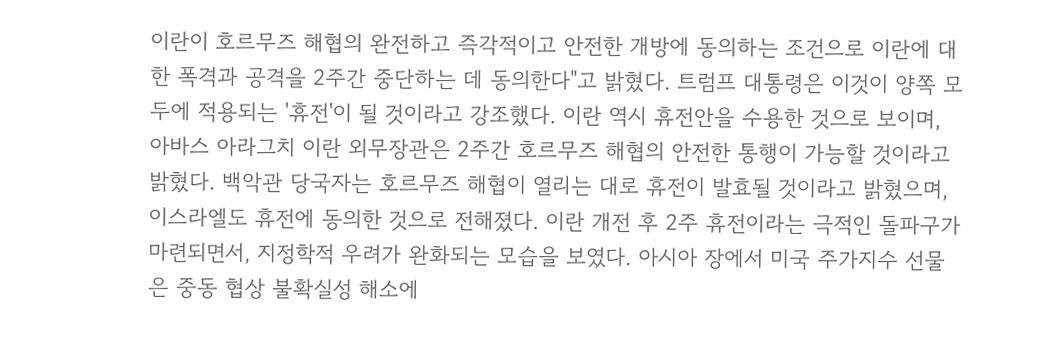이란이 호르무즈 해협의 완전하고 즉각적이고 안전한 개방에 동의하는 조건으로 이란에 대한 폭격과 공격을 2주간 중단하는 데 동의한다"고 밝혔다. 트럼프 대통령은 이것이 양쪽 모두에 적용되는 '휴전'이 될 것이라고 강조했다. 이란 역시 휴전안을 수용한 것으로 보이며, 아바스 아라그치 이란 외무장관은 2주간 호르무즈 해협의 안전한 통행이 가능할 것이라고 밝혔다. 백악관 당국자는 호르무즈 해협이 열리는 대로 휴전이 발효될 것이라고 밝혔으며, 이스라엘도 휴전에 동의한 것으로 전해졌다. 이란 개전 후 2주 휴전이라는 극적인 돌파구가 마련되면서, 지정학적 우려가 완화되는 모습을 보였다. 아시아 장에서 미국 주가지수 선물은 중동 협상 불확실성 해소에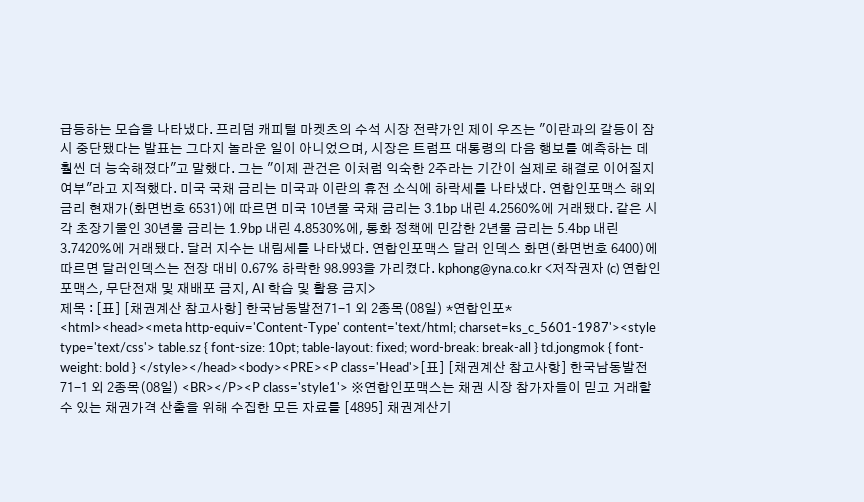급등하는 모습을 나타냈다. 프리덤 캐피털 마켓츠의 수석 시장 전략가인 제이 우즈는 "이란과의 갈등이 잠시 중단됐다는 발표는 그다지 놀라운 일이 아니었으며, 시장은 트럼프 대통령의 다음 행보를 예측하는 데 훨씬 더 능숙해졌다"고 말했다. 그는 "이제 관건은 이처럼 익숙한 2주라는 기간이 실제로 해결로 이어질지 여부"라고 지적했다. 미국 국채 금리는 미국과 이란의 휴전 소식에 하락세를 나타냈다. 연합인포맥스 해외금리 현재가(화면번호 6531)에 따르면 미국 10년물 국채 금리는 3.1bp 내린 4.2560%에 거래됐다. 같은 시각 초장기물인 30년물 금리는 1.9bp 내린 4.8530%에, 통화 정책에 민감한 2년물 금리는 5.4bp 내린 3.7420%에 거래됐다. 달러 지수는 내림세를 나타냈다. 연합인포맥스 달러 인덱스 화면(화면번호 6400)에 따르면 달러인덱스는 전장 대비 0.67% 하락한 98.993을 가리켰다. kphong@yna.co.kr <저작권자 (c) 연합인포맥스, 무단전재 및 재배포 금지, AI 학습 및 활용 금지>
제목 : [표] [채권계산 참고사항] 한국남동발전71-1 외 2종목(08일) *연합인포*
<html><head><meta http-equiv='Content-Type' content='text/html; charset=ks_c_5601-1987'><style type='text/css'> table.sz { font-size: 10pt; table-layout: fixed; word-break: break-all } td.jongmok { font-weight: bold } </style></head><body><PRE><P class='Head'>[표] [채권계산 참고사항] 한국남동발전71-1 외 2종목(08일) <BR></P><P class='style1'> ※연합인포맥스는 채권 시장 참가자들이 믿고 거래할 수 있는 채권가격 산출을 위해 수집한 모든 자료를 [4895] 채권계산기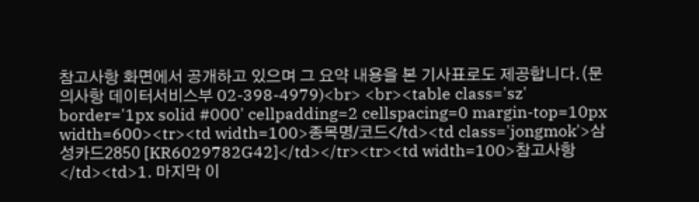참고사항 화면에서 공개하고 있으며 그 요약 내용을 본 기사표로도 제공합니다.(문의사항 데이터서비스부 02-398-4979)<br> <br><table class='sz' border='1px solid #000' cellpadding=2 cellspacing=0 margin-top=10px width=600><tr><td width=100>종목명/코드</td><td class='jongmok'>삼성카드2850 [KR6029782G42]</td></tr><tr><td width=100>참고사항</td><td>1. 마지막 이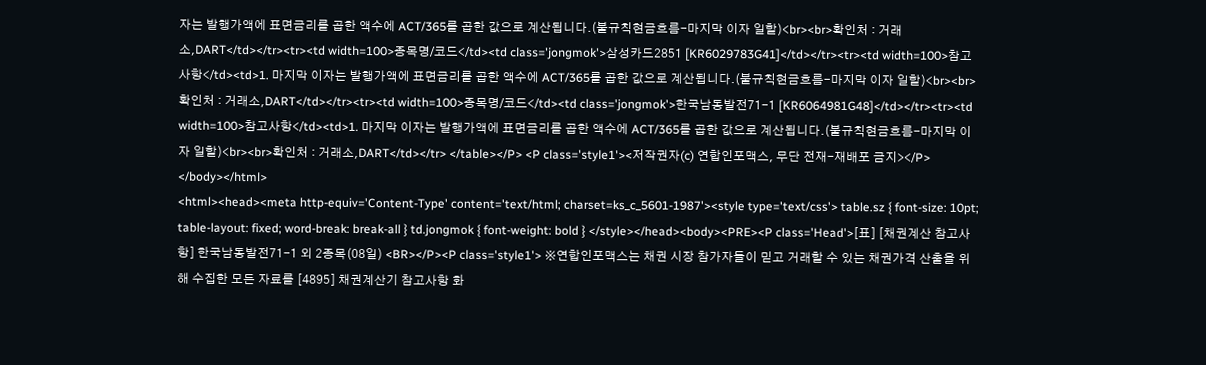자는 발행가액에 표면금리를 곱한 액수에 ACT/365를 곱한 값으로 계산됩니다.(불규칙현금흐름-마지막 이자 일할)<br><br>확인처 : 거래소,DART</td></tr><tr><td width=100>종목명/코드</td><td class='jongmok'>삼성카드2851 [KR6029783G41]</td></tr><tr><td width=100>참고사항</td><td>1. 마지막 이자는 발행가액에 표면금리를 곱한 액수에 ACT/365를 곱한 값으로 계산됩니다.(불규칙현금흐름-마지막 이자 일할)<br><br>확인처 : 거래소,DART</td></tr><tr><td width=100>종목명/코드</td><td class='jongmok'>한국남동발전71-1 [KR6064981G48]</td></tr><tr><td width=100>참고사항</td><td>1. 마지막 이자는 발행가액에 표면금리를 곱한 액수에 ACT/365를 곱한 값으로 계산됩니다.(불규칙현금흐름-마지막 이자 일할)<br><br>확인처 : 거래소,DART</td></tr> </table></P> <P class='style1'><저작권자(c) 연합인포맥스, 무단 전재-재배포 금지></P> </body></html>
<html><head><meta http-equiv='Content-Type' content='text/html; charset=ks_c_5601-1987'><style type='text/css'> table.sz { font-size: 10pt; table-layout: fixed; word-break: break-all } td.jongmok { font-weight: bold } </style></head><body><PRE><P class='Head'>[표] [채권계산 참고사항] 한국남동발전71-1 외 2종목(08일) <BR></P><P class='style1'> ※연합인포맥스는 채권 시장 참가자들이 믿고 거래할 수 있는 채권가격 산출을 위해 수집한 모든 자료를 [4895] 채권계산기 참고사항 화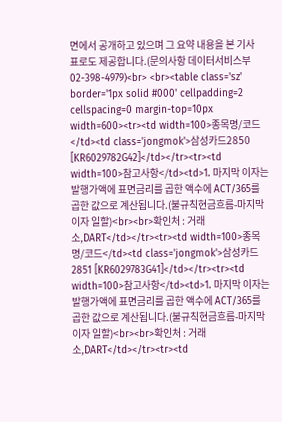면에서 공개하고 있으며 그 요약 내용을 본 기사표로도 제공합니다.(문의사항 데이터서비스부 02-398-4979)<br> <br><table class='sz' border='1px solid #000' cellpadding=2 cellspacing=0 margin-top=10px width=600><tr><td width=100>종목명/코드</td><td class='jongmok'>삼성카드2850 [KR6029782G42]</td></tr><tr><td width=100>참고사항</td><td>1. 마지막 이자는 발행가액에 표면금리를 곱한 액수에 ACT/365를 곱한 값으로 계산됩니다.(불규칙현금흐름-마지막 이자 일할)<br><br>확인처 : 거래소,DART</td></tr><tr><td width=100>종목명/코드</td><td class='jongmok'>삼성카드2851 [KR6029783G41]</td></tr><tr><td width=100>참고사항</td><td>1. 마지막 이자는 발행가액에 표면금리를 곱한 액수에 ACT/365를 곱한 값으로 계산됩니다.(불규칙현금흐름-마지막 이자 일할)<br><br>확인처 : 거래소,DART</td></tr><tr><td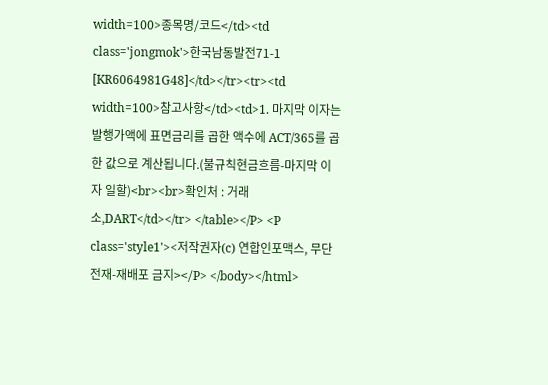width=100>종목명/코드</td><td class='jongmok'>한국남동발전71-1 [KR6064981G48]</td></tr><tr><td width=100>참고사항</td><td>1. 마지막 이자는 발행가액에 표면금리를 곱한 액수에 ACT/365를 곱한 값으로 계산됩니다.(불규칙현금흐름-마지막 이자 일할)<br><br>확인처 : 거래소,DART</td></tr> </table></P> <P class='style1'><저작권자(c) 연합인포맥스, 무단 전재-재배포 금지></P> </body></html>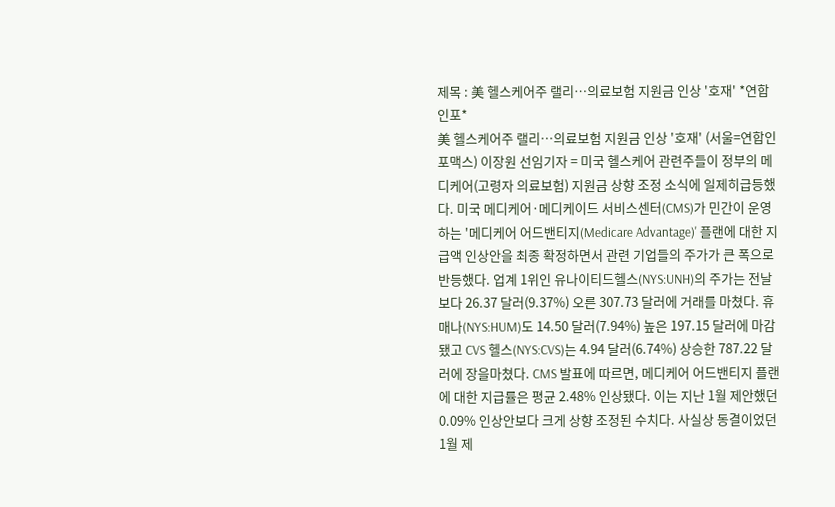제목 : 美 헬스케어주 랠리…의료보험 지원금 인상 '호재' *연합인포*
美 헬스케어주 랠리…의료보험 지원금 인상 '호재' (서울=연합인포맥스) 이장원 선임기자 = 미국 헬스케어 관련주들이 정부의 메디케어(고령자 의료보험) 지원금 상향 조정 소식에 일제히급등했다. 미국 메디케어·메디케이드 서비스센터(CMS)가 민간이 운영하는 '메디케어 어드밴티지(Medicare Advantage)' 플랜에 대한 지급액 인상안을 최종 확정하면서 관련 기업들의 주가가 큰 폭으로 반등했다. 업계 1위인 유나이티드헬스(NYS:UNH)의 주가는 전날보다 26.37 달러(9.37%) 오른 307.73 달러에 거래를 마쳤다. 휴매나(NYS:HUM)도 14.50 달러(7.94%) 높은 197.15 달러에 마감됐고 CVS 헬스(NYS:CVS)는 4.94 달러(6.74%) 상승한 787.22 달러에 장을마쳤다. CMS 발표에 따르면, 메디케어 어드밴티지 플랜에 대한 지급률은 평균 2.48% 인상됐다. 이는 지난 1월 제안했던 0.09% 인상안보다 크게 상향 조정된 수치다. 사실상 동결이었던 1월 제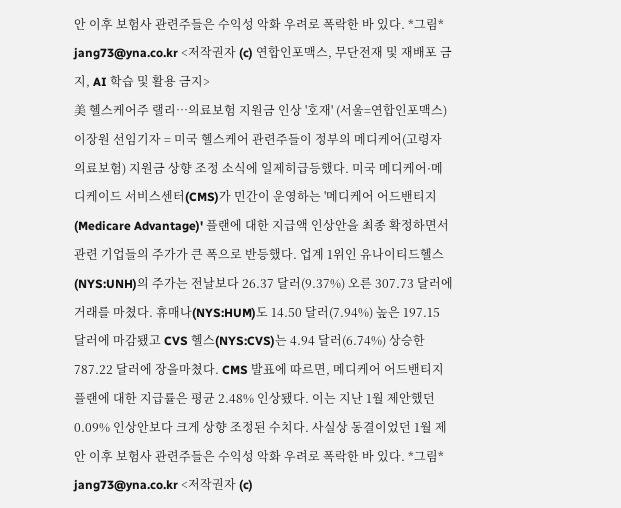안 이후 보험사 관련주들은 수익성 악화 우려로 폭락한 바 있다. *그림* jang73@yna.co.kr <저작권자 (c) 연합인포맥스, 무단전재 및 재배포 금지, AI 학습 및 활용 금지>
美 헬스케어주 랠리…의료보험 지원금 인상 '호재' (서울=연합인포맥스) 이장원 선임기자 = 미국 헬스케어 관련주들이 정부의 메디케어(고령자 의료보험) 지원금 상향 조정 소식에 일제히급등했다. 미국 메디케어·메디케이드 서비스센터(CMS)가 민간이 운영하는 '메디케어 어드밴티지(Medicare Advantage)' 플랜에 대한 지급액 인상안을 최종 확정하면서 관련 기업들의 주가가 큰 폭으로 반등했다. 업계 1위인 유나이티드헬스(NYS:UNH)의 주가는 전날보다 26.37 달러(9.37%) 오른 307.73 달러에 거래를 마쳤다. 휴매나(NYS:HUM)도 14.50 달러(7.94%) 높은 197.15 달러에 마감됐고 CVS 헬스(NYS:CVS)는 4.94 달러(6.74%) 상승한 787.22 달러에 장을마쳤다. CMS 발표에 따르면, 메디케어 어드밴티지 플랜에 대한 지급률은 평균 2.48% 인상됐다. 이는 지난 1월 제안했던 0.09% 인상안보다 크게 상향 조정된 수치다. 사실상 동결이었던 1월 제안 이후 보험사 관련주들은 수익성 악화 우려로 폭락한 바 있다. *그림* jang73@yna.co.kr <저작권자 (c)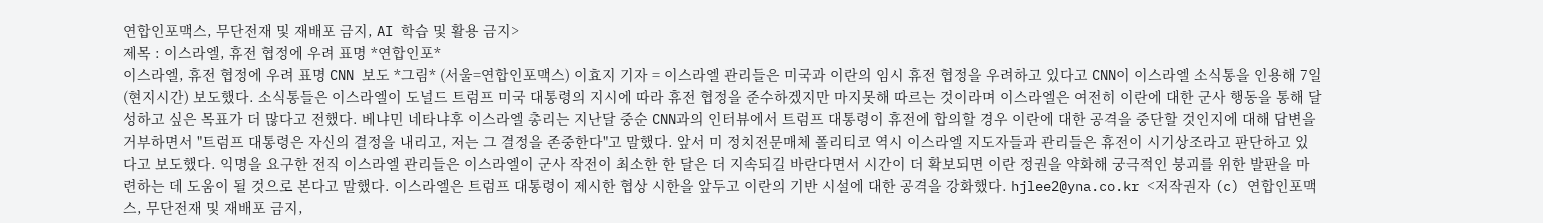연합인포맥스, 무단전재 및 재배포 금지, AI 학습 및 활용 금지>
제목 : 이스라엘, 휴전 협정에 우려 표명 *연합인포*
이스라엘, 휴전 협정에 우려 표명 CNN 보도 *그림* (서울=연합인포맥스) 이효지 기자 = 이스라엘 관리들은 미국과 이란의 임시 휴전 협정을 우려하고 있다고 CNN이 이스라엘 소식통을 인용해 7일(현지시간) 보도했다. 소식통들은 이스라엘이 도널드 트럼프 미국 대통령의 지시에 따라 휴전 협정을 준수하겠지만 마지못해 따르는 것이라며 이스라엘은 여전히 이란에 대한 군사 행동을 통해 달성하고 싶은 목표가 더 많다고 전했다. 베냐민 네타냐후 이스라엘 총리는 지난달 중순 CNN과의 인터뷰에서 트럼프 대통령이 휴전에 합의할 경우 이란에 대한 공격을 중단할 것인지에 대해 답변을 거부하면서 "트럼프 대통령은 자신의 결정을 내리고, 저는 그 결정을 존중한다"고 말했다. 앞서 미 정치전문매체 폴리티코 역시 이스라엘 지도자들과 관리들은 휴전이 시기상조라고 판단하고 있다고 보도했다. 익명을 요구한 전직 이스라엘 관리들은 이스라엘이 군사 작전이 최소한 한 달은 더 지속되길 바란다면서 시간이 더 확보되면 이란 정권을 약화해 궁극적인 붕괴를 위한 발판을 마련하는 데 도움이 될 것으로 본다고 말했다. 이스라엘은 트럼프 대통령이 제시한 협상 시한을 앞두고 이란의 기반 시설에 대한 공격을 강화했다. hjlee2@yna.co.kr <저작권자 (c) 연합인포맥스, 무단전재 및 재배포 금지,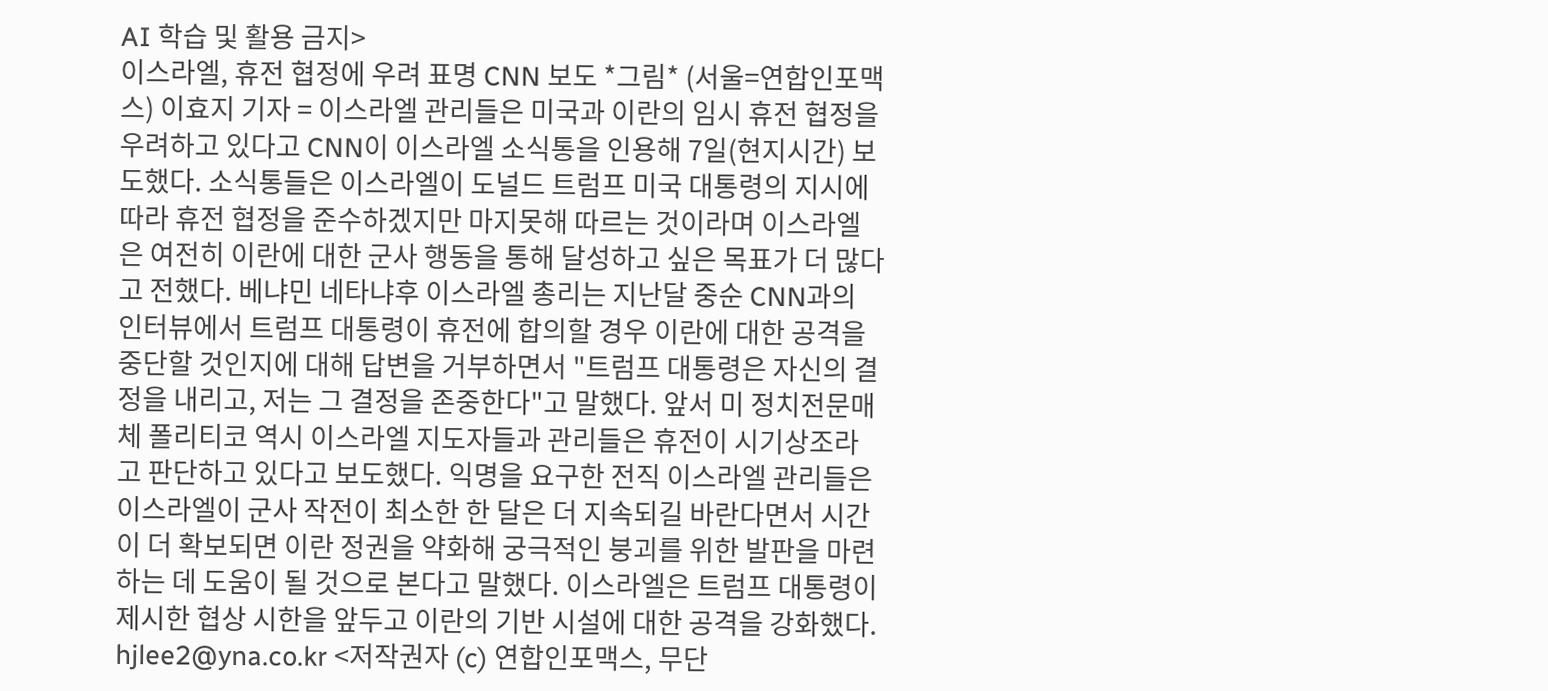AI 학습 및 활용 금지>
이스라엘, 휴전 협정에 우려 표명 CNN 보도 *그림* (서울=연합인포맥스) 이효지 기자 = 이스라엘 관리들은 미국과 이란의 임시 휴전 협정을 우려하고 있다고 CNN이 이스라엘 소식통을 인용해 7일(현지시간) 보도했다. 소식통들은 이스라엘이 도널드 트럼프 미국 대통령의 지시에 따라 휴전 협정을 준수하겠지만 마지못해 따르는 것이라며 이스라엘은 여전히 이란에 대한 군사 행동을 통해 달성하고 싶은 목표가 더 많다고 전했다. 베냐민 네타냐후 이스라엘 총리는 지난달 중순 CNN과의 인터뷰에서 트럼프 대통령이 휴전에 합의할 경우 이란에 대한 공격을 중단할 것인지에 대해 답변을 거부하면서 "트럼프 대통령은 자신의 결정을 내리고, 저는 그 결정을 존중한다"고 말했다. 앞서 미 정치전문매체 폴리티코 역시 이스라엘 지도자들과 관리들은 휴전이 시기상조라고 판단하고 있다고 보도했다. 익명을 요구한 전직 이스라엘 관리들은 이스라엘이 군사 작전이 최소한 한 달은 더 지속되길 바란다면서 시간이 더 확보되면 이란 정권을 약화해 궁극적인 붕괴를 위한 발판을 마련하는 데 도움이 될 것으로 본다고 말했다. 이스라엘은 트럼프 대통령이 제시한 협상 시한을 앞두고 이란의 기반 시설에 대한 공격을 강화했다. hjlee2@yna.co.kr <저작권자 (c) 연합인포맥스, 무단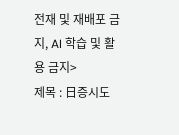전재 및 재배포 금지, AI 학습 및 활용 금지>
제목 : 日증시도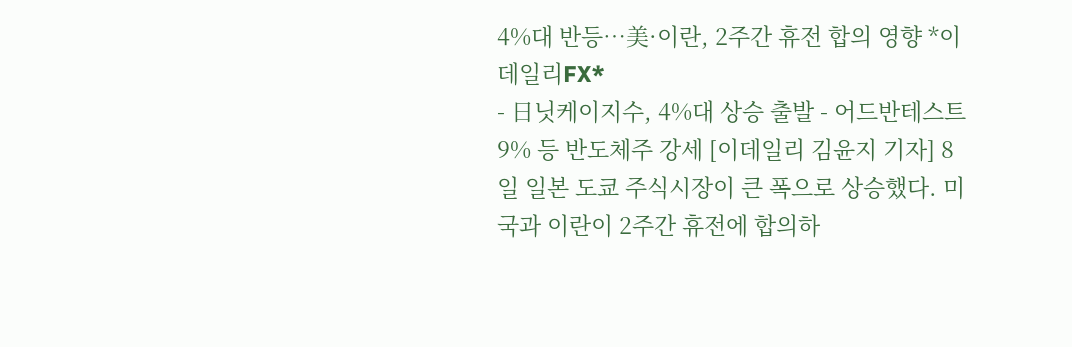4%대 반등…美·이란, 2주간 휴전 합의 영향 *이데일리FX*
- 日닛케이지수, 4%대 상승 출발 - 어드반테스트 9% 등 반도체주 강세 [이데일리 김윤지 기자] 8일 일본 도쿄 주식시장이 큰 폭으로 상승했다. 미국과 이란이 2주간 휴전에 합의하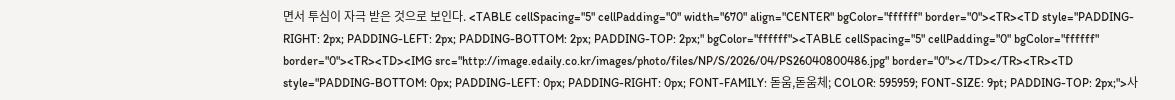면서 투심이 자극 받은 것으로 보인다. <TABLE cellSpacing="5" cellPadding="0" width="670" align="CENTER" bgColor="ffffff" border="0"><TR><TD style="PADDING-RIGHT: 2px; PADDING-LEFT: 2px; PADDING-BOTTOM: 2px; PADDING-TOP: 2px;" bgColor="ffffff"><TABLE cellSpacing="5" cellPadding="0" bgColor="ffffff" border="0"><TR><TD><IMG src="http://image.edaily.co.kr/images/photo/files/NP/S/2026/04/PS26040800486.jpg" border="0"></TD></TR><TR><TD style="PADDING-BOTTOM: 0px; PADDING-LEFT: 0px; PADDING-RIGHT: 0px; FONT-FAMILY: 돋움,돋움체; COLOR: 595959; FONT-SIZE: 9pt; PADDING-TOP: 2px;">사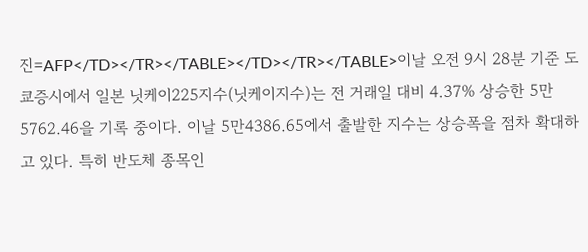진=AFP</TD></TR></TABLE></TD></TR></TABLE>이날 오전 9시 28분 기준 도쿄증시에서 일본 닛케이225지수(닛케이지수)는 전 거래일 대비 4.37% 상승한 5만5762.46을 기록 중이다. 이날 5만4386.65에서 출발한 지수는 상승폭을 점차 확대하고 있다. 특히 반도체 종목인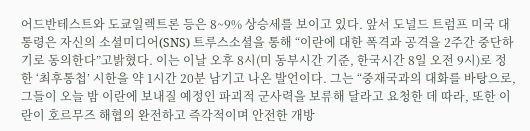어드반테스트와 도쿄일렉트론 등은 8~9% 상승세를 보이고 있다. 앞서 도널드 트럼프 미국 대통령은 자신의 소셜미디어(SNS) 트루스소셜을 통해 “이란에 대한 폭격과 공격을 2주간 중단하기로 동의한다”고밝혔다. 이는 이날 오후 8시(미 동부시간 기준, 한국시간 8일 오전 9시)로 정한 ‘최후통첩’ 시한을 약 1시간 20분 남기고 나온 발언이다. 그는 “중재국과의 대화를 바탕으로, 그들이 오늘 밤 이란에 보내질 예정인 파괴적 군사력을 보류해 달라고 요청한 데 따라, 또한 이란이 호르무즈 해협의 완전하고 즉각적이며 안전한 개방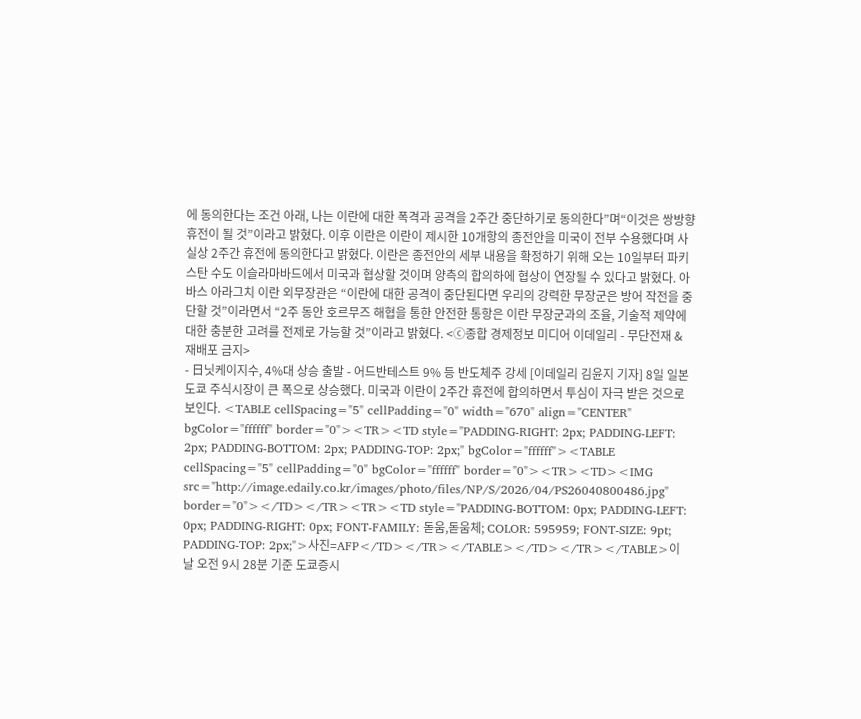에 동의한다는 조건 아래, 나는 이란에 대한 폭격과 공격을 2주간 중단하기로 동의한다”며“이것은 쌍방향 휴전이 될 것”이라고 밝혔다. 이후 이란은 이란이 제시한 10개항의 종전안을 미국이 전부 수용했다며 사실상 2주간 휴전에 동의한다고 밝혔다. 이란은 종전안의 세부 내용을 확정하기 위해 오는 10일부터 파키스탄 수도 이슬라마바드에서 미국과 협상할 것이며 양측의 합의하에 협상이 연장될 수 있다고 밝혔다. 아바스 아라그치 이란 외무장관은 “이란에 대한 공격이 중단된다면 우리의 강력한 무장군은 방어 작전을 중단할 것”이라면서 “2주 동안 호르무즈 해협을 통한 안전한 통항은 이란 무장군과의 조율, 기술적 제약에 대한 충분한 고려를 전제로 가능할 것”이라고 밝혔다. <ⓒ종합 경제정보 미디어 이데일리 - 무단전재 & 재배포 금지>
- 日닛케이지수, 4%대 상승 출발 - 어드반테스트 9% 등 반도체주 강세 [이데일리 김윤지 기자] 8일 일본 도쿄 주식시장이 큰 폭으로 상승했다. 미국과 이란이 2주간 휴전에 합의하면서 투심이 자극 받은 것으로 보인다. <TABLE cellSpacing="5" cellPadding="0" width="670" align="CENTER" bgColor="ffffff" border="0"><TR><TD style="PADDING-RIGHT: 2px; PADDING-LEFT: 2px; PADDING-BOTTOM: 2px; PADDING-TOP: 2px;" bgColor="ffffff"><TABLE cellSpacing="5" cellPadding="0" bgColor="ffffff" border="0"><TR><TD><IMG src="http://image.edaily.co.kr/images/photo/files/NP/S/2026/04/PS26040800486.jpg" border="0"></TD></TR><TR><TD style="PADDING-BOTTOM: 0px; PADDING-LEFT: 0px; PADDING-RIGHT: 0px; FONT-FAMILY: 돋움,돋움체; COLOR: 595959; FONT-SIZE: 9pt; PADDING-TOP: 2px;">사진=AFP</TD></TR></TABLE></TD></TR></TABLE>이날 오전 9시 28분 기준 도쿄증시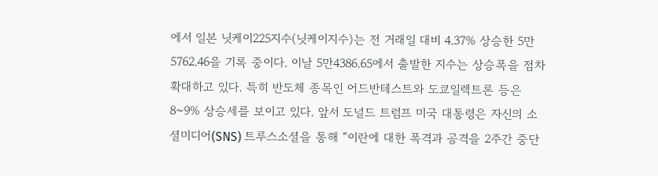에서 일본 닛케이225지수(닛케이지수)는 전 거래일 대비 4.37% 상승한 5만5762.46을 기록 중이다. 이날 5만4386.65에서 출발한 지수는 상승폭을 점차 확대하고 있다. 특히 반도체 종목인 어드반테스트와 도쿄일렉트론 등은 8~9% 상승세를 보이고 있다. 앞서 도널드 트럼프 미국 대통령은 자신의 소셜미디어(SNS) 트루스소셜을 통해 “이란에 대한 폭격과 공격을 2주간 중단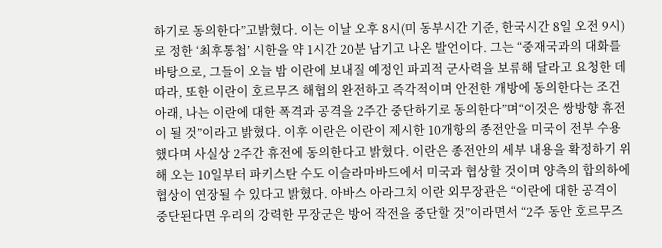하기로 동의한다”고밝혔다. 이는 이날 오후 8시(미 동부시간 기준, 한국시간 8일 오전 9시)로 정한 ‘최후통첩’ 시한을 약 1시간 20분 남기고 나온 발언이다. 그는 “중재국과의 대화를 바탕으로, 그들이 오늘 밤 이란에 보내질 예정인 파괴적 군사력을 보류해 달라고 요청한 데 따라, 또한 이란이 호르무즈 해협의 완전하고 즉각적이며 안전한 개방에 동의한다는 조건 아래, 나는 이란에 대한 폭격과 공격을 2주간 중단하기로 동의한다”며“이것은 쌍방향 휴전이 될 것”이라고 밝혔다. 이후 이란은 이란이 제시한 10개항의 종전안을 미국이 전부 수용했다며 사실상 2주간 휴전에 동의한다고 밝혔다. 이란은 종전안의 세부 내용을 확정하기 위해 오는 10일부터 파키스탄 수도 이슬라마바드에서 미국과 협상할 것이며 양측의 합의하에 협상이 연장될 수 있다고 밝혔다. 아바스 아라그치 이란 외무장관은 “이란에 대한 공격이 중단된다면 우리의 강력한 무장군은 방어 작전을 중단할 것”이라면서 “2주 동안 호르무즈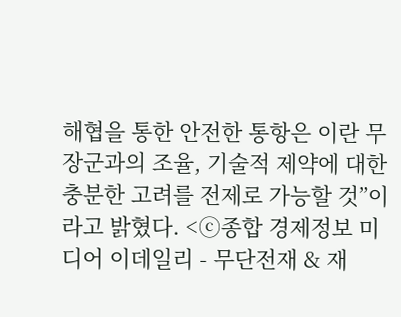해협을 통한 안전한 통항은 이란 무장군과의 조율, 기술적 제약에 대한 충분한 고려를 전제로 가능할 것”이라고 밝혔다. <ⓒ종합 경제정보 미디어 이데일리 - 무단전재 & 재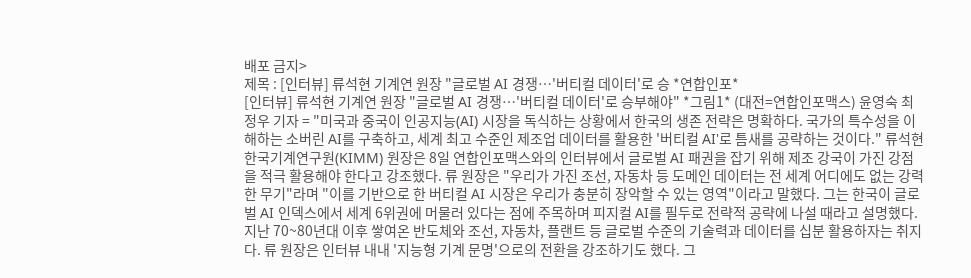배포 금지>
제목 : [인터뷰] 류석현 기계연 원장 "글로벌 AI 경쟁…'버티컬 데이터'로 승 *연합인포*
[인터뷰] 류석현 기계연 원장 "글로벌 AI 경쟁…'버티컬 데이터'로 승부해야" *그림1* (대전=연합인포맥스) 윤영숙 최정우 기자 = "미국과 중국이 인공지능(AI) 시장을 독식하는 상황에서 한국의 생존 전략은 명확하다. 국가의 특수성을 이해하는 소버린 AI를 구축하고, 세계 최고 수준인 제조업 데이터를 활용한 '버티컬 AI'로 틈새를 공략하는 것이다." 류석현 한국기계연구원(KIMM) 원장은 8일 연합인포맥스와의 인터뷰에서 글로벌 AI 패권을 잡기 위해 제조 강국이 가진 강점을 적극 활용해야 한다고 강조했다. 류 원장은 "우리가 가진 조선, 자동차 등 도메인 데이터는 전 세계 어디에도 없는 강력한 무기"라며 "이를 기반으로 한 버티컬 AI 시장은 우리가 충분히 장악할 수 있는 영역"이라고 말했다. 그는 한국이 글로벌 AI 인덱스에서 세계 6위권에 머물러 있다는 점에 주목하며 피지컬 AI를 필두로 전략적 공략에 나설 때라고 설명했다. 지난 70~80년대 이후 쌓여온 반도체와 조선, 자동차, 플랜트 등 글로벌 수준의 기술력과 데이터를 십분 활용하자는 취지다. 류 원장은 인터뷰 내내 '지능형 기계 문명'으로의 전환을 강조하기도 했다. 그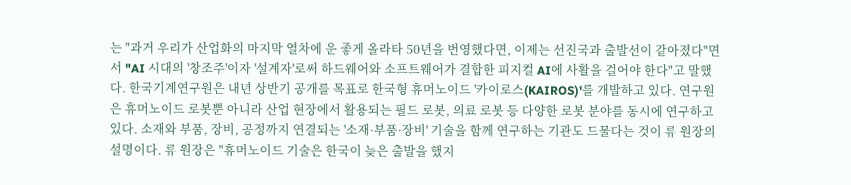는 "과거 우리가 산업화의 마지막 열차에 운 좋게 올라타 50년을 번영했다면, 이제는 선진국과 출발선이 같아졌다"면서 "AI 시대의 '창조주'이자 '설계자'로써 하드웨어와 소프트웨어가 결합한 피지컬 AI에 사활을 걸어야 한다"고 말했다. 한국기계연구원은 내년 상반기 공개를 목표로 한국형 휴머노이드 '카이로스(KAIROS)'를 개발하고 있다. 연구원은 휴머노이드 로봇뿐 아니라 산업 현장에서 활용되는 필드 로봇, 의료 로봇 등 다양한 로봇 분야를 동시에 연구하고 있다. 소재와 부품, 장비, 공정까지 연결되는 '소재·부품·장비' 기술을 함께 연구하는 기관도 드물다는 것이 류 원장의 설명이다. 류 원장은 "휴머노이드 기술은 한국이 늦은 출발을 했지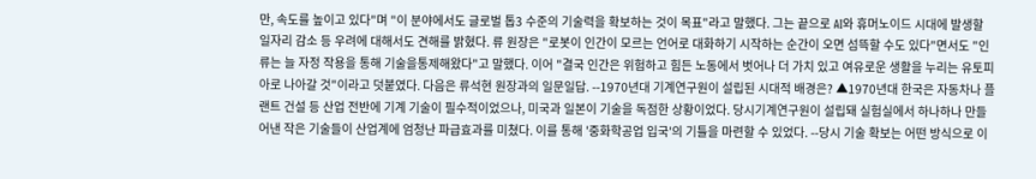만, 속도를 높이고 있다"며 "이 분야에서도 글로벌 톱3 수준의 기술력을 확보하는 것이 목표"라고 말했다. 그는 끝으로 AI와 휴머노이드 시대에 발생할 일자리 감소 등 우려에 대해서도 견해를 밝혔다. 류 원장은 "로봇이 인간이 모르는 언어로 대화하기 시작하는 순간이 오면 섬뜩할 수도 있다"면서도 "인류는 늘 자정 작용을 통해 기술을통제해왔다"고 말했다. 이어 "결국 인간은 위험하고 힘든 노동에서 벗어나 더 가치 있고 여유로운 생활을 누리는 유토피아로 나아갈 것"이라고 덧붙였다. 다음은 류석현 원장과의 일문일답. --1970년대 기계연구원이 설립된 시대적 배경은? ▲1970년대 한국은 자동차나 플랜트 건설 등 산업 전반에 기계 기술이 필수적이었으나, 미국과 일본이 기술을 독점한 상황이었다. 당시기계연구원이 설립돼 실험실에서 하나하나 만들어낸 작은 기술들이 산업계에 엄청난 파급효과를 미쳤다. 이를 통해 '중화학공업 입국'의 기틀을 마련할 수 있었다. --당시 기술 확보는 어떤 방식으로 이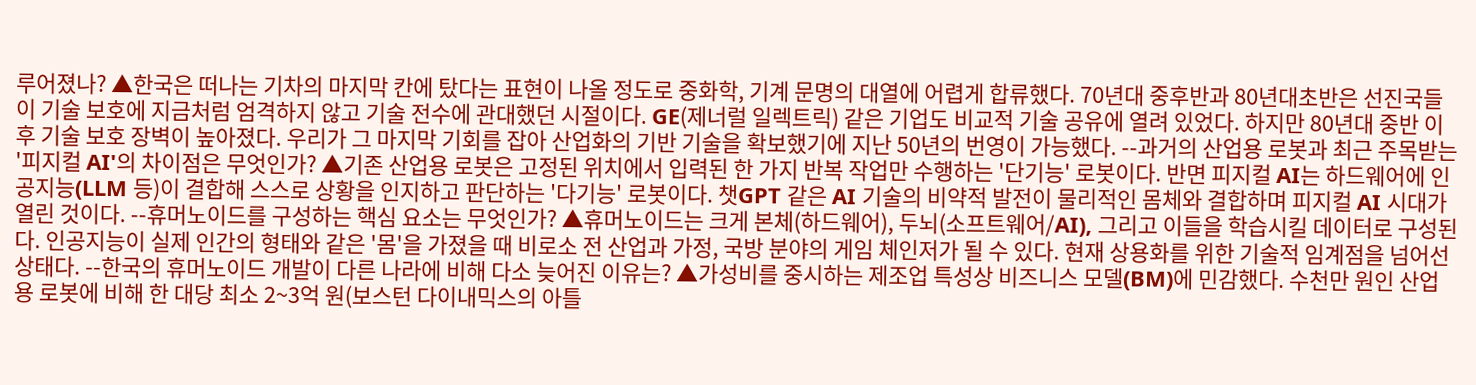루어졌나? ▲한국은 떠나는 기차의 마지막 칸에 탔다는 표현이 나올 정도로 중화학, 기계 문명의 대열에 어렵게 합류했다. 70년대 중후반과 80년대초반은 선진국들이 기술 보호에 지금처럼 엄격하지 않고 기술 전수에 관대했던 시절이다. GE(제너럴 일렉트릭) 같은 기업도 비교적 기술 공유에 열려 있었다. 하지만 80년대 중반 이후 기술 보호 장벽이 높아졌다. 우리가 그 마지막 기회를 잡아 산업화의 기반 기술을 확보했기에 지난 50년의 번영이 가능했다. --과거의 산업용 로봇과 최근 주목받는 '피지컬 AI'의 차이점은 무엇인가? ▲기존 산업용 로봇은 고정된 위치에서 입력된 한 가지 반복 작업만 수행하는 '단기능' 로봇이다. 반면 피지컬 AI는 하드웨어에 인공지능(LLM 등)이 결합해 스스로 상황을 인지하고 판단하는 '다기능' 로봇이다. 챗GPT 같은 AI 기술의 비약적 발전이 물리적인 몸체와 결합하며 피지컬 AI 시대가 열린 것이다. --휴머노이드를 구성하는 핵심 요소는 무엇인가? ▲휴머노이드는 크게 본체(하드웨어), 두뇌(소프트웨어/AI), 그리고 이들을 학습시킬 데이터로 구성된다. 인공지능이 실제 인간의 형태와 같은 '몸'을 가졌을 때 비로소 전 산업과 가정, 국방 분야의 게임 체인저가 될 수 있다. 현재 상용화를 위한 기술적 임계점을 넘어선 상태다. --한국의 휴머노이드 개발이 다른 나라에 비해 다소 늦어진 이유는? ▲가성비를 중시하는 제조업 특성상 비즈니스 모델(BM)에 민감했다. 수천만 원인 산업용 로봇에 비해 한 대당 최소 2~3억 원(보스턴 다이내믹스의 아틀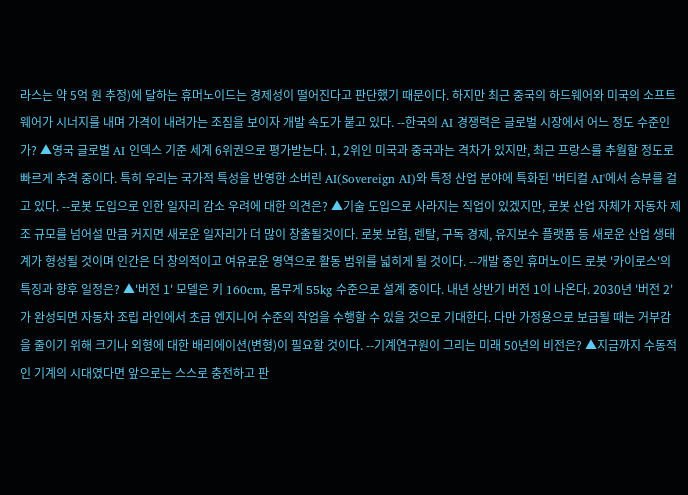라스는 약 5억 원 추정)에 달하는 휴머노이드는 경제성이 떨어진다고 판단했기 때문이다. 하지만 최근 중국의 하드웨어와 미국의 소프트웨어가 시너지를 내며 가격이 내려가는 조짐을 보이자 개발 속도가 붙고 있다. --한국의 AI 경쟁력은 글로벌 시장에서 어느 정도 수준인가? ▲영국 글로벌 AI 인덱스 기준 세계 6위권으로 평가받는다. 1, 2위인 미국과 중국과는 격차가 있지만, 최근 프랑스를 추월할 정도로 빠르게 추격 중이다. 특히 우리는 국가적 특성을 반영한 소버린 AI(Sovereign AI)와 특정 산업 분야에 특화된 '버티컬 AI'에서 승부를 걸고 있다. --로봇 도입으로 인한 일자리 감소 우려에 대한 의견은? ▲기술 도입으로 사라지는 직업이 있겠지만, 로봇 산업 자체가 자동차 제조 규모를 넘어설 만큼 커지면 새로운 일자리가 더 많이 창출될것이다. 로봇 보험, 렌탈, 구독 경제, 유지보수 플랫폼 등 새로운 산업 생태계가 형성될 것이며 인간은 더 창의적이고 여유로운 영역으로 활동 범위를 넓히게 될 것이다. --개발 중인 휴머노이드 로봇 '카이로스'의 특징과 향후 일정은? ▲'버전 1' 모델은 키 160cm, 몸무게 55kg 수준으로 설계 중이다. 내년 상반기 버전 1이 나온다. 2030년 '버전 2'가 완성되면 자동차 조립 라인에서 초급 엔지니어 수준의 작업을 수행할 수 있을 것으로 기대한다. 다만 가정용으로 보급될 때는 거부감을 줄이기 위해 크기나 외형에 대한 배리에이션(변형)이 필요할 것이다. --기계연구원이 그리는 미래 50년의 비전은? ▲지금까지 수동적인 기계의 시대였다면 앞으로는 스스로 충전하고 판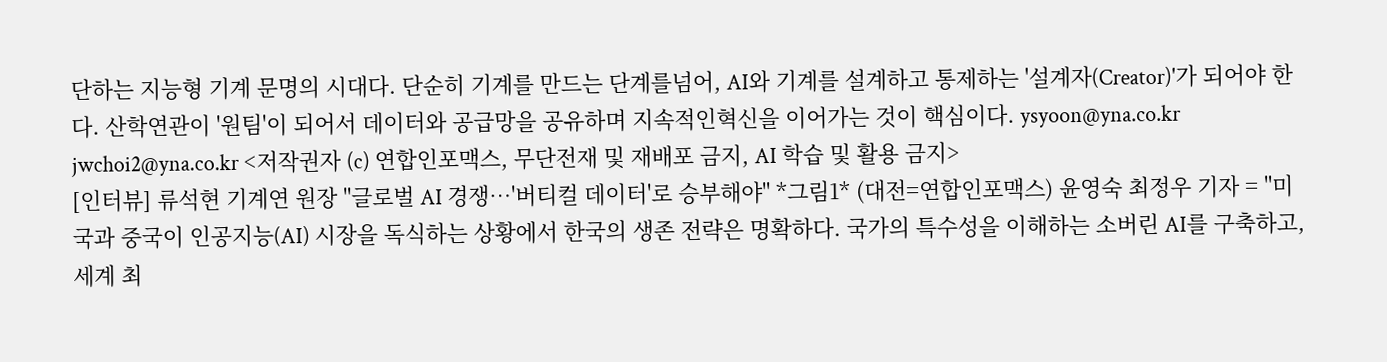단하는 지능형 기계 문명의 시대다. 단순히 기계를 만드는 단계를넘어, AI와 기계를 설계하고 통제하는 '설계자(Creator)'가 되어야 한다. 산학연관이 '원팀'이 되어서 데이터와 공급망을 공유하며 지속적인혁신을 이어가는 것이 핵심이다. ysyoon@yna.co.kr jwchoi2@yna.co.kr <저작권자 (c) 연합인포맥스, 무단전재 및 재배포 금지, AI 학습 및 활용 금지>
[인터뷰] 류석현 기계연 원장 "글로벌 AI 경쟁…'버티컬 데이터'로 승부해야" *그림1* (대전=연합인포맥스) 윤영숙 최정우 기자 = "미국과 중국이 인공지능(AI) 시장을 독식하는 상황에서 한국의 생존 전략은 명확하다. 국가의 특수성을 이해하는 소버린 AI를 구축하고, 세계 최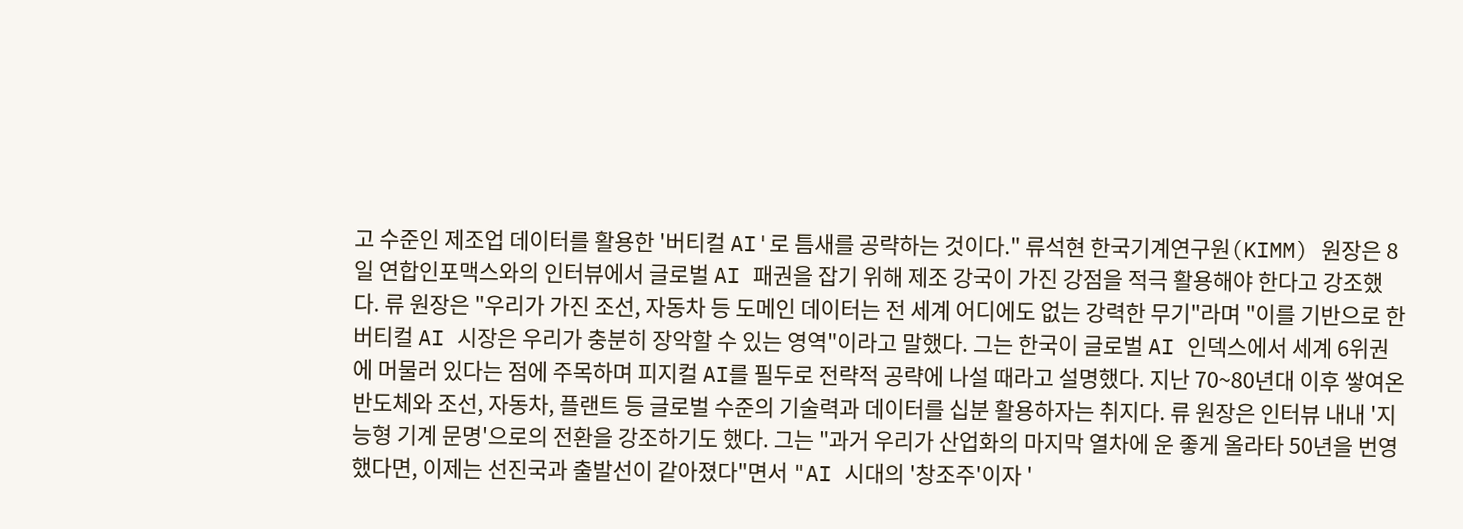고 수준인 제조업 데이터를 활용한 '버티컬 AI'로 틈새를 공략하는 것이다." 류석현 한국기계연구원(KIMM) 원장은 8일 연합인포맥스와의 인터뷰에서 글로벌 AI 패권을 잡기 위해 제조 강국이 가진 강점을 적극 활용해야 한다고 강조했다. 류 원장은 "우리가 가진 조선, 자동차 등 도메인 데이터는 전 세계 어디에도 없는 강력한 무기"라며 "이를 기반으로 한 버티컬 AI 시장은 우리가 충분히 장악할 수 있는 영역"이라고 말했다. 그는 한국이 글로벌 AI 인덱스에서 세계 6위권에 머물러 있다는 점에 주목하며 피지컬 AI를 필두로 전략적 공략에 나설 때라고 설명했다. 지난 70~80년대 이후 쌓여온 반도체와 조선, 자동차, 플랜트 등 글로벌 수준의 기술력과 데이터를 십분 활용하자는 취지다. 류 원장은 인터뷰 내내 '지능형 기계 문명'으로의 전환을 강조하기도 했다. 그는 "과거 우리가 산업화의 마지막 열차에 운 좋게 올라타 50년을 번영했다면, 이제는 선진국과 출발선이 같아졌다"면서 "AI 시대의 '창조주'이자 '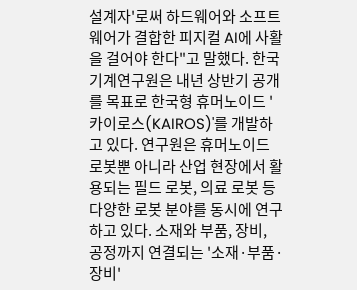설계자'로써 하드웨어와 소프트웨어가 결합한 피지컬 AI에 사활을 걸어야 한다"고 말했다. 한국기계연구원은 내년 상반기 공개를 목표로 한국형 휴머노이드 '카이로스(KAIROS)'를 개발하고 있다. 연구원은 휴머노이드 로봇뿐 아니라 산업 현장에서 활용되는 필드 로봇, 의료 로봇 등 다양한 로봇 분야를 동시에 연구하고 있다. 소재와 부품, 장비, 공정까지 연결되는 '소재·부품·장비'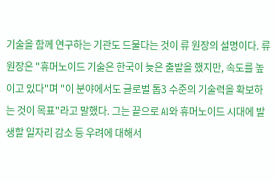기술을 함께 연구하는 기관도 드물다는 것이 류 원장의 설명이다. 류 원장은 "휴머노이드 기술은 한국이 늦은 출발을 했지만, 속도를 높이고 있다"며 "이 분야에서도 글로벌 톱3 수준의 기술력을 확보하는 것이 목표"라고 말했다. 그는 끝으로 AI와 휴머노이드 시대에 발생할 일자리 감소 등 우려에 대해서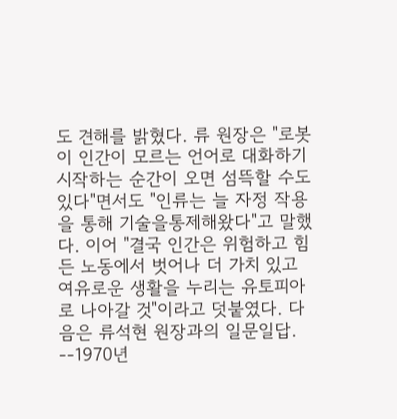도 견해를 밝혔다. 류 원장은 "로봇이 인간이 모르는 언어로 대화하기 시작하는 순간이 오면 섬뜩할 수도 있다"면서도 "인류는 늘 자정 작용을 통해 기술을통제해왔다"고 말했다. 이어 "결국 인간은 위험하고 힘든 노동에서 벗어나 더 가치 있고 여유로운 생활을 누리는 유토피아로 나아갈 것"이라고 덧붙였다. 다음은 류석현 원장과의 일문일답. --1970년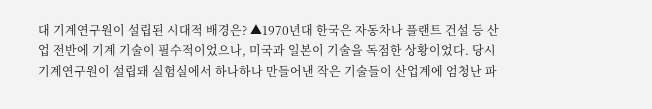대 기계연구원이 설립된 시대적 배경은? ▲1970년대 한국은 자동차나 플랜트 건설 등 산업 전반에 기계 기술이 필수적이었으나, 미국과 일본이 기술을 독점한 상황이었다. 당시기계연구원이 설립돼 실험실에서 하나하나 만들어낸 작은 기술들이 산업계에 엄청난 파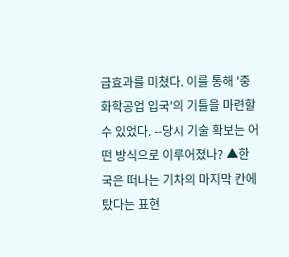급효과를 미쳤다. 이를 통해 '중화학공업 입국'의 기틀을 마련할 수 있었다. --당시 기술 확보는 어떤 방식으로 이루어졌나? ▲한국은 떠나는 기차의 마지막 칸에 탔다는 표현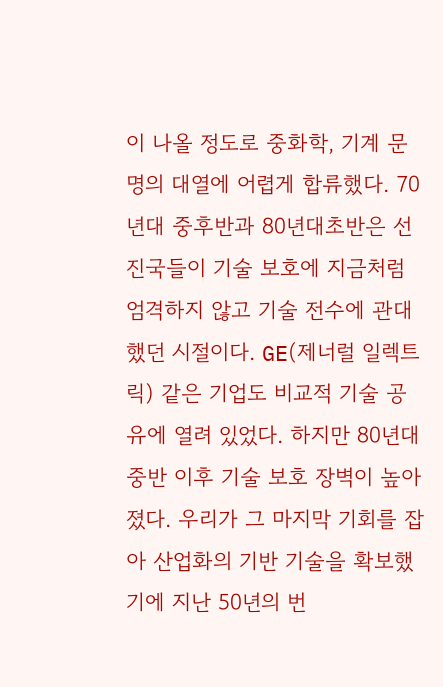이 나올 정도로 중화학, 기계 문명의 대열에 어렵게 합류했다. 70년대 중후반과 80년대초반은 선진국들이 기술 보호에 지금처럼 엄격하지 않고 기술 전수에 관대했던 시절이다. GE(제너럴 일렉트릭) 같은 기업도 비교적 기술 공유에 열려 있었다. 하지만 80년대 중반 이후 기술 보호 장벽이 높아졌다. 우리가 그 마지막 기회를 잡아 산업화의 기반 기술을 확보했기에 지난 50년의 번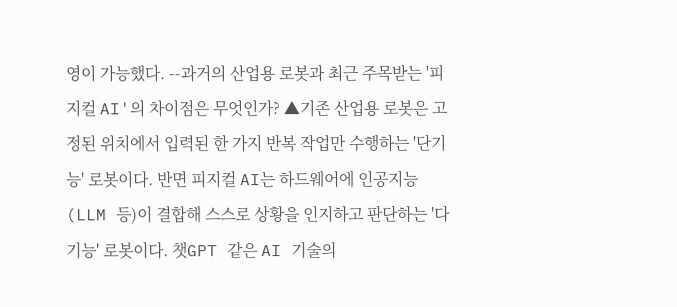영이 가능했다. --과거의 산업용 로봇과 최근 주목받는 '피지컬 AI'의 차이점은 무엇인가? ▲기존 산업용 로봇은 고정된 위치에서 입력된 한 가지 반복 작업만 수행하는 '단기능' 로봇이다. 반면 피지컬 AI는 하드웨어에 인공지능(LLM 등)이 결합해 스스로 상황을 인지하고 판단하는 '다기능' 로봇이다. 챗GPT 같은 AI 기술의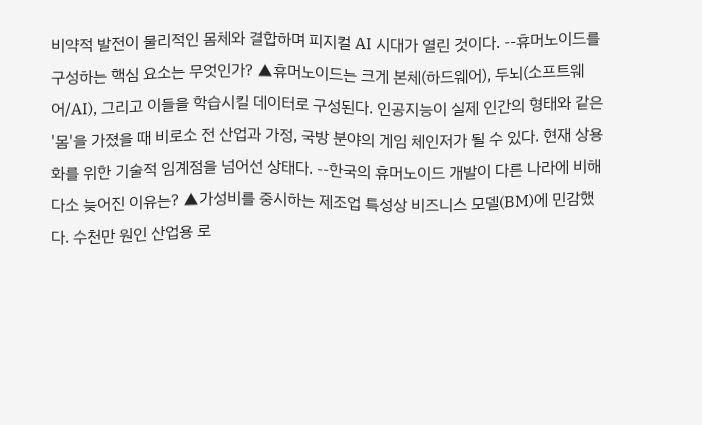비약적 발전이 물리적인 몸체와 결합하며 피지컬 AI 시대가 열린 것이다. --휴머노이드를 구성하는 핵심 요소는 무엇인가? ▲휴머노이드는 크게 본체(하드웨어), 두뇌(소프트웨어/AI), 그리고 이들을 학습시킬 데이터로 구성된다. 인공지능이 실제 인간의 형태와 같은 '몸'을 가졌을 때 비로소 전 산업과 가정, 국방 분야의 게임 체인저가 될 수 있다. 현재 상용화를 위한 기술적 임계점을 넘어선 상태다. --한국의 휴머노이드 개발이 다른 나라에 비해 다소 늦어진 이유는? ▲가성비를 중시하는 제조업 특성상 비즈니스 모델(BM)에 민감했다. 수천만 원인 산업용 로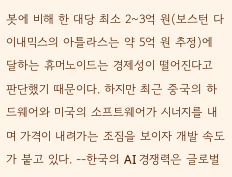봇에 비해 한 대당 최소 2~3억 원(보스턴 다이내믹스의 아틀라스는 약 5억 원 추정)에 달하는 휴머노이드는 경제성이 떨어진다고 판단했기 때문이다. 하지만 최근 중국의 하드웨어와 미국의 소프트웨어가 시너지를 내며 가격이 내려가는 조짐을 보이자 개발 속도가 붙고 있다. --한국의 AI 경쟁력은 글로벌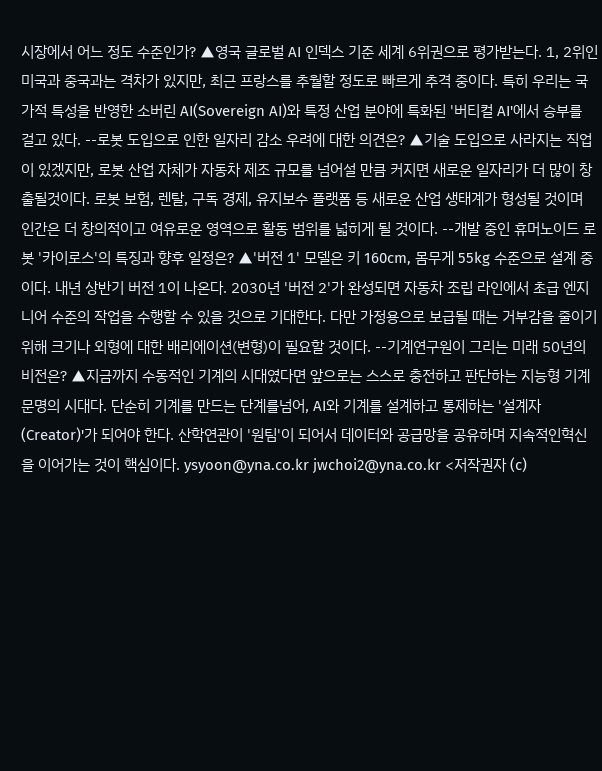시장에서 어느 정도 수준인가? ▲영국 글로벌 AI 인덱스 기준 세계 6위권으로 평가받는다. 1, 2위인 미국과 중국과는 격차가 있지만, 최근 프랑스를 추월할 정도로 빠르게 추격 중이다. 특히 우리는 국가적 특성을 반영한 소버린 AI(Sovereign AI)와 특정 산업 분야에 특화된 '버티컬 AI'에서 승부를 걸고 있다. --로봇 도입으로 인한 일자리 감소 우려에 대한 의견은? ▲기술 도입으로 사라지는 직업이 있겠지만, 로봇 산업 자체가 자동차 제조 규모를 넘어설 만큼 커지면 새로운 일자리가 더 많이 창출될것이다. 로봇 보험, 렌탈, 구독 경제, 유지보수 플랫폼 등 새로운 산업 생태계가 형성될 것이며 인간은 더 창의적이고 여유로운 영역으로 활동 범위를 넓히게 될 것이다. --개발 중인 휴머노이드 로봇 '카이로스'의 특징과 향후 일정은? ▲'버전 1' 모델은 키 160cm, 몸무게 55kg 수준으로 설계 중이다. 내년 상반기 버전 1이 나온다. 2030년 '버전 2'가 완성되면 자동차 조립 라인에서 초급 엔지니어 수준의 작업을 수행할 수 있을 것으로 기대한다. 다만 가정용으로 보급될 때는 거부감을 줄이기 위해 크기나 외형에 대한 배리에이션(변형)이 필요할 것이다. --기계연구원이 그리는 미래 50년의 비전은? ▲지금까지 수동적인 기계의 시대였다면 앞으로는 스스로 충전하고 판단하는 지능형 기계 문명의 시대다. 단순히 기계를 만드는 단계를넘어, AI와 기계를 설계하고 통제하는 '설계자(Creator)'가 되어야 한다. 산학연관이 '원팀'이 되어서 데이터와 공급망을 공유하며 지속적인혁신을 이어가는 것이 핵심이다. ysyoon@yna.co.kr jwchoi2@yna.co.kr <저작권자 (c)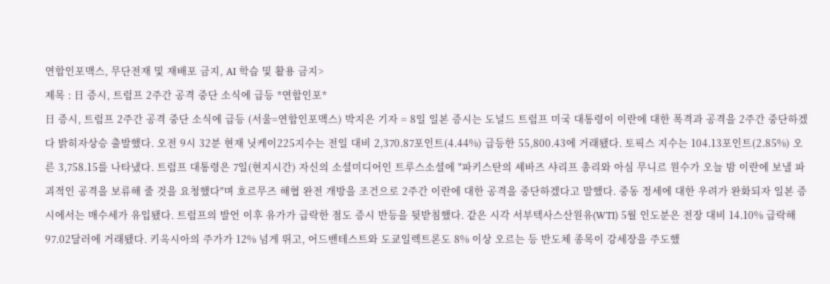연합인포맥스, 무단전재 및 재배포 금지, AI 학습 및 활용 금지>
제목 : 日 증시, 트럼프 2주간 공격 중단 소식에 급등 *연합인포*
日 증시, 트럼프 2주간 공격 중단 소식에 급등 (서울=연합인포맥스) 박지은 기자 = 8일 일본 증시는 도널드 트럼프 미국 대통령이 이란에 대한 폭격과 공격을 2주간 중단하겠다 밝히자상승 출발했다. 오전 9시 32분 현재 닛케이225지수는 전일 대비 2,370.87포인트(4.44%) 급등한 55,800.43에 거래됐다. 토픽스 지수는 104.13포인트(2.85%) 오른 3,758.15를 나타냈다. 트럼프 대통령은 7일(현지시간) 자신의 소셜미디어인 트루스소셜에 "파키스탄의 셰바즈 샤리프 총리와 아심 무니르 원수가 오늘 밤 이란에 보낼 파괴적인 공격을 보류해 줄 것을 요청했다"며 호르무즈 해협 완전 개방을 조건으로 2주간 이란에 대한 공격을 중단하겠다고 말했다. 중동 정세에 대한 우려가 완화되자 일본 증시에서는 매수세가 유입됐다. 트럼프의 발언 이후 유가가 급락한 점도 증시 반등을 뒷받침했다. 같은 시각 서부텍사스산원유(WTI) 5월 인도분은 전장 대비 14.10% 급락해 97.02달러에 거래됐다. 키옥시아의 주가가 12% 넘게 뛰고, 어드밴테스트와 도쿄일렉트론도 8% 이상 오르는 등 반도체 종목이 강세장을 주도했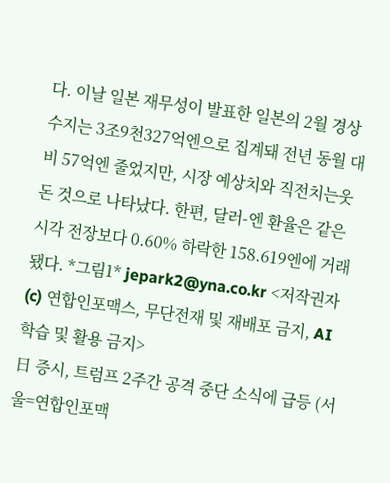다. 이날 일본 재무성이 발표한 일본의 2월 경상수지는 3조9천327억엔으로 집계돼 전년 동월 대비 57억엔 줄었지만, 시장 예상치와 직전치는웃돈 것으로 나타났다. 한편, 달러-엔 환율은 같은 시각 전장보다 0.60% 하락한 158.619엔에 거래됐다. *그림1* jepark2@yna.co.kr <저작권자 (c) 연합인포맥스, 무단전재 및 재배포 금지, AI 학습 및 활용 금지>
日 증시, 트럼프 2주간 공격 중단 소식에 급등 (서울=연합인포맥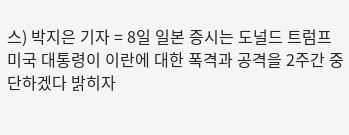스) 박지은 기자 = 8일 일본 증시는 도널드 트럼프 미국 대통령이 이란에 대한 폭격과 공격을 2주간 중단하겠다 밝히자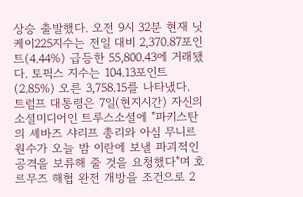상승 출발했다. 오전 9시 32분 현재 닛케이225지수는 전일 대비 2,370.87포인트(4.44%) 급등한 55,800.43에 거래됐다. 토픽스 지수는 104.13포인트(2.85%) 오른 3,758.15를 나타냈다. 트럼프 대통령은 7일(현지시간) 자신의 소셜미디어인 트루스소셜에 "파키스탄의 셰바즈 샤리프 총리와 아심 무니르 원수가 오늘 밤 이란에 보낼 파괴적인 공격을 보류해 줄 것을 요청했다"며 호르무즈 해협 완전 개방을 조건으로 2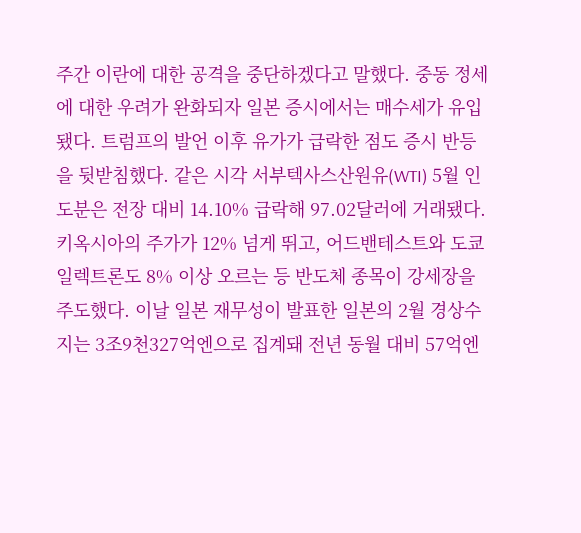주간 이란에 대한 공격을 중단하겠다고 말했다. 중동 정세에 대한 우려가 완화되자 일본 증시에서는 매수세가 유입됐다. 트럼프의 발언 이후 유가가 급락한 점도 증시 반등을 뒷받침했다. 같은 시각 서부텍사스산원유(WTI) 5월 인도분은 전장 대비 14.10% 급락해 97.02달러에 거래됐다. 키옥시아의 주가가 12% 넘게 뛰고, 어드밴테스트와 도쿄일렉트론도 8% 이상 오르는 등 반도체 종목이 강세장을 주도했다. 이날 일본 재무성이 발표한 일본의 2월 경상수지는 3조9천327억엔으로 집계돼 전년 동월 대비 57억엔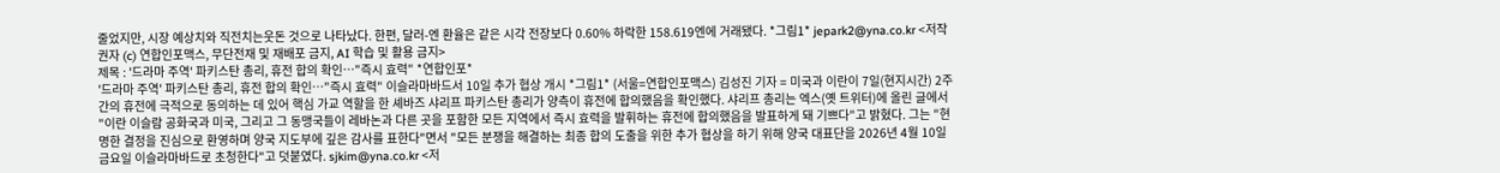줄었지만, 시장 예상치와 직전치는웃돈 것으로 나타났다. 한편, 달러-엔 환율은 같은 시각 전장보다 0.60% 하락한 158.619엔에 거래됐다. *그림1* jepark2@yna.co.kr <저작권자 (c) 연합인포맥스, 무단전재 및 재배포 금지, AI 학습 및 활용 금지>
제목 : '드라마 주역' 파키스탄 총리, 휴전 합의 확인…"즉시 효력" *연합인포*
'드라마 주역' 파키스탄 총리, 휴전 합의 확인…"즉시 효력" 이슬라마바드서 10일 추가 협상 개시 *그림1* (서울=연합인포맥스) 김성진 기자 = 미국과 이란이 7일(현지시간) 2주간의 휴전에 극적으로 동의하는 데 있어 핵심 가교 역할을 한 셰바즈 샤리프 파키스탄 총리가 양측이 휴전에 합의했음을 확인했다. 샤리프 총리는 엑스(옛 트위터)에 올린 글에서 "이란 이슬람 공화국과 미국, 그리고 그 동맹국들이 레바논과 다른 곳을 포함한 모든 지역에서 즉시 효력을 발휘하는 휴전에 합의했음을 발표하게 돼 기쁘다"고 밝혔다. 그는 "현명한 결정을 진심으로 환영하며 양국 지도부에 깊은 감사를 표한다"면서 "모든 분쟁을 해결하는 최종 합의 도출을 위한 추가 협상을 하기 위해 양국 대표단을 2026년 4월 10일 금요일 이슬라마바드로 초청한다"고 덧붙였다. sjkim@yna.co.kr <저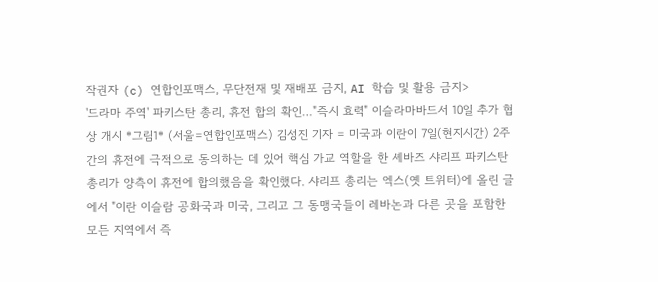작권자 (c) 연합인포맥스, 무단전재 및 재배포 금지, AI 학습 및 활용 금지>
'드라마 주역' 파키스탄 총리, 휴전 합의 확인…"즉시 효력" 이슬라마바드서 10일 추가 협상 개시 *그림1* (서울=연합인포맥스) 김성진 기자 = 미국과 이란이 7일(현지시간) 2주간의 휴전에 극적으로 동의하는 데 있어 핵심 가교 역할을 한 셰바즈 샤리프 파키스탄 총리가 양측이 휴전에 합의했음을 확인했다. 샤리프 총리는 엑스(옛 트위터)에 올린 글에서 "이란 이슬람 공화국과 미국, 그리고 그 동맹국들이 레바논과 다른 곳을 포함한 모든 지역에서 즉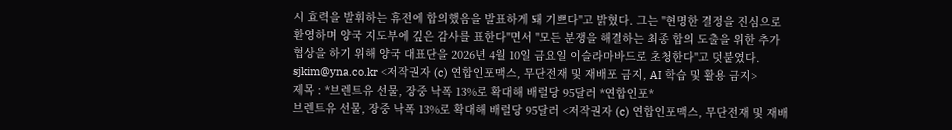시 효력을 발휘하는 휴전에 합의했음을 발표하게 돼 기쁘다"고 밝혔다. 그는 "현명한 결정을 진심으로 환영하며 양국 지도부에 깊은 감사를 표한다"면서 "모든 분쟁을 해결하는 최종 합의 도출을 위한 추가 협상을 하기 위해 양국 대표단을 2026년 4월 10일 금요일 이슬라마바드로 초청한다"고 덧붙였다. sjkim@yna.co.kr <저작권자 (c) 연합인포맥스, 무단전재 및 재배포 금지, AI 학습 및 활용 금지>
제목 : *브렌트유 선물, 장중 낙폭 13%로 확대해 배럴당 95달러 *연합인포*
브렌트유 선물, 장중 낙폭 13%로 확대해 배럴당 95달러 <저작권자 (c) 연합인포맥스, 무단전재 및 재배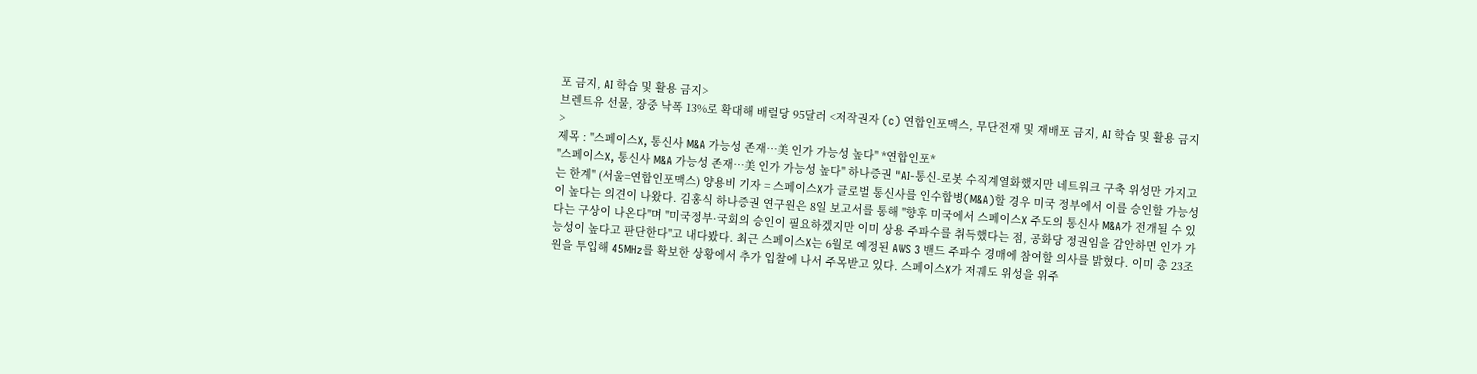포 금지, AI 학습 및 활용 금지>
브렌트유 선물, 장중 낙폭 13%로 확대해 배럴당 95달러 <저작권자 (c) 연합인포맥스, 무단전재 및 재배포 금지, AI 학습 및 활용 금지>
제목 : "스페이스X, 통신사 M&A 가능성 존재…美 인가 가능성 높다" *연합인포*
"스페이스X, 통신사 M&A 가능성 존재…美 인가 가능성 높다" 하나증권 "AI-통신-로봇 수직계열화했지만 네트워크 구축 위성만 가지고는 한계" (서울=연합인포맥스) 양용비 기자 = 스페이스X가 글로벌 통신사를 인수합병(M&A)할 경우 미국 정부에서 이를 승인할 가능성이 높다는 의견이 나왔다. 김홍식 하나증권 연구원은 8일 보고서를 통해 "향후 미국에서 스페이스X 주도의 통신사 M&A가 전개될 수 있다는 구상이 나온다"며 "미국정부·국회의 승인이 필요하겠지만 이미 상용 주파수를 취득했다는 점, 공화당 정권임을 감안하면 인가 가능성이 높다고 판단한다"고 내다봤다. 최근 스페이스X는 6월로 예정된 AWS 3 밴드 주파수 경매에 참여할 의사를 밝혔다. 이미 총 23조 원을 투입해 45MHz를 확보한 상황에서 추가 입찰에 나서 주목받고 있다. 스페이스X가 저궤도 위성을 위주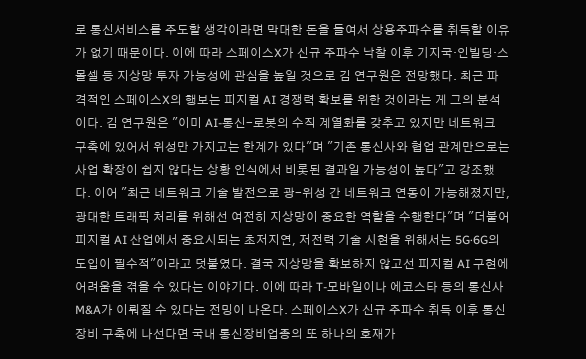로 통신서비스를 주도할 생각이라면 막대한 돈을 들여서 상용주파수를 취득할 이유가 없기 때문이다. 이에 따라 스페이스X가 신규 주파수 낙찰 이후 기지국·인빌딩·스몰셀 등 지상망 투자 가능성에 관심을 높일 것으로 김 연구원은 전망했다. 최근 파격적인 스페이스X의 행보는 피지컬 AI 경쟁력 확보를 위한 것이라는 게 그의 분석이다. 김 연구원은 "이미 AI-통신-로봇의 수직 계열화를 갖추고 있지만 네트워크 구축에 있어서 위성만 가지고는 한계가 있다"며 "기존 통신사와 협업 관계만으로는 사업 확장이 쉽지 않다는 상황 인식에서 비롯된 결과일 가능성이 높다"고 강조했다. 이어 "최근 네트워크 기술 발전으로 광-위성 간 네트워크 연동이 가능해졌지만, 광대한 트래픽 처리를 위해선 여전히 지상망이 중요한 역할을 수행한다"며 "더불어 피지컬 AI 산업에서 중요시되는 초저지연, 저전력 기술 시현을 위해서는 5G·6G의 도입이 필수적"이라고 덧붙였다. 결국 지상망을 확보하지 않고선 피지컬 AI 구현에 어려움을 겪을 수 있다는 이야기다. 이에 따라 T-모바일이나 에코스타 등의 통신사 M&A가 이뤄질 수 있다는 전밍이 나온다. 스페이스X가 신규 주파수 취득 이후 통신장비 구축에 나선다면 국내 통신장비업종의 또 하나의 호재가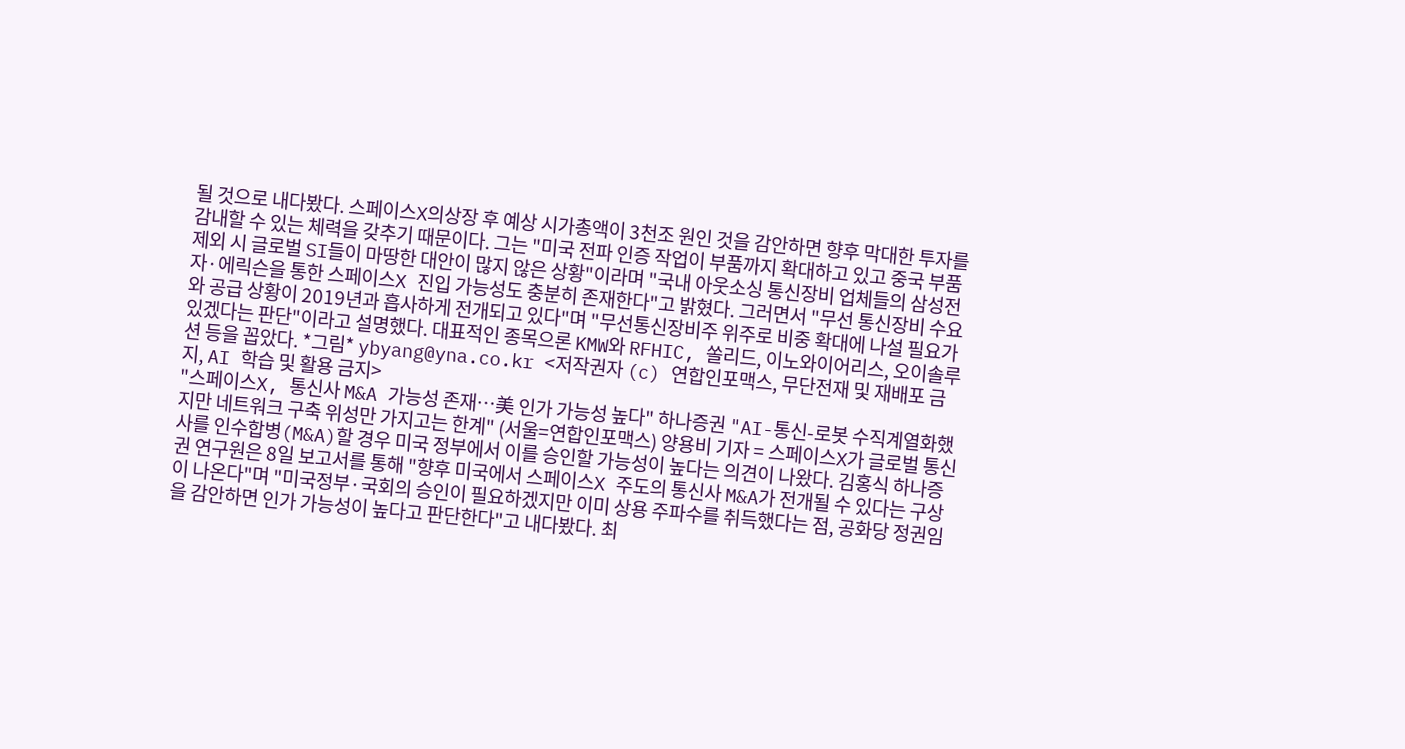될 것으로 내다봤다. 스페이스X의상장 후 예상 시가총액이 3천조 원인 것을 감안하면 향후 막대한 투자를 감내할 수 있는 체력을 갖추기 때문이다. 그는 "미국 전파 인증 작업이 부품까지 확대하고 있고 중국 부품 제외 시 글로벌 SI들이 마땅한 대안이 많지 않은 상황"이라며 "국내 아웃소싱 통신장비 업체들의 삼성전자·에릭슨을 통한 스페이스X 진입 가능성도 충분히 존재한다"고 밝혔다. 그러면서 "무선 통신장비 수요와 공급 상황이 2019년과 흡사하게 전개되고 있다"며 "무선통신장비주 위주로 비중 확대에 나설 필요가 있겠다는 판단"이라고 설명했다. 대표적인 종목으론 KMW와 RFHIC, 쏠리드, 이노와이어리스, 오이솔루션 등을 꼽았다. *그림* ybyang@yna.co.kr <저작권자 (c) 연합인포맥스, 무단전재 및 재배포 금지, AI 학습 및 활용 금지>
"스페이스X, 통신사 M&A 가능성 존재…美 인가 가능성 높다" 하나증권 "AI-통신-로봇 수직계열화했지만 네트워크 구축 위성만 가지고는 한계" (서울=연합인포맥스) 양용비 기자 = 스페이스X가 글로벌 통신사를 인수합병(M&A)할 경우 미국 정부에서 이를 승인할 가능성이 높다는 의견이 나왔다. 김홍식 하나증권 연구원은 8일 보고서를 통해 "향후 미국에서 스페이스X 주도의 통신사 M&A가 전개될 수 있다는 구상이 나온다"며 "미국정부·국회의 승인이 필요하겠지만 이미 상용 주파수를 취득했다는 점, 공화당 정권임을 감안하면 인가 가능성이 높다고 판단한다"고 내다봤다. 최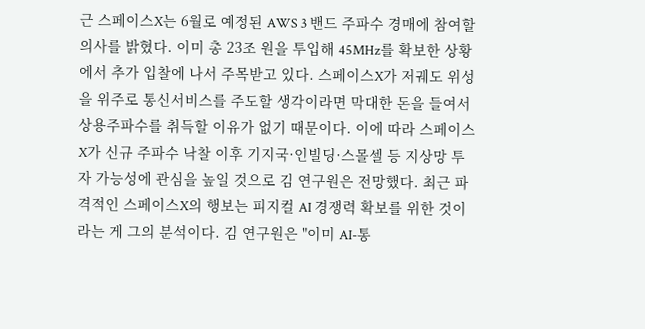근 스페이스X는 6월로 예정된 AWS 3 밴드 주파수 경매에 참여할 의사를 밝혔다. 이미 총 23조 원을 투입해 45MHz를 확보한 상황에서 추가 입찰에 나서 주목받고 있다. 스페이스X가 저궤도 위성을 위주로 통신서비스를 주도할 생각이라면 막대한 돈을 들여서 상용주파수를 취득할 이유가 없기 때문이다. 이에 따라 스페이스X가 신규 주파수 낙찰 이후 기지국·인빌딩·스몰셀 등 지상망 투자 가능성에 관심을 높일 것으로 김 연구원은 전망했다. 최근 파격적인 스페이스X의 행보는 피지컬 AI 경쟁력 확보를 위한 것이라는 게 그의 분석이다. 김 연구원은 "이미 AI-통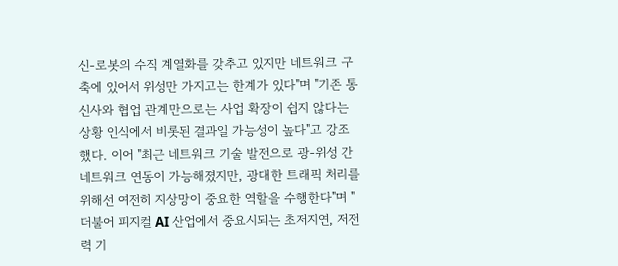신-로봇의 수직 계열화를 갖추고 있지만 네트워크 구축에 있어서 위성만 가지고는 한계가 있다"며 "기존 통신사와 협업 관계만으로는 사업 확장이 쉽지 않다는 상황 인식에서 비롯된 결과일 가능성이 높다"고 강조했다. 이어 "최근 네트워크 기술 발전으로 광-위성 간 네트워크 연동이 가능해졌지만, 광대한 트래픽 처리를 위해선 여전히 지상망이 중요한 역할을 수행한다"며 "더불어 피지컬 AI 산업에서 중요시되는 초저지연, 저전력 기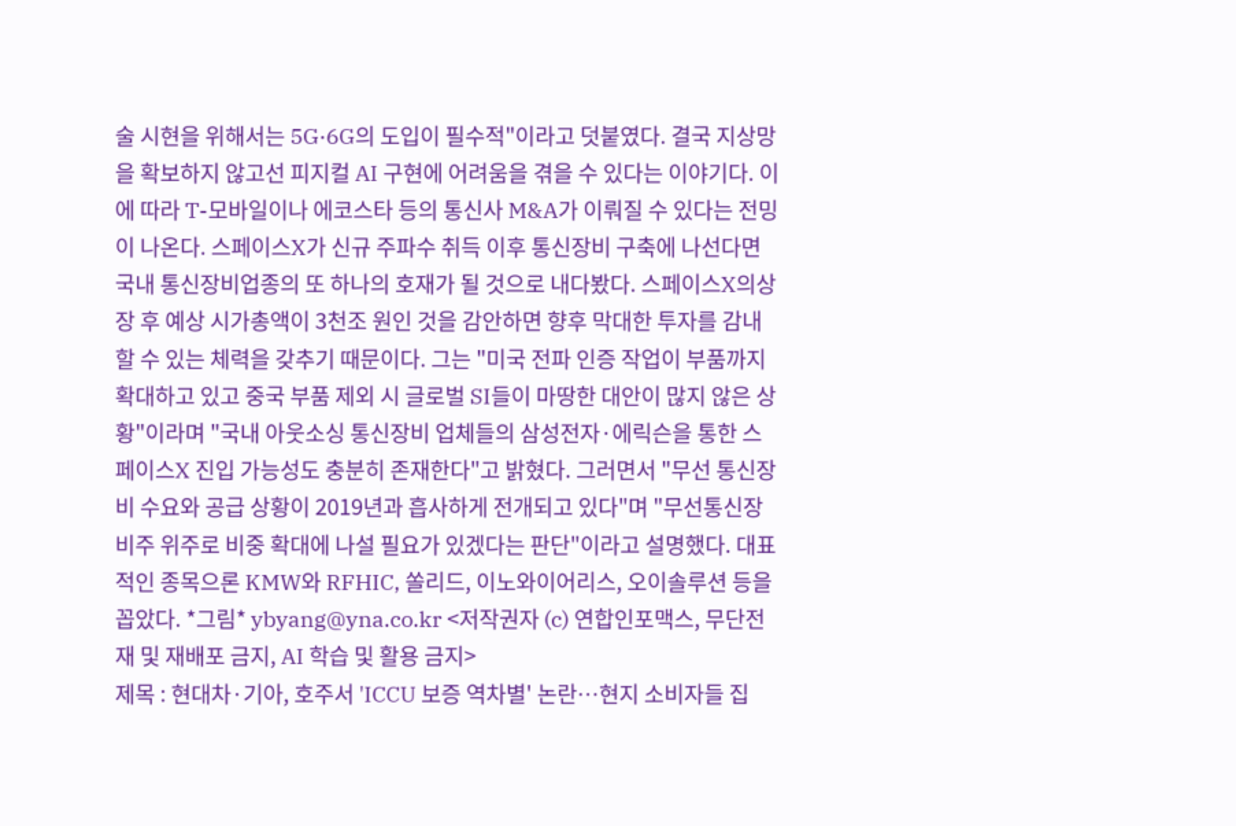술 시현을 위해서는 5G·6G의 도입이 필수적"이라고 덧붙였다. 결국 지상망을 확보하지 않고선 피지컬 AI 구현에 어려움을 겪을 수 있다는 이야기다. 이에 따라 T-모바일이나 에코스타 등의 통신사 M&A가 이뤄질 수 있다는 전밍이 나온다. 스페이스X가 신규 주파수 취득 이후 통신장비 구축에 나선다면 국내 통신장비업종의 또 하나의 호재가 될 것으로 내다봤다. 스페이스X의상장 후 예상 시가총액이 3천조 원인 것을 감안하면 향후 막대한 투자를 감내할 수 있는 체력을 갖추기 때문이다. 그는 "미국 전파 인증 작업이 부품까지 확대하고 있고 중국 부품 제외 시 글로벌 SI들이 마땅한 대안이 많지 않은 상황"이라며 "국내 아웃소싱 통신장비 업체들의 삼성전자·에릭슨을 통한 스페이스X 진입 가능성도 충분히 존재한다"고 밝혔다. 그러면서 "무선 통신장비 수요와 공급 상황이 2019년과 흡사하게 전개되고 있다"며 "무선통신장비주 위주로 비중 확대에 나설 필요가 있겠다는 판단"이라고 설명했다. 대표적인 종목으론 KMW와 RFHIC, 쏠리드, 이노와이어리스, 오이솔루션 등을 꼽았다. *그림* ybyang@yna.co.kr <저작권자 (c) 연합인포맥스, 무단전재 및 재배포 금지, AI 학습 및 활용 금지>
제목 : 현대차·기아, 호주서 'ICCU 보증 역차별' 논란…현지 소비자들 집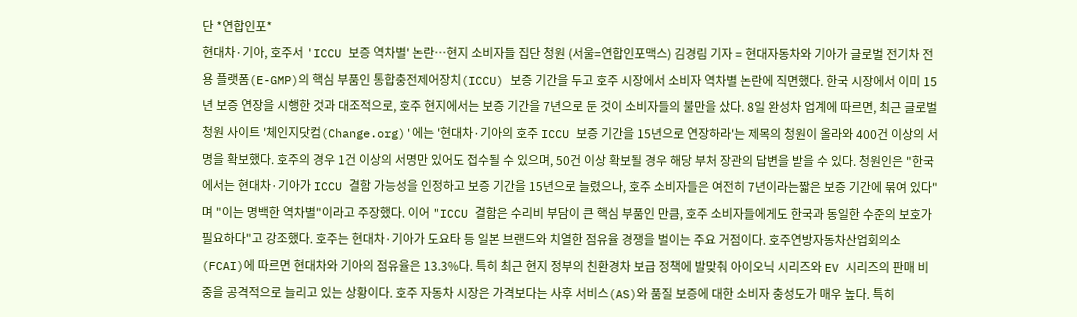단 *연합인포*
현대차·기아, 호주서 'ICCU 보증 역차별' 논란…현지 소비자들 집단 청원 (서울=연합인포맥스) 김경림 기자 = 현대자동차와 기아가 글로벌 전기차 전용 플랫폼(E-GMP)의 핵심 부품인 통합충전제어장치(ICCU) 보증 기간을 두고 호주 시장에서 소비자 역차별 논란에 직면했다. 한국 시장에서 이미 15년 보증 연장을 시행한 것과 대조적으로, 호주 현지에서는 보증 기간을 7년으로 둔 것이 소비자들의 불만을 샀다. 8일 완성차 업계에 따르면, 최근 글로벌 청원 사이트 '체인지닷컴(Change.org)'에는 '현대차·기아의 호주 ICCU 보증 기간을 15년으로 연장하라'는 제목의 청원이 올라와 400건 이상의 서명을 확보했다. 호주의 경우 1건 이상의 서명만 있어도 접수될 수 있으며, 50건 이상 확보될 경우 해당 부처 장관의 답변을 받을 수 있다. 청원인은 "한국에서는 현대차·기아가 ICCU 결함 가능성을 인정하고 보증 기간을 15년으로 늘렸으나, 호주 소비자들은 여전히 7년이라는짧은 보증 기간에 묶여 있다"며 "이는 명백한 역차별"이라고 주장했다. 이어 "ICCU 결함은 수리비 부담이 큰 핵심 부품인 만큼, 호주 소비자들에게도 한국과 동일한 수준의 보호가 필요하다"고 강조했다. 호주는 현대차·기아가 도요타 등 일본 브랜드와 치열한 점유율 경쟁을 벌이는 주요 거점이다. 호주연방자동차산업회의소(FCAI)에 따르면 현대차와 기아의 점유율은 13.3%다. 특히 최근 현지 정부의 친환경차 보급 정책에 발맞춰 아이오닉 시리즈와 EV 시리즈의 판매 비중을 공격적으로 늘리고 있는 상황이다. 호주 자동차 시장은 가격보다는 사후 서비스(AS)와 품질 보증에 대한 소비자 충성도가 매우 높다. 특히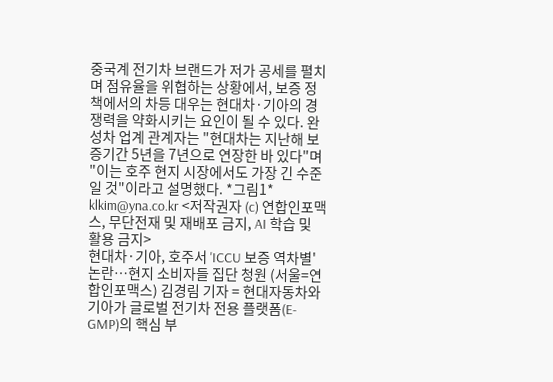중국계 전기차 브랜드가 저가 공세를 펼치며 점유율을 위협하는 상황에서, 보증 정책에서의 차등 대우는 현대차·기아의 경쟁력을 약화시키는 요인이 될 수 있다. 완성차 업계 관계자는 "현대차는 지난해 보증기간 5년을 7년으로 연장한 바 있다"며 "이는 호주 현지 시장에서도 가장 긴 수준일 것"이라고 설명했다. *그림1* klkim@yna.co.kr <저작권자 (c) 연합인포맥스, 무단전재 및 재배포 금지, AI 학습 및 활용 금지>
현대차·기아, 호주서 'ICCU 보증 역차별' 논란…현지 소비자들 집단 청원 (서울=연합인포맥스) 김경림 기자 = 현대자동차와 기아가 글로벌 전기차 전용 플랫폼(E-GMP)의 핵심 부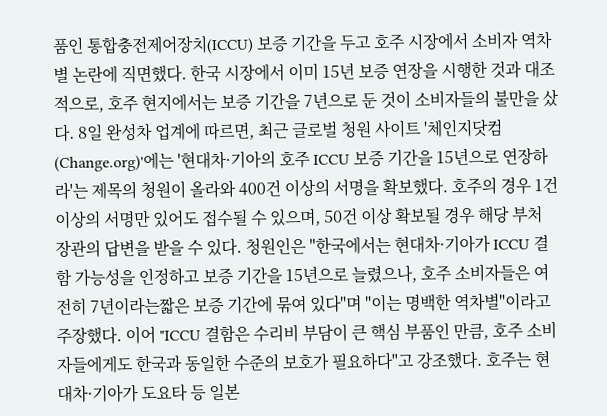품인 통합충전제어장치(ICCU) 보증 기간을 두고 호주 시장에서 소비자 역차별 논란에 직면했다. 한국 시장에서 이미 15년 보증 연장을 시행한 것과 대조적으로, 호주 현지에서는 보증 기간을 7년으로 둔 것이 소비자들의 불만을 샀다. 8일 완성차 업계에 따르면, 최근 글로벌 청원 사이트 '체인지닷컴(Change.org)'에는 '현대차·기아의 호주 ICCU 보증 기간을 15년으로 연장하라'는 제목의 청원이 올라와 400건 이상의 서명을 확보했다. 호주의 경우 1건 이상의 서명만 있어도 접수될 수 있으며, 50건 이상 확보될 경우 해당 부처 장관의 답변을 받을 수 있다. 청원인은 "한국에서는 현대차·기아가 ICCU 결함 가능성을 인정하고 보증 기간을 15년으로 늘렸으나, 호주 소비자들은 여전히 7년이라는짧은 보증 기간에 묶여 있다"며 "이는 명백한 역차별"이라고 주장했다. 이어 "ICCU 결함은 수리비 부담이 큰 핵심 부품인 만큼, 호주 소비자들에게도 한국과 동일한 수준의 보호가 필요하다"고 강조했다. 호주는 현대차·기아가 도요타 등 일본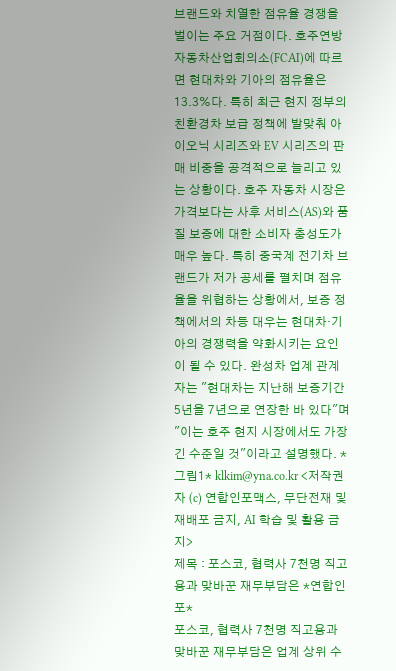브랜드와 치열한 점유율 경쟁을 벌이는 주요 거점이다. 호주연방자동차산업회의소(FCAI)에 따르면 현대차와 기아의 점유율은 13.3%다. 특히 최근 현지 정부의 친환경차 보급 정책에 발맞춰 아이오닉 시리즈와 EV 시리즈의 판매 비중을 공격적으로 늘리고 있는 상황이다. 호주 자동차 시장은 가격보다는 사후 서비스(AS)와 품질 보증에 대한 소비자 충성도가 매우 높다. 특히 중국계 전기차 브랜드가 저가 공세를 펼치며 점유율을 위협하는 상황에서, 보증 정책에서의 차등 대우는 현대차·기아의 경쟁력을 약화시키는 요인이 될 수 있다. 완성차 업계 관계자는 "현대차는 지난해 보증기간 5년을 7년으로 연장한 바 있다"며 "이는 호주 현지 시장에서도 가장 긴 수준일 것"이라고 설명했다. *그림1* klkim@yna.co.kr <저작권자 (c) 연합인포맥스, 무단전재 및 재배포 금지, AI 학습 및 활용 금지>
제목 : 포스코, 협력사 7천명 직고용과 맞바꾼 재무부담은 *연합인포*
포스코, 협력사 7천명 직고용과 맞바꾼 재무부담은 업계 상위 수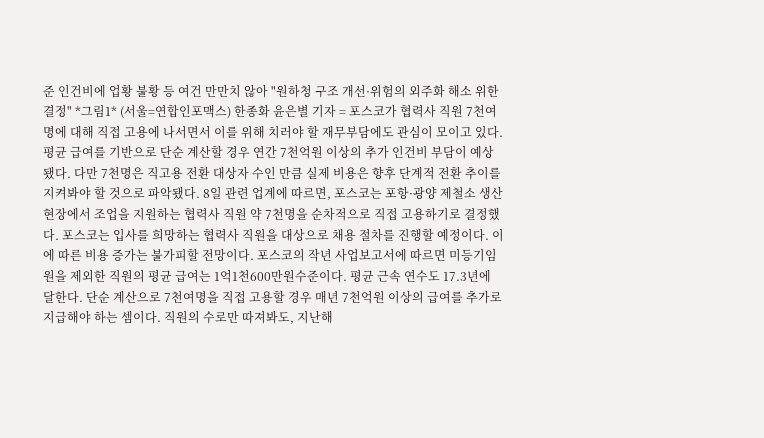준 인건비에 업황 불황 등 여건 만만치 않아 "원하청 구조 개선·위험의 외주화 해소 위한 결정" *그림1* (서울=연합인포맥스) 한종화 윤은별 기자 = 포스코가 협력사 직원 7천여명에 대해 직접 고용에 나서면서 이를 위해 치러야 할 재무부담에도 관심이 모이고 있다. 평균 급여를 기반으로 단순 계산할 경우 연간 7천억원 이상의 추가 인건비 부담이 예상됐다. 다만 7천명은 직고용 전환 대상자 수인 만큼 실제 비용은 향후 단계적 전환 추이를 지켜봐야 할 것으로 파악됐다. 8일 관련 업계에 따르면, 포스코는 포항·광양 제철소 생산 현장에서 조업을 지원하는 협력사 직원 약 7천명을 순차적으로 직접 고용하기로 결정했다. 포스코는 입사를 희망하는 협력사 직원을 대상으로 채용 절차를 진행할 예정이다. 이에 따른 비용 증가는 불가피할 전망이다. 포스코의 작년 사업보고서에 따르면 미등기임원을 제외한 직원의 평균 급여는 1억1천600만원수준이다. 평균 근속 연수도 17.3년에 달한다. 단순 계산으로 7천여명을 직접 고용할 경우 매년 7천억원 이상의 급여를 추가로 지급해야 하는 셈이다. 직원의 수로만 따져봐도, 지난해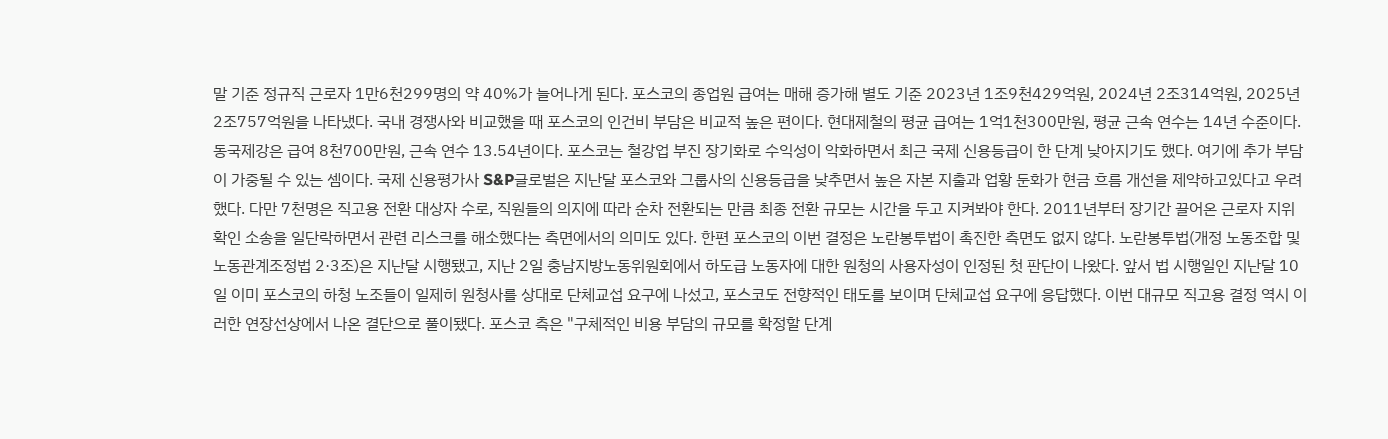말 기준 정규직 근로자 1만6천299명의 약 40%가 늘어나게 된다. 포스코의 종업원 급여는 매해 증가해 별도 기준 2023년 1조9천429억원, 2024년 2조314억원, 2025년 2조757억원을 나타냈다. 국내 경쟁사와 비교했을 때 포스코의 인건비 부담은 비교적 높은 편이다. 현대제철의 평균 급여는 1억1천300만원, 평균 근속 연수는 14년 수준이다. 동국제강은 급여 8천700만원, 근속 연수 13.54년이다. 포스코는 철강업 부진 장기화로 수익성이 악화하면서 최근 국제 신용등급이 한 단계 낮아지기도 했다. 여기에 추가 부담이 가중될 수 있는 셈이다. 국제 신용평가사 S&P글로벌은 지난달 포스코와 그룹사의 신용등급을 낮추면서 높은 자본 지출과 업황 둔화가 현금 흐름 개선을 제약하고있다고 우려했다. 다만 7천명은 직고용 전환 대상자 수로, 직원들의 의지에 따라 순차 전환되는 만큼 최종 전환 규모는 시간을 두고 지켜봐야 한다. 2011년부터 장기간 끌어온 근로자 지위 확인 소송을 일단락하면서 관련 리스크를 해소했다는 측면에서의 의미도 있다. 한편 포스코의 이번 결정은 노란봉투법이 촉진한 측면도 없지 않다. 노란봉투법(개정 노동조합 및 노동관계조정법 2·3조)은 지난달 시행됐고, 지난 2일 충남지방노동위원회에서 하도급 노동자에 대한 원청의 사용자성이 인정된 첫 판단이 나왔다. 앞서 법 시행일인 지난달 10일 이미 포스코의 하청 노조들이 일제히 원청사를 상대로 단체교섭 요구에 나섰고, 포스코도 전향적인 태도를 보이며 단체교섭 요구에 응답했다. 이번 대규모 직고용 결정 역시 이러한 연장선상에서 나온 결단으로 풀이됐다. 포스코 측은 "구체적인 비용 부담의 규모를 확정할 단계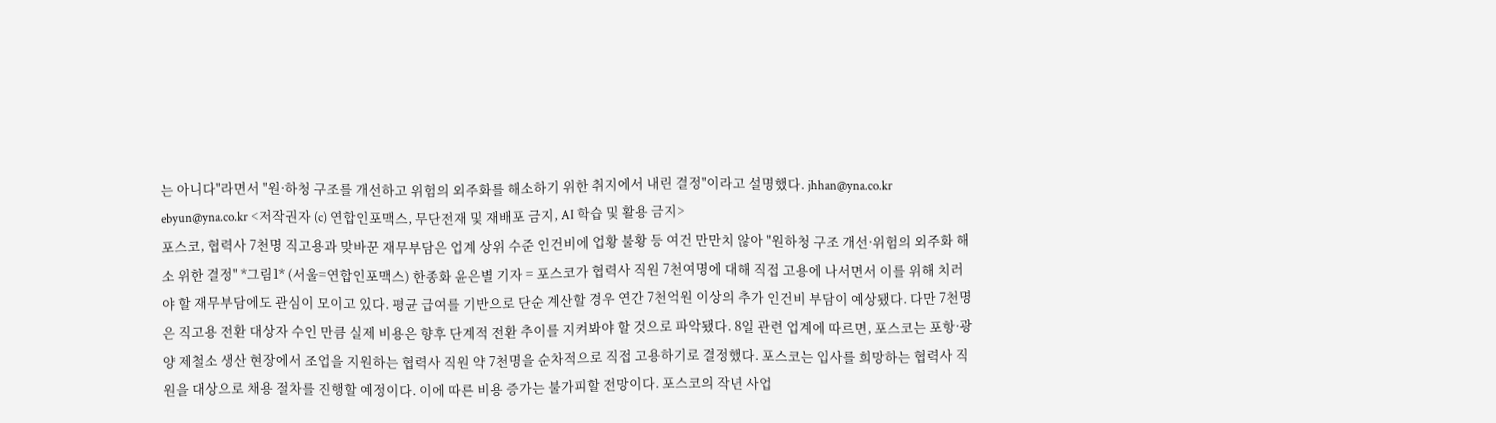는 아니다"라면서 "원·하청 구조를 개선하고 위험의 외주화를 해소하기 위한 취지에서 내린 결정"이라고 설명했다. jhhan@yna.co.kr ebyun@yna.co.kr <저작권자 (c) 연합인포맥스, 무단전재 및 재배포 금지, AI 학습 및 활용 금지>
포스코, 협력사 7천명 직고용과 맞바꾼 재무부담은 업계 상위 수준 인건비에 업황 불황 등 여건 만만치 않아 "원하청 구조 개선·위험의 외주화 해소 위한 결정" *그림1* (서울=연합인포맥스) 한종화 윤은별 기자 = 포스코가 협력사 직원 7천여명에 대해 직접 고용에 나서면서 이를 위해 치러야 할 재무부담에도 관심이 모이고 있다. 평균 급여를 기반으로 단순 계산할 경우 연간 7천억원 이상의 추가 인건비 부담이 예상됐다. 다만 7천명은 직고용 전환 대상자 수인 만큼 실제 비용은 향후 단계적 전환 추이를 지켜봐야 할 것으로 파악됐다. 8일 관련 업계에 따르면, 포스코는 포항·광양 제철소 생산 현장에서 조업을 지원하는 협력사 직원 약 7천명을 순차적으로 직접 고용하기로 결정했다. 포스코는 입사를 희망하는 협력사 직원을 대상으로 채용 절차를 진행할 예정이다. 이에 따른 비용 증가는 불가피할 전망이다. 포스코의 작년 사업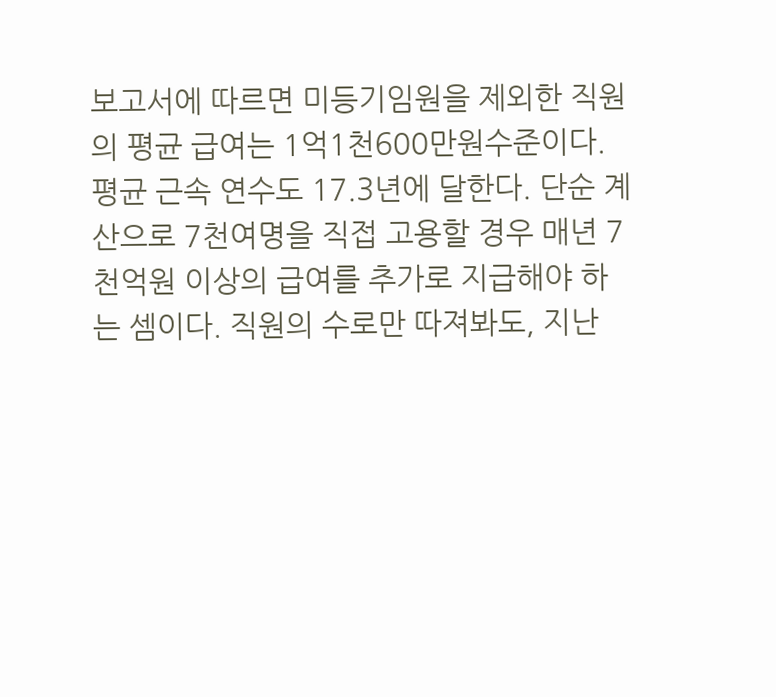보고서에 따르면 미등기임원을 제외한 직원의 평균 급여는 1억1천600만원수준이다. 평균 근속 연수도 17.3년에 달한다. 단순 계산으로 7천여명을 직접 고용할 경우 매년 7천억원 이상의 급여를 추가로 지급해야 하는 셈이다. 직원의 수로만 따져봐도, 지난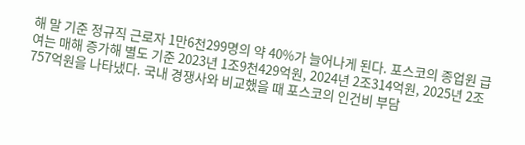해 말 기준 정규직 근로자 1만6천299명의 약 40%가 늘어나게 된다. 포스코의 종업원 급여는 매해 증가해 별도 기준 2023년 1조9천429억원, 2024년 2조314억원, 2025년 2조757억원을 나타냈다. 국내 경쟁사와 비교했을 때 포스코의 인건비 부담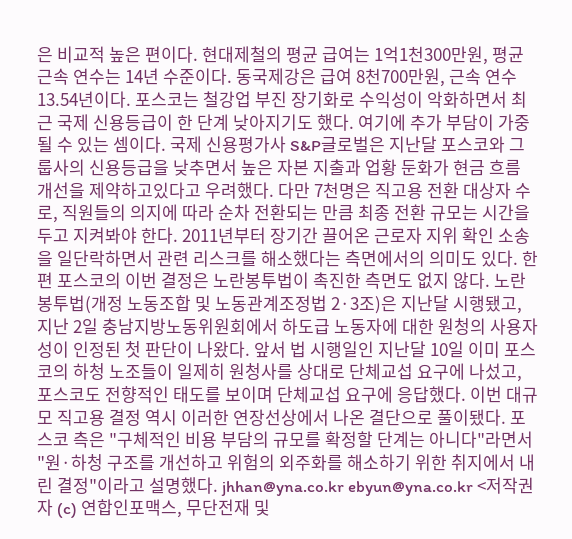은 비교적 높은 편이다. 현대제철의 평균 급여는 1억1천300만원, 평균 근속 연수는 14년 수준이다. 동국제강은 급여 8천700만원, 근속 연수 13.54년이다. 포스코는 철강업 부진 장기화로 수익성이 악화하면서 최근 국제 신용등급이 한 단계 낮아지기도 했다. 여기에 추가 부담이 가중될 수 있는 셈이다. 국제 신용평가사 S&P글로벌은 지난달 포스코와 그룹사의 신용등급을 낮추면서 높은 자본 지출과 업황 둔화가 현금 흐름 개선을 제약하고있다고 우려했다. 다만 7천명은 직고용 전환 대상자 수로, 직원들의 의지에 따라 순차 전환되는 만큼 최종 전환 규모는 시간을 두고 지켜봐야 한다. 2011년부터 장기간 끌어온 근로자 지위 확인 소송을 일단락하면서 관련 리스크를 해소했다는 측면에서의 의미도 있다. 한편 포스코의 이번 결정은 노란봉투법이 촉진한 측면도 없지 않다. 노란봉투법(개정 노동조합 및 노동관계조정법 2·3조)은 지난달 시행됐고, 지난 2일 충남지방노동위원회에서 하도급 노동자에 대한 원청의 사용자성이 인정된 첫 판단이 나왔다. 앞서 법 시행일인 지난달 10일 이미 포스코의 하청 노조들이 일제히 원청사를 상대로 단체교섭 요구에 나섰고, 포스코도 전향적인 태도를 보이며 단체교섭 요구에 응답했다. 이번 대규모 직고용 결정 역시 이러한 연장선상에서 나온 결단으로 풀이됐다. 포스코 측은 "구체적인 비용 부담의 규모를 확정할 단계는 아니다"라면서 "원·하청 구조를 개선하고 위험의 외주화를 해소하기 위한 취지에서 내린 결정"이라고 설명했다. jhhan@yna.co.kr ebyun@yna.co.kr <저작권자 (c) 연합인포맥스, 무단전재 및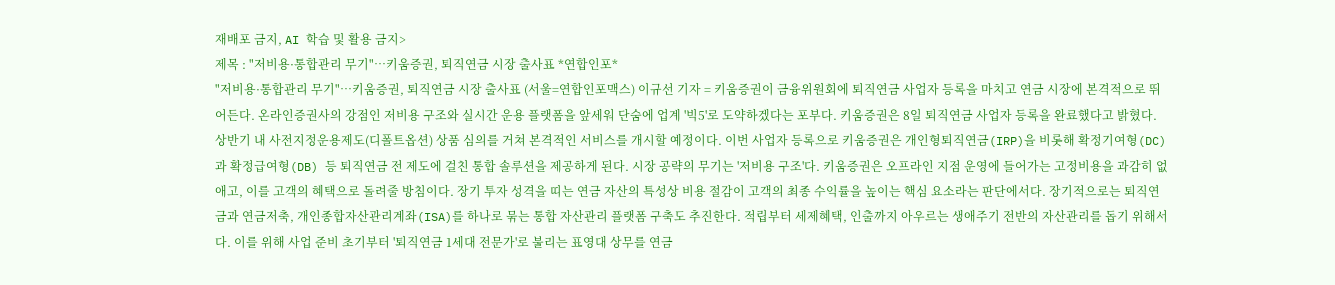재배포 금지, AI 학습 및 활용 금지>
제목 : "저비용·통합관리 무기"…키움증권, 퇴직연금 시장 출사표 *연합인포*
"저비용·통합관리 무기"…키움증권, 퇴직연금 시장 출사표 (서울=연합인포맥스) 이규선 기자 = 키움증권이 금융위원회에 퇴직연금 사업자 등록을 마치고 연금 시장에 본격적으로 뛰어든다. 온라인증권사의 강점인 저비용 구조와 실시간 운용 플랫폼을 앞세워 단숨에 업계 '빅5'로 도약하겠다는 포부다. 키움증권은 8일 퇴직연금 사업자 등록을 완료했다고 밝혔다. 상반기 내 사전지정운용제도(디폴트옵션) 상품 심의를 거쳐 본격적인 서비스를 개시할 예정이다. 이번 사업자 등록으로 키움증권은 개인형퇴직연금(IRP)을 비롯해 확정기여형(DC)과 확정급여형(DB) 등 퇴직연금 전 제도에 걸친 통합 솔루션을 제공하게 된다. 시장 공략의 무기는 '저비용 구조'다. 키움증권은 오프라인 지점 운영에 들어가는 고정비용을 과감히 없애고, 이를 고객의 혜택으로 돌려줄 방침이다. 장기 투자 성격을 띠는 연금 자산의 특성상 비용 절감이 고객의 최종 수익률을 높이는 핵심 요소라는 판단에서다. 장기적으로는 퇴직연금과 연금저축, 개인종합자산관리계좌(ISA)를 하나로 묶는 통합 자산관리 플랫폼 구축도 추진한다. 적립부터 세제혜택, 인출까지 아우르는 생애주기 전반의 자산관리를 돕기 위해서다. 이를 위해 사업 준비 초기부터 '퇴직연금 1세대 전문가'로 불리는 표영대 상무를 연금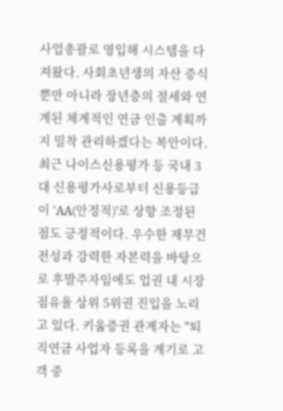사업총괄로 영입해 시스템을 다져왔다. 사회초년생의 자산 증식뿐만 아니라 장년층의 절세와 연계된 체계적인 연금 인출 계획까지 밀착 관리하겠다는 복안이다. 최근 나이스신용평가 등 국내 3대 신용평가사로부터 신용등급이 'AA(안정적)'로 상향 조정된 점도 긍정적이다. 우수한 재무건전성과 강력한 자본력을 바탕으로 후발주자임에도 업권 내 시장 점유율 상위 5위권 진입을 노리고 있다. 키움증권 관계자는 "퇴직연금 사업자 등록을 계기로 고객 중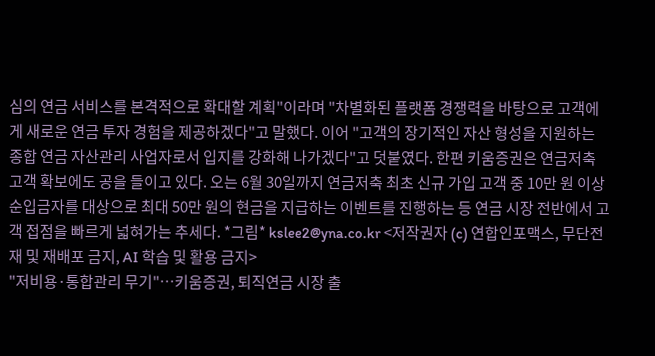심의 연금 서비스를 본격적으로 확대할 계획"이라며 "차별화된 플랫폼 경쟁력을 바탕으로 고객에게 새로운 연금 투자 경험을 제공하겠다"고 말했다. 이어 "고객의 장기적인 자산 형성을 지원하는 종합 연금 자산관리 사업자로서 입지를 강화해 나가겠다"고 덧붙였다. 한편 키움증권은 연금저축 고객 확보에도 공을 들이고 있다. 오는 6월 30일까지 연금저축 최초 신규 가입 고객 중 10만 원 이상 순입금자를 대상으로 최대 50만 원의 현금을 지급하는 이벤트를 진행하는 등 연금 시장 전반에서 고객 접점을 빠르게 넓혀가는 추세다. *그림* kslee2@yna.co.kr <저작권자 (c) 연합인포맥스, 무단전재 및 재배포 금지, AI 학습 및 활용 금지>
"저비용·통합관리 무기"…키움증권, 퇴직연금 시장 출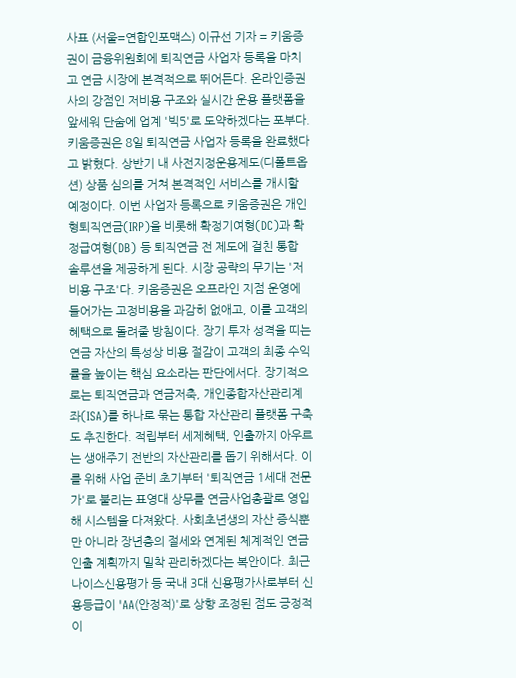사표 (서울=연합인포맥스) 이규선 기자 = 키움증권이 금융위원회에 퇴직연금 사업자 등록을 마치고 연금 시장에 본격적으로 뛰어든다. 온라인증권사의 강점인 저비용 구조와 실시간 운용 플랫폼을 앞세워 단숨에 업계 '빅5'로 도약하겠다는 포부다. 키움증권은 8일 퇴직연금 사업자 등록을 완료했다고 밝혔다. 상반기 내 사전지정운용제도(디폴트옵션) 상품 심의를 거쳐 본격적인 서비스를 개시할 예정이다. 이번 사업자 등록으로 키움증권은 개인형퇴직연금(IRP)을 비롯해 확정기여형(DC)과 확정급여형(DB) 등 퇴직연금 전 제도에 걸친 통합 솔루션을 제공하게 된다. 시장 공략의 무기는 '저비용 구조'다. 키움증권은 오프라인 지점 운영에 들어가는 고정비용을 과감히 없애고, 이를 고객의 혜택으로 돌려줄 방침이다. 장기 투자 성격을 띠는 연금 자산의 특성상 비용 절감이 고객의 최종 수익률을 높이는 핵심 요소라는 판단에서다. 장기적으로는 퇴직연금과 연금저축, 개인종합자산관리계좌(ISA)를 하나로 묶는 통합 자산관리 플랫폼 구축도 추진한다. 적립부터 세제혜택, 인출까지 아우르는 생애주기 전반의 자산관리를 돕기 위해서다. 이를 위해 사업 준비 초기부터 '퇴직연금 1세대 전문가'로 불리는 표영대 상무를 연금사업총괄로 영입해 시스템을 다져왔다. 사회초년생의 자산 증식뿐만 아니라 장년층의 절세와 연계된 체계적인 연금 인출 계획까지 밀착 관리하겠다는 복안이다. 최근 나이스신용평가 등 국내 3대 신용평가사로부터 신용등급이 'AA(안정적)'로 상향 조정된 점도 긍정적이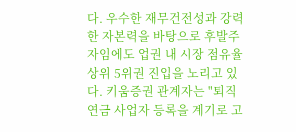다. 우수한 재무건전성과 강력한 자본력을 바탕으로 후발주자임에도 업권 내 시장 점유율 상위 5위권 진입을 노리고 있다. 키움증권 관계자는 "퇴직연금 사업자 등록을 계기로 고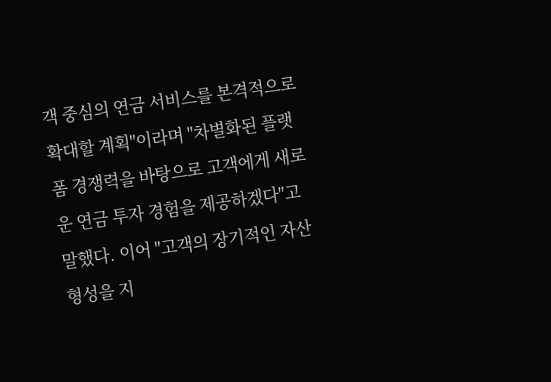객 중심의 연금 서비스를 본격적으로 확대할 계획"이라며 "차별화된 플랫폼 경쟁력을 바탕으로 고객에게 새로운 연금 투자 경험을 제공하겠다"고 말했다. 이어 "고객의 장기적인 자산 형성을 지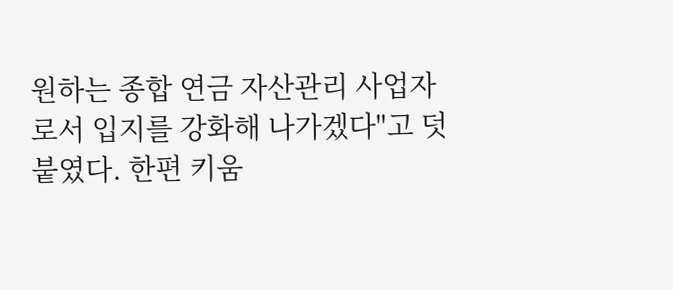원하는 종합 연금 자산관리 사업자로서 입지를 강화해 나가겠다"고 덧붙였다. 한편 키움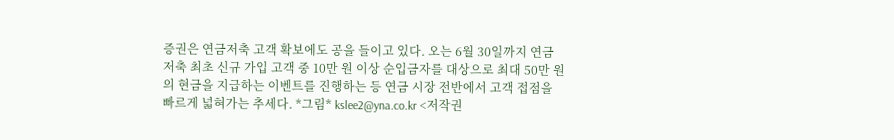증권은 연금저축 고객 확보에도 공을 들이고 있다. 오는 6월 30일까지 연금저축 최초 신규 가입 고객 중 10만 원 이상 순입금자를 대상으로 최대 50만 원의 현금을 지급하는 이벤트를 진행하는 등 연금 시장 전반에서 고객 접점을 빠르게 넓혀가는 추세다. *그림* kslee2@yna.co.kr <저작권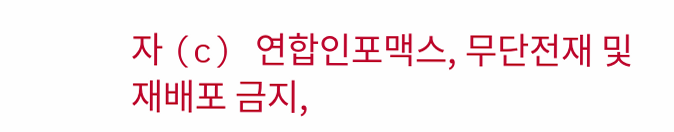자 (c) 연합인포맥스, 무단전재 및 재배포 금지,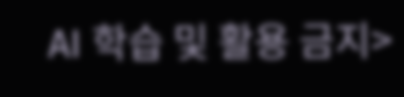AI 학습 및 활용 금지>